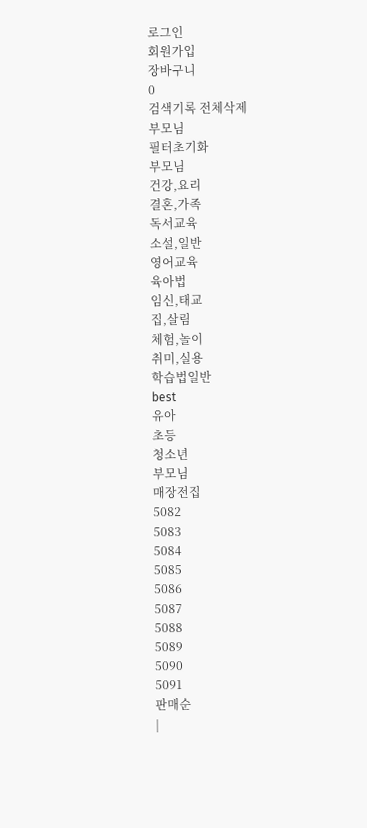로그인
회원가입
장바구니
0
검색기록 전체삭제
부모님
필터초기화
부모님
건강,요리
결혼,가족
독서교육
소설,일반
영어교육
육아법
임신,태교
집,살림
체험,놀이
취미,실용
학습법일반
best
유아
초등
청소년
부모님
매장전집
5082
5083
5084
5085
5086
5087
5088
5089
5090
5091
판매순
|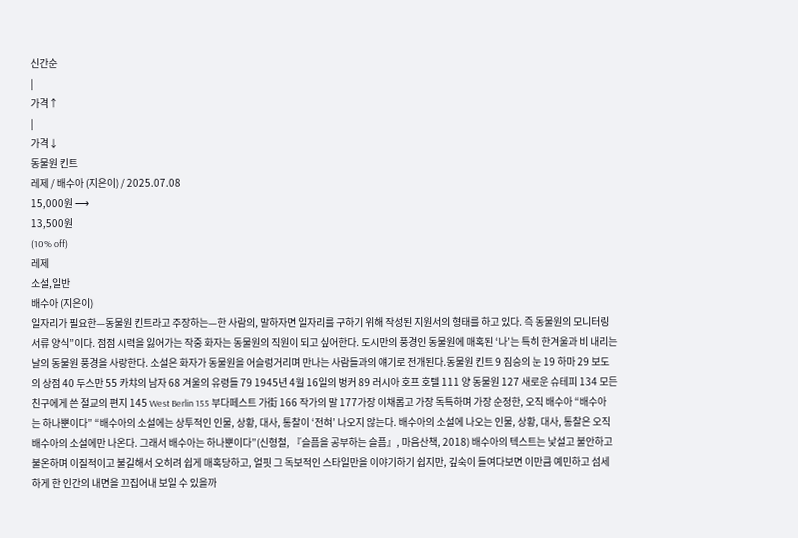신간순
|
가격↑
|
가격↓
동물원 킨트
레제 / 배수아 (지은이) / 2025.07.08
15,000원 ⟶
13,500원
(10% off)
레제
소설,일반
배수아 (지은이)
일자리가 필요한—동물원 킨트라고 주장하는—한 사람의, 말하자면 일자리를 구하기 위해 작성된 지원서의 형태를 하고 있다. 즉 동물원의 모니터링 서류 양식”이다. 점점 시력을 잃어가는 작중 화자는 동물원의 직원이 되고 싶어한다. 도시만의 풍경인 동물원에 매혹된 ‘나’는 특히 한겨울과 비 내리는 날의 동물원 풍경을 사랑한다. 소설은 화자가 동물원을 어슬렁거리며 만나는 사람들과의 얘기로 전개된다.동물원 킨트 9 짐승의 눈 19 하마 29 보도의 상점 40 두스만 55 카챠의 남자 68 겨울의 유령들 79 1945년 4월 16일의 벙커 89 러시아 호프 호텔 111 양 동물원 127 새로운 슈테피 134 모든 친구에게 쓴 절교의 편지 145 West Berlin 155 부다페스트 가街 166 작가의 말 177가장 이채롭고 가장 독특하며 가장 순정한, 오직 배수아 “배수아는 하나뿐이다” “배수아의 소설에는 상투적인 인물, 상황, 대사, 통찰이 ‘전혀’ 나오지 않는다. 배수아의 소설에 나오는 인물, 상황, 대사, 통찰은 오직 배수아의 소설에만 나온다. 그래서 배수아는 하나뿐이다”(신형철, 『슬픔을 공부하는 슬픔』, 마음산책, 2018) 배수아의 텍스트는 낯설고 불안하고 불온하며 이질적이고 불길해서 오히려 쉽게 매혹당하고, 얼핏 그 독보적인 스타일만을 이야기하기 쉽지만, 깊숙이 들여다보면 이만큼 예민하고 섬세하게 한 인간의 내면을 끄집어내 보일 수 있을까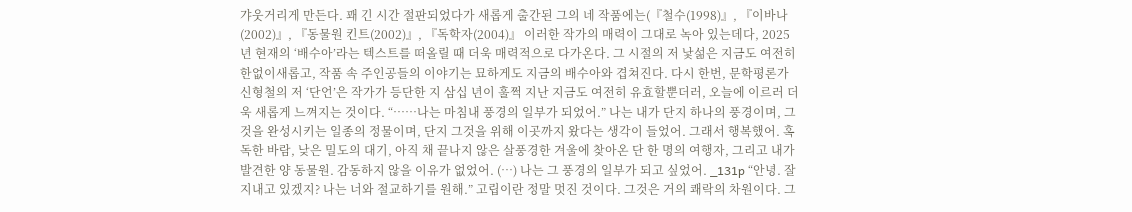갸웃거리게 만든다. 꽤 긴 시간 절판되었다가 새롭게 출간된 그의 네 작품에는(『철수(1998)』, 『이바나(2002)』, 『동물원 킨트(2002)』, 『독학자(2004)』 이러한 작가의 매력이 그대로 녹아 있는데다, 2025년 현재의 ‘배수아’라는 텍스트를 떠올릴 때 더욱 매력적으로 다가온다. 그 시절의 저 낯섦은 지금도 여전히 한없이새롭고, 작품 속 주인공들의 이야기는 묘하게도 지금의 배수아와 겹쳐진다. 다시 한번, 문학평론가 신형철의 저 ‘단언’은 작가가 등단한 지 삼십 년이 훌쩍 지난 지금도 여전히 유효할뿐더러, 오늘에 이르러 더욱 새롭게 느껴지는 것이다. “……나는 마침내 풍경의 일부가 되었어.” 나는 내가 단지 하나의 풍경이며, 그것을 완성시키는 일종의 정물이며, 단지 그것을 위해 이곳까지 왔다는 생각이 들었어. 그래서 행복했어. 혹독한 바람, 낮은 밀도의 대기, 아직 채 끝나지 않은 살풍경한 겨울에 찾아온 단 한 명의 여행자, 그리고 내가 발견한 양 동물원. 감동하지 않을 이유가 없었어. (…) 나는 그 풍경의 일부가 되고 싶었어. _131p “안녕. 잘 지내고 있겠지? 나는 너와 절교하기를 원해.” 고립이란 정말 멋진 것이다. 그것은 거의 쾌락의 차원이다. 그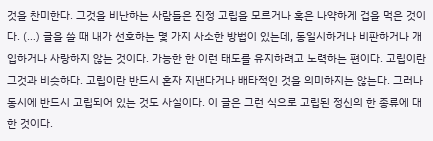것을 찬미한다. 그것을 비난하는 사람들은 진정 고립을 모르거나 혹은 나약하게 겁을 먹은 것이다. (…) 글을 쓸 때 내가 선호하는 몇 가지 사소한 방법이 있는데, 동일시하거나 비판하거나 개입하거나 사랑하지 않는 것이다. 가능한 한 이런 태도를 유지하려고 노력하는 편이다. 고립이란 그것과 비슷하다. 고립이란 반드시 혼자 지낸다거나 배타적인 것을 의미하지는 않는다. 그러나 동시에 반드시 고립되어 있는 것도 사실이다. 이 글은 그런 식으로 고립된 정신의 한 종류에 대한 것이다.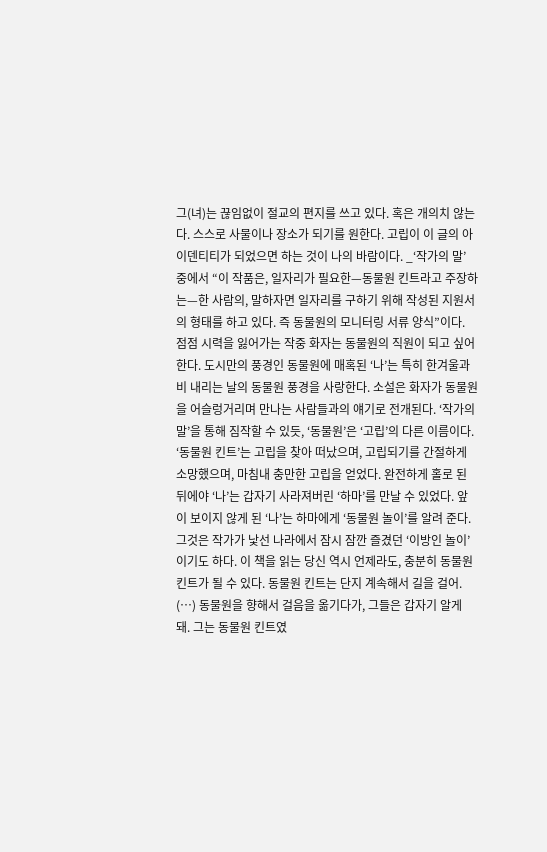그(녀)는 끊임없이 절교의 편지를 쓰고 있다. 혹은 개의치 않는다. 스스로 사물이나 장소가 되기를 원한다. 고립이 이 글의 아이덴티티가 되었으면 하는 것이 나의 바람이다. _‘작가의 말’ 중에서 “이 작품은, 일자리가 필요한—동물원 킨트라고 주장하는—한 사람의, 말하자면 일자리를 구하기 위해 작성된 지원서의 형태를 하고 있다. 즉 동물원의 모니터링 서류 양식”이다. 점점 시력을 잃어가는 작중 화자는 동물원의 직원이 되고 싶어한다. 도시만의 풍경인 동물원에 매혹된 ‘나’는 특히 한겨울과 비 내리는 날의 동물원 풍경을 사랑한다. 소설은 화자가 동물원을 어슬렁거리며 만나는 사람들과의 얘기로 전개된다. ‘작가의 말’을 통해 짐작할 수 있듯, ‘동물원’은 ‘고립’의 다른 이름이다. ‘동물원 킨트’는 고립을 찾아 떠났으며, 고립되기를 간절하게 소망했으며, 마침내 충만한 고립을 얻었다. 완전하게 홀로 된 뒤에야 ‘나’는 갑자기 사라져버린 ‘하마’를 만날 수 있었다. 앞이 보이지 않게 된 ‘나’는 하마에게 ‘동물원 놀이’를 알려 준다. 그것은 작가가 낯선 나라에서 잠시 잠깐 즐겼던 ‘이방인 놀이’이기도 하다. 이 책을 읽는 당신 역시 언제라도, 충분히 동물원 킨트가 될 수 있다. 동물원 킨트는 단지 계속해서 길을 걸어. (…) 동물원을 향해서 걸음을 옮기다가, 그들은 갑자기 알게 돼. 그는 동물원 킨트였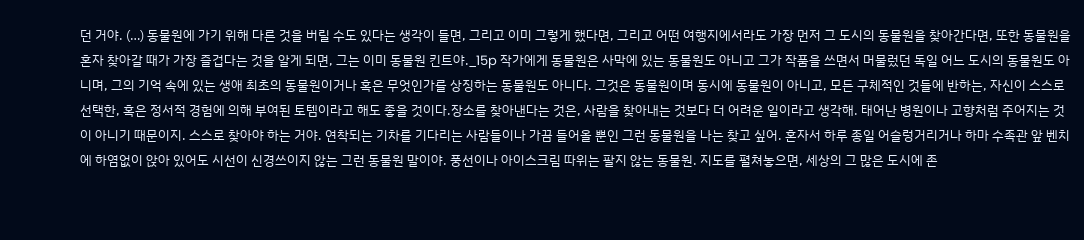던 거야. (…) 동물원에 가기 위해 다른 것을 버릴 수도 있다는 생각이 들면, 그리고 이미 그렇게 했다면, 그리고 어떤 여행지에서라도 가장 먼저 그 도시의 동물원을 찾아간다면, 또한 동물원을 혼자 찾아갈 때가 가장 즐겁다는 것을 알게 되면, 그는 이미 동물원 킨트야._15p 작가에게 동물원은 사막에 있는 동물원도 아니고 그가 작품을 쓰면서 머물렀던 독일 어느 도시의 동물원도 아니며, 그의 기억 속에 있는 생애 최초의 동물원이거나 혹은 무엇인가를 상징하는 동물원도 아니다. 그것은 동물원이며 동시에 동물원이 아니고, 모든 구체적인 것들에 반하는, 자신이 스스로 선택한, 혹은 정서적 경험에 의해 부여된 토템이라고 해도 좋을 것이다.장소를 찾아낸다는 것은, 사람을 찾아내는 것보다 더 어려운 일이라고 생각해. 태어난 병원이나 고향처럼 주어지는 것이 아니기 때문이지. 스스로 찾아야 하는 거야. 연착되는 기차를 기다리는 사람들이나 가끔 들어올 뿐인 그런 동물원을 나는 찾고 싶어. 혼자서 하루 종일 어슬렁거리거나 하마 수족관 앞 벤치에 하염없이 앉아 있어도 시선이 신경쓰이지 않는 그런 동물원 말이야. 풍선이나 아이스크림 따위는 팔지 않는 동물원. 지도를 펼쳐놓으면, 세상의 그 많은 도시에 존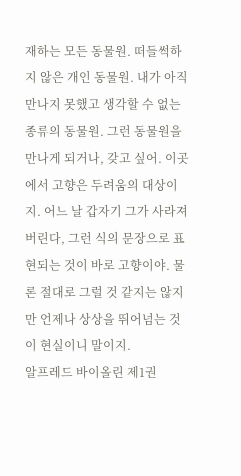재하는 모든 동물원. 떠들썩하지 않은 개인 동물원. 내가 아직 만나지 못했고 생각할 수 없는 종류의 동물원. 그런 동물원을 만나게 되거나, 갖고 싶어. 이곳에서 고향은 두려움의 대상이지. 어느 날 갑자기 그가 사라져버린다, 그런 식의 문장으로 표현되는 것이 바로 고향이야. 물론 절대로 그럴 것 같지는 않지만 언제나 상상을 뛰어넘는 것이 현실이니 말이지.
알프레드 바이올린 제1권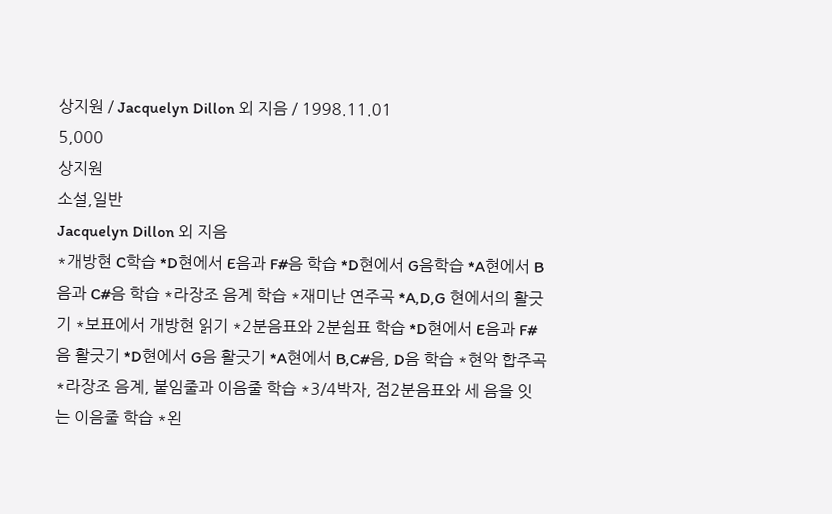상지원 / Jacquelyn Dillon 외 지음 / 1998.11.01
5,000
상지원
소설,일반
Jacquelyn Dillon 외 지음
*개방현 C학습 *D현에서 E음과 F#음 학습 *D현에서 G음학습 *A현에서 B음과 C#음 학습 *라장조 음계 학습 *재미난 연주곡 *A,D,G 현에서의 활긋기 *보표에서 개방현 읽기 *2분음표와 2분쉼표 학습 *D현에서 E음과 F#음 활긋기 *D현에서 G음 활긋기 *A현에서 B,C#음, D음 학습 *현악 합주곡 *라장조 음계, 붙임줄과 이음줄 학습 *3/4박자, 점2분음표와 세 음을 잇는 이음줄 학습 *왼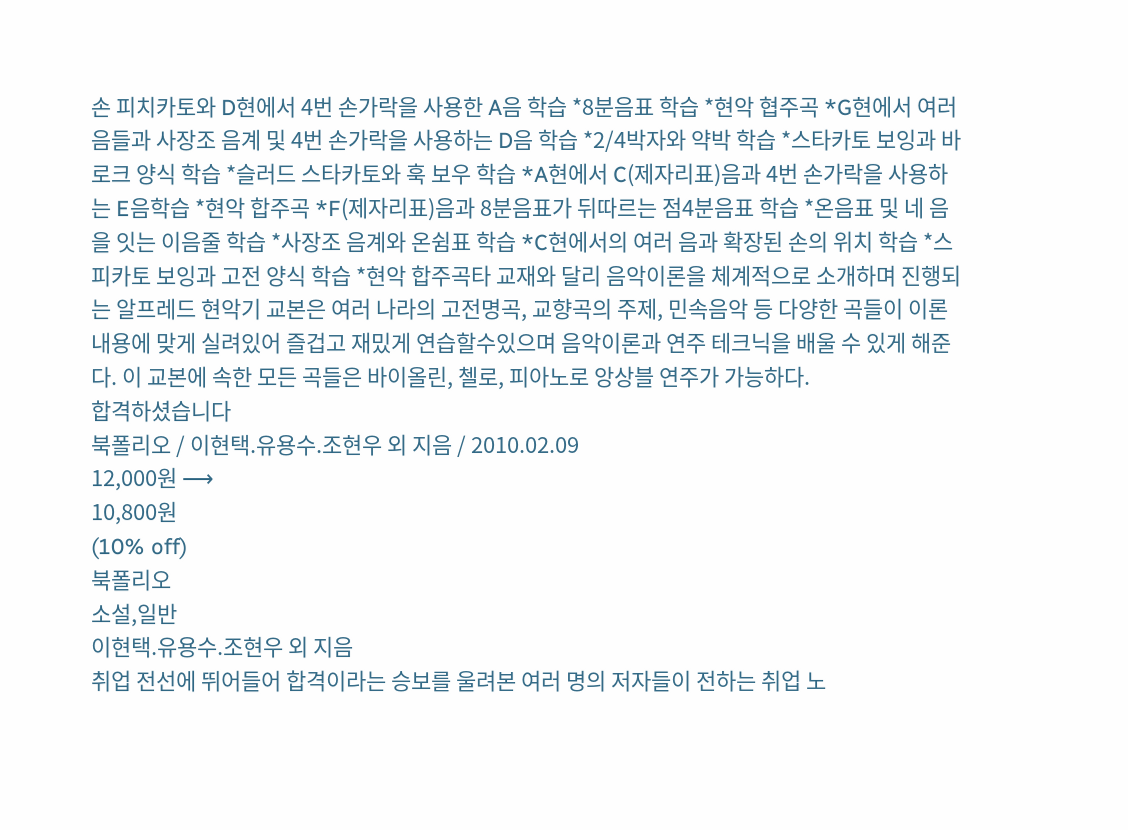손 피치카토와 D현에서 4번 손가락을 사용한 A음 학습 *8분음표 학습 *현악 협주곡 *G현에서 여러 음들과 사장조 음계 및 4번 손가락을 사용하는 D음 학습 *2/4박자와 약박 학습 *스타카토 보잉과 바로크 양식 학습 *슬러드 스타카토와 훅 보우 학습 *A현에서 C(제자리표)음과 4번 손가락을 사용하는 E음학습 *현악 합주곡 *F(제자리표)음과 8분음표가 뒤따르는 점4분음표 학습 *온음표 및 네 음을 잇는 이음줄 학습 *사장조 음계와 온쉼표 학습 *C현에서의 여러 음과 확장된 손의 위치 학습 *스피카토 보잉과 고전 양식 학습 *현악 합주곡타 교재와 달리 음악이론을 체계적으로 소개하며 진행되는 알프레드 현악기 교본은 여러 나라의 고전명곡, 교향곡의 주제, 민속음악 등 다양한 곡들이 이론내용에 맞게 실려있어 즐겁고 재밌게 연습할수있으며 음악이론과 연주 테크닉을 배울 수 있게 해준다. 이 교본에 속한 모든 곡들은 바이올린, 첼로, 피아노로 앙상블 연주가 가능하다.
합격하셨습니다
북폴리오 / 이현택.유용수.조현우 외 지음 / 2010.02.09
12,000원 ⟶
10,800원
(10% off)
북폴리오
소설,일반
이현택.유용수.조현우 외 지음
취업 전선에 뛰어들어 합격이라는 승보를 울려본 여러 명의 저자들이 전하는 취업 노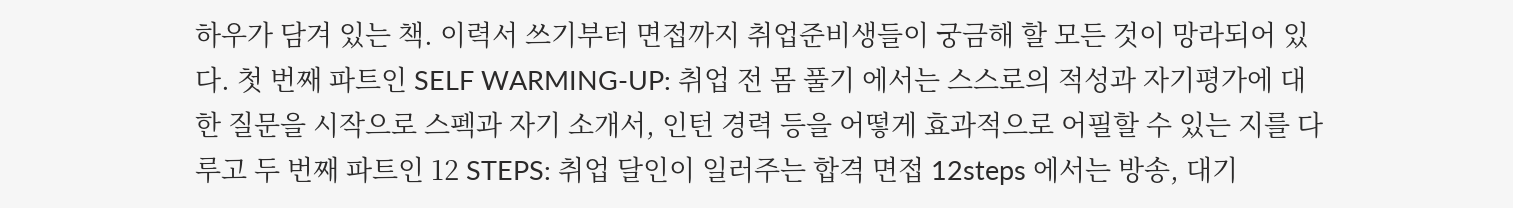하우가 담겨 있는 책. 이력서 쓰기부터 면접까지 취업준비생들이 궁금해 할 모든 것이 망라되어 있다. 첫 번째 파트인 SELF WARMING-UP: 취업 전 몸 풀기 에서는 스스로의 적성과 자기평가에 대한 질문을 시작으로 스펙과 자기 소개서, 인턴 경력 등을 어떻게 효과적으로 어필할 수 있는 지를 다루고 두 번째 파트인 12 STEPS: 취업 달인이 일러주는 합격 면접 12steps 에서는 방송, 대기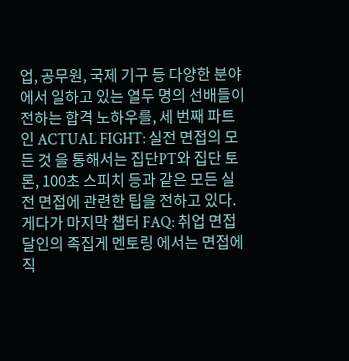업, 공무원, 국제 기구 등 다양한 분야에서 일하고 있는 열두 명의 선배들이 전하는 합격 노하우를, 세 번째 파트인 ACTUAL FIGHT: 실전 면접의 모든 것 을 통해서는 집단PT와 집단 토론, 100초 스피치 등과 같은 모든 실전 면접에 관련한 팁을 전하고 있다. 게다가 마지막 챕터 FAQ: 취업 면접 달인의 족집게 멘토링 에서는 면접에 직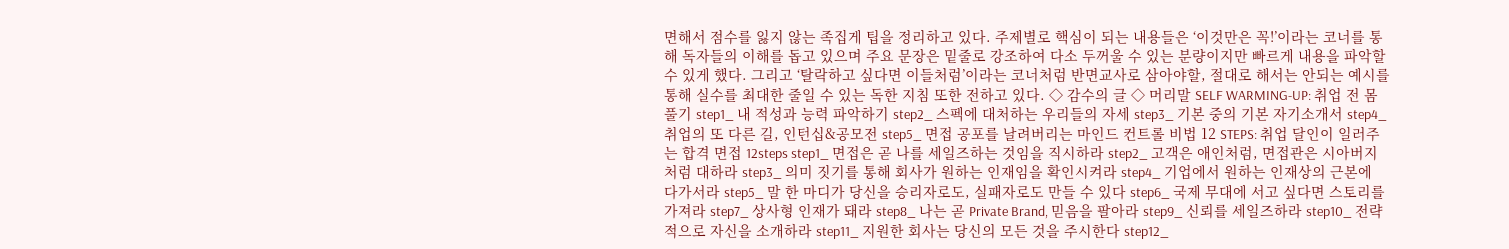면해서 점수를 잃지 않는 족집게 팁을 정리하고 있다. 주제별로 핵심이 되는 내용들은 ‘이것만은 꼭!’이라는 코너를 통해 독자들의 이해를 돕고 있으며 주요 문장은 밑줄로 강조하여 다소 두꺼울 수 있는 분량이지만 빠르게 내용을 파악할 수 있게 했다. 그리고 ‘탈락하고 싶다면 이들처럼’이라는 코너처럼 반면교사로 삼아야할, 절대로 해서는 안되는 예시를 통해 실수를 최대한 줄일 수 있는 독한 지침 또한 전하고 있다. ◇ 감수의 글 ◇ 머리말 SELF WARMING-UP: 취업 전 몸 풀기 step1_ 내 적성과 능력 파악하기 step2_ 스펙에 대처하는 우리들의 자세 step3_ 기본 중의 기본 자기소개서 step4_ 취업의 또 다른 길, 인턴십&공모전 step5_ 면접 공포를 날려버리는 마인드 컨트롤 비법 12 STEPS: 취업 달인이 일러주는 합격 면접 12steps step1_ 면접은 곧 나를 세일즈하는 것임을 직시하라 step2_ 고객은 애인처럼, 면접관은 시아버지처럼 대하라 step3_ 의미 짓기를 통해 회사가 원하는 인재임을 확인시켜라 step4_ 기업에서 원하는 인재상의 근본에 다가서라 step5_ 말 한 마디가 당신을 승리자로도, 실패자로도 만들 수 있다 step6_ 국제 무대에 서고 싶다면 스토리를 가져라 step7_ 상사형 인재가 돼라 step8_ 나는 곧 Private Brand, 믿음을 팔아라 step9_ 신뢰를 세일즈하라 step10_ 전략적으로 자신을 소개하라 step11_ 지원한 회사는 당신의 모든 것을 주시한다 step12_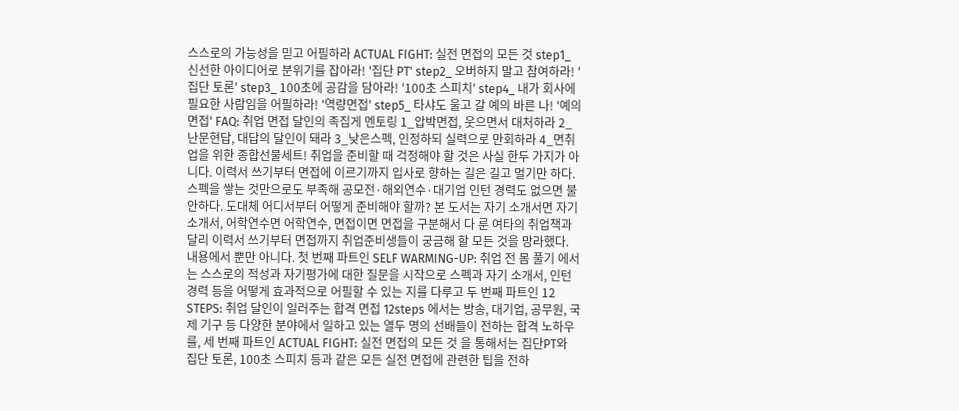스스로의 가능성을 믿고 어필하라 ACTUAL FIGHT: 실전 면접의 모든 것 step1_ 신선한 아이디어로 분위기를 잡아라! '집단 PT' step2_ 오버하지 말고 참여하라! '집단 토론' step3_ 100초에 공감을 담아라! '100초 스피치' step4_ 내가 회사에 필요한 사람임을 어필하라! '역량면접' step5_ 타샤도 울고 갈 예의 바른 나! '예의면접' FAQ: 취업 면접 달인의 족집게 멘토링 1_압박면접, 웃으면서 대처하라 2_난문현답, 대답의 달인이 돼라 3_낮은스펙, 인정하되 실력으로 만회하라 4_면취업을 위한 종합선물세트! 취업을 준비할 때 걱정해야 할 것은 사실 한두 가지가 아니다. 이력서 쓰기부터 면접에 이르기까지 입사로 향하는 길은 길고 멀기만 하다. 스펙을 쌓는 것만으로도 부족해 공모전·해외연수·대기업 인턴 경력도 없으면 불안하다. 도대체 어디서부터 어떻게 준비해야 할까? 본 도서는 자기 소개서면 자기 소개서, 어학연수면 어학연수, 면접이면 면접을 구분해서 다 룬 여타의 취업책과 달리 이력서 쓰기부터 면접까지 취업준비생들이 궁금해 할 모든 것을 망라했다. 내용에서 뿐만 아니다. 첫 번째 파트인 SELF WARMING-UP: 취업 전 몸 풀기 에서는 스스로의 적성과 자기평가에 대한 질문을 시작으로 스펙과 자기 소개서, 인턴 경력 등을 어떻게 효과적으로 어필할 수 있는 지를 다루고 두 번째 파트인 12 STEPS: 취업 달인이 일러주는 합격 면접 12steps 에서는 방송, 대기업, 공무원, 국제 기구 등 다양한 분야에서 일하고 있는 열두 명의 선배들이 전하는 합격 노하우를, 세 번째 파트인 ACTUAL FIGHT: 실전 면접의 모든 것 을 통해서는 집단PT와 집단 토론, 100초 스피치 등과 같은 모든 실전 면접에 관련한 팁을 전하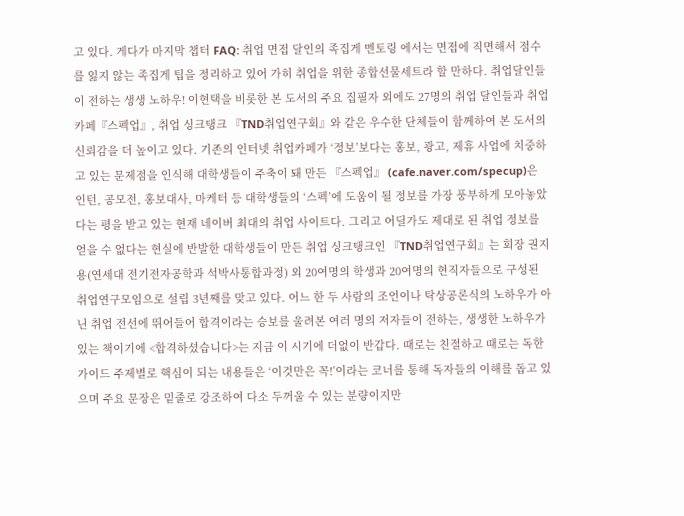고 있다. 게다가 마지막 챕터 FAQ: 취업 면접 달인의 족집게 멘토링 에서는 면접에 직면해서 점수를 잃지 않는 족집게 팁을 정리하고 있어 가히 취업을 위한 종합선물세트라 할 만하다. 취업달인들이 전하는 생생 노하우! 이현택을 비롯한 본 도서의 주요 집필자 외에도 27명의 취업 달인들과 취업 카페『스펙업』, 취업 싱크탱크 『TND취업연구회』와 같은 우수한 단체들이 함께하여 본 도서의 신뢰감을 더 높이고 있다. 기존의 인터넷 취업카페가 ‘정보’보다는 홍보, 광고, 제휴 사업에 치중하고 있는 문제점을 인식해 대학생들이 주축이 돼 만든 『스펙업』 (cafe.naver.com/specup)은 인턴, 공모전, 홍보대사, 마케터 등 대학생들의 ‘스펙’에 도움이 될 정보를 가장 풍부하게 모아놓았다는 평을 받고 있는 현재 네이버 최대의 취업 사이트다. 그리고 어딜가도 제대로 된 취업 정보를 얻을 수 없다는 현실에 반발한 대학생들이 만든 취업 싱크탱크인 『TND취업연구회』는 회장 권지용(연세대 전기전자공학과 석박사통합과정) 외 20여명의 학생과 20여명의 현직자들으로 구성된 취업연구모임으로 설립 3년째를 맞고 있다. 어느 한 두 사람의 조언이나 탁상공론식의 노하우가 아닌 취업 전선에 뛰어들어 합격이라는 승보를 울려본 여러 명의 저자들이 전하는, 생생한 노하우가 있는 책이기에 <합격하셨습니다>는 지금 이 시기에 더없이 반갑다. 때로는 친절하고 때로는 독한 가이드 주제별로 핵심이 되는 내용들은 ‘이것만은 꼭!’이라는 코너를 통해 독자들의 이해를 돕고 있으며 주요 문장은 밑줄로 강조하여 다소 두꺼울 수 있는 분량이지만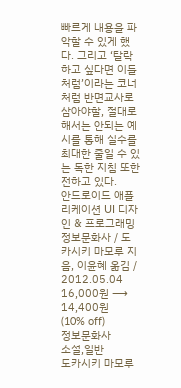빠르게 내용을 파악할 수 있게 했다. 그리고 ‘탈락하고 싶다면 이들처럼’이라는 코너처럼 반면교사로 삼아야할, 절대로 해서는 안되는 예시를 통해 실수를 최대한 줄일 수 있는 독한 지침 또한 전하고 있다.
안드로이드 애플리케이션 UI 디자인 & 프로그래밍
정보문화사 / 도카시키 마모루 지음, 이윤혜 옮김 / 2012.05.04
16,000원 ⟶
14,400원
(10% off)
정보문화사
소설,일반
도카시키 마모루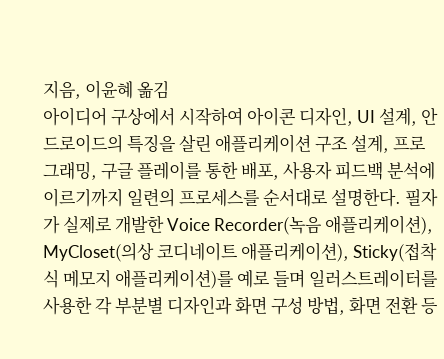지음, 이윤혜 옮김
아이디어 구상에서 시작하여 아이콘 디자인, UI 설계, 안드로이드의 특징을 살린 애플리케이션 구조 설계, 프로그래밍, 구글 플레이를 통한 배포, 사용자 피드백 분석에 이르기까지 일련의 프로세스를 순서대로 설명한다. 필자가 실제로 개발한 Voice Recorder(녹음 애플리케이션), MyCloset(의상 코디네이트 애플리케이션), Sticky(접착식 메모지 애플리케이션)를 예로 들며 일러스트레이터를 사용한 각 부분별 디자인과 화면 구성 방법, 화면 전환 등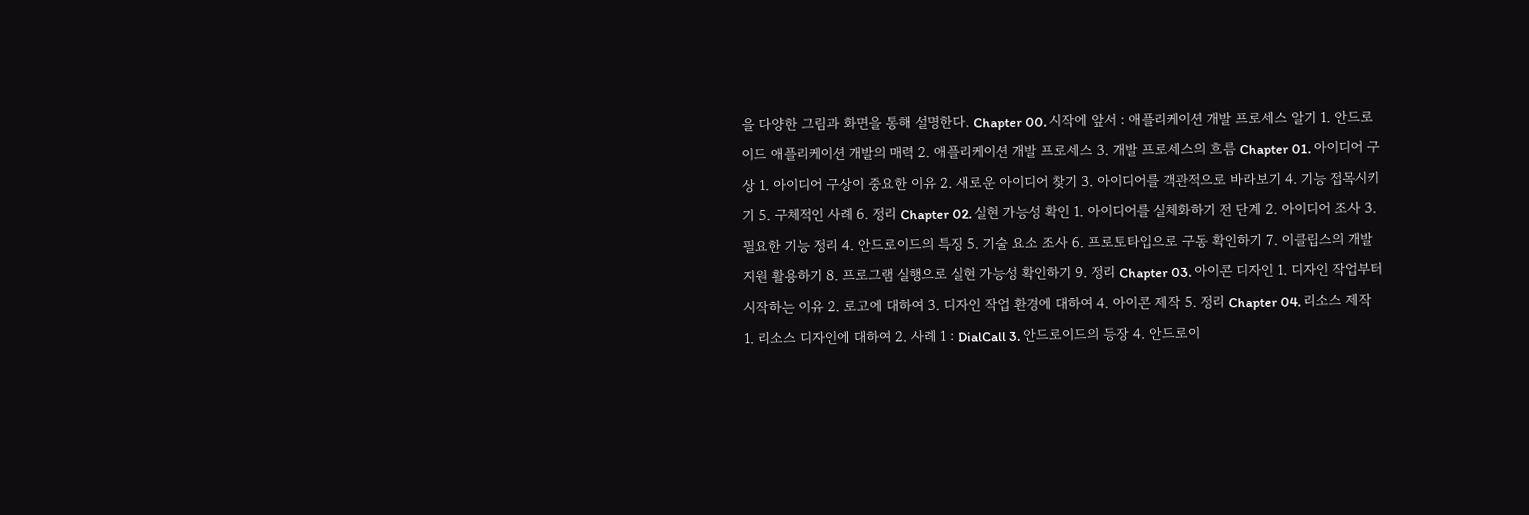을 다양한 그림과 화면을 통해 설명한다. Chapter 00. 시작에 앞서 : 애플리케이션 개발 프로세스 알기 1. 안드로이드 애플리케이션 개발의 매력 2. 애플리케이션 개발 프로세스 3. 개발 프로세스의 흐름 Chapter 01. 아이디어 구상 1. 아이디어 구상이 중요한 이유 2. 새로운 아이디어 찾기 3. 아이디어를 객관적으로 바라보기 4. 기능 접목시키기 5. 구체적인 사례 6. 정리 Chapter 02. 실현 가능성 확인 1. 아이디어를 실체화하기 전 단계 2. 아이디어 조사 3. 필요한 기능 정리 4. 안드로이드의 특징 5. 기술 요소 조사 6. 프로토타입으로 구동 확인하기 7. 이클립스의 개발 지원 활용하기 8. 프로그램 실행으로 실현 가능성 확인하기 9. 정리 Chapter 03. 아이콘 디자인 1. 디자인 작업부터 시작하는 이유 2. 로고에 대하여 3. 디자인 작업 환경에 대하여 4. 아이콘 제작 5. 정리 Chapter 04. 리소스 제작 1. 리소스 디자인에 대하여 2. 사례 1 : DialCall 3. 안드로이드의 등장 4. 안드로이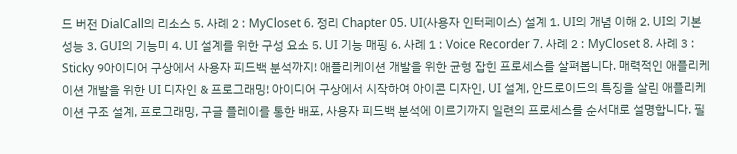드 버전 DialCall의 리소스 5. 사례 2 : MyCloset 6. 정리 Chapter 05. UI(사용자 인터페이스) 설계 1. UI의 개념 이해 2. UI의 기본 성능 3. GUI의 기능미 4. UI 설계를 위한 구성 요소 5. UI 기능 매핑 6. 사례 1 : Voice Recorder 7. 사례 2 : MyCloset 8. 사례 3 : Sticky 9아이디어 구상에서 사용자 피드백 분석까지! 애플리케이션 개발을 위한 균형 잡힌 프로세스를 살펴봅니다. 매력적인 애플리케이션 개발을 위한 UI 디자인 & 프로그래밍! 아이디어 구상에서 시작하여 아이콘 디자인, UI 설계, 안드로이드의 특징을 살린 애플리케이션 구조 설계, 프로그래밍, 구글 플레이를 통한 배포, 사용자 피드백 분석에 이르기까지 일련의 프로세스를 순서대로 설명합니다. 필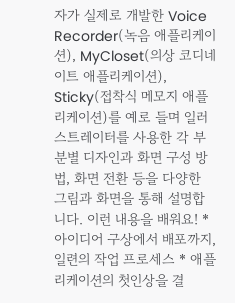자가 실제로 개발한 Voice Recorder(녹음 애플리케이션), MyCloset(의상 코디네이트 애플리케이션), Sticky(접착식 메모지 애플리케이션)를 예로 들며 일러스트레이터를 사용한 각 부분별 디자인과 화면 구성 방법, 화면 전환 등을 다양한 그림과 화면을 통해 설명합니다. 이런 내용을 배워요! * 아이디어 구상에서 배포까지, 일련의 작업 프로세스 * 애플리케이션의 첫인상을 결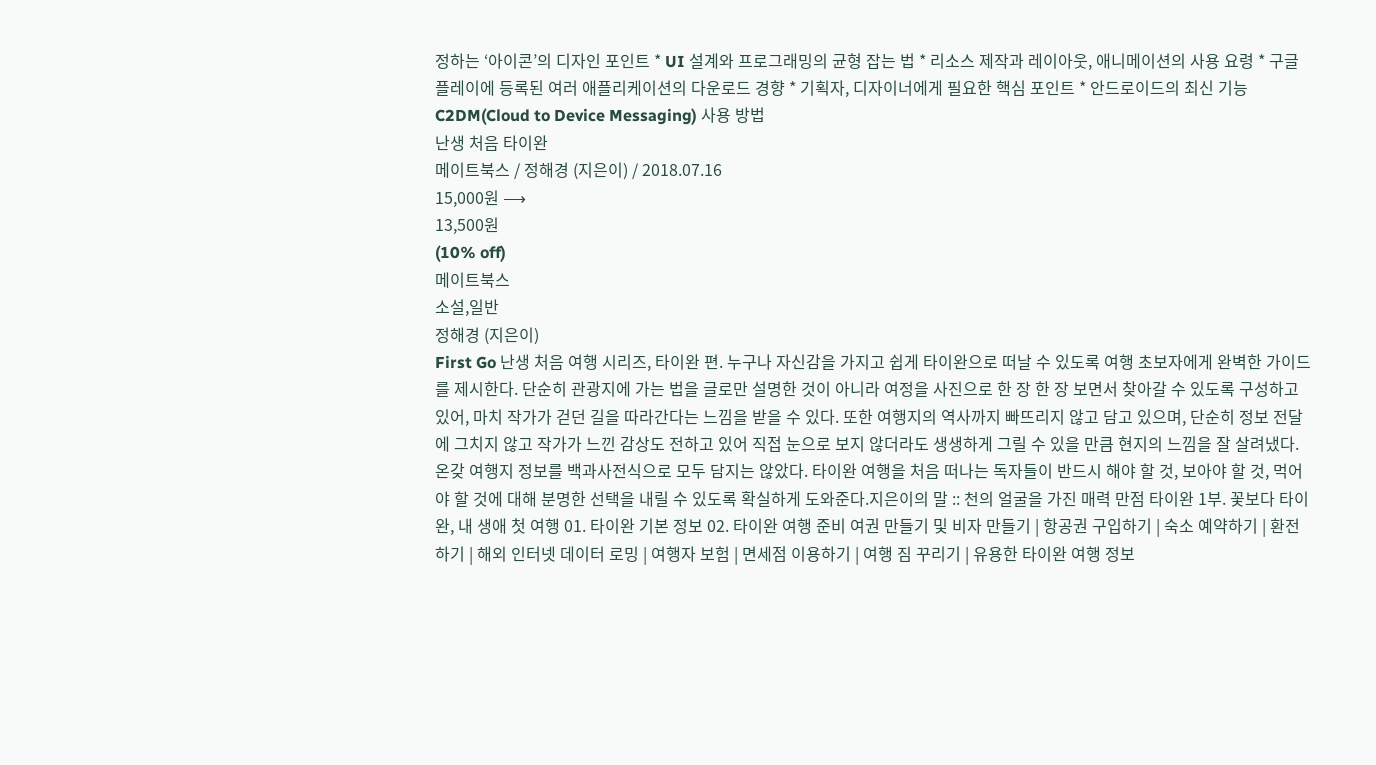정하는 ‘아이콘’의 디자인 포인트 * UI 설계와 프로그래밍의 균형 잡는 법 * 리소스 제작과 레이아웃, 애니메이션의 사용 요령 * 구글 플레이에 등록된 여러 애플리케이션의 다운로드 경향 * 기획자, 디자이너에게 필요한 핵심 포인트 * 안드로이드의 최신 기능 C2DM(Cloud to Device Messaging) 사용 방법
난생 처음 타이완
메이트북스 / 정해경 (지은이) / 2018.07.16
15,000원 ⟶
13,500원
(10% off)
메이트북스
소설,일반
정해경 (지은이)
First Go 난생 처음 여행 시리즈, 타이완 편. 누구나 자신감을 가지고 쉽게 타이완으로 떠날 수 있도록 여행 초보자에게 완벽한 가이드를 제시한다. 단순히 관광지에 가는 법을 글로만 설명한 것이 아니라 여정을 사진으로 한 장 한 장 보면서 찾아갈 수 있도록 구성하고 있어, 마치 작가가 걷던 길을 따라간다는 느낌을 받을 수 있다. 또한 여행지의 역사까지 빠뜨리지 않고 담고 있으며, 단순히 정보 전달에 그치지 않고 작가가 느낀 감상도 전하고 있어 직접 눈으로 보지 않더라도 생생하게 그릴 수 있을 만큼 현지의 느낌을 잘 살려냈다. 온갖 여행지 정보를 백과사전식으로 모두 담지는 않았다. 타이완 여행을 처음 떠나는 독자들이 반드시 해야 할 것, 보아야 할 것, 먹어야 할 것에 대해 분명한 선택을 내릴 수 있도록 확실하게 도와준다.지은이의 말 :: 천의 얼굴을 가진 매력 만점 타이완 1부. 꽃보다 타이완, 내 생애 첫 여행 01. 타이완 기본 정보 02. 타이완 여행 준비 여권 만들기 및 비자 만들기 | 항공권 구입하기 | 숙소 예약하기 | 환전하기 | 해외 인터넷 데이터 로밍 | 여행자 보험 | 면세점 이용하기 | 여행 짐 꾸리기 | 유용한 타이완 여행 정보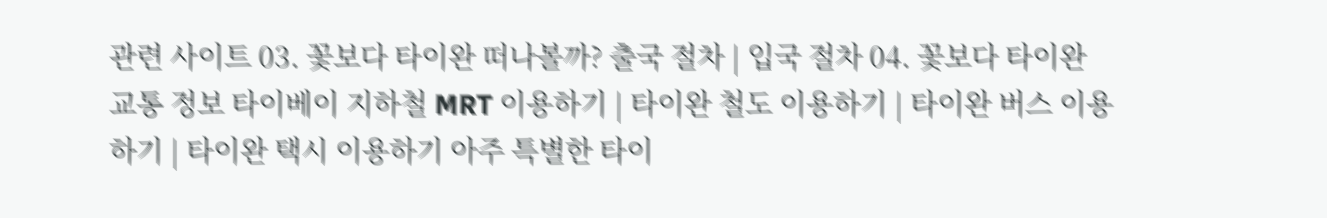관련 사이트 03. 꽃보다 타이완 떠나볼까? 출국 절차 | 입국 절차 04. 꽃보다 타이완 교통 정보 타이베이 지하철 MRT 이용하기 | 타이완 철도 이용하기 | 타이완 버스 이용하기 | 타이완 택시 이용하기 아주 특별한 타이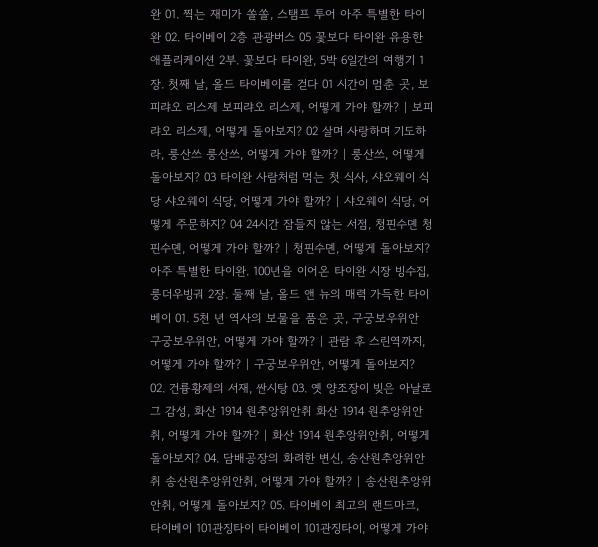완 01. 찍는 재미가 쏠쏠, 스탬프 투어 아주 특별한 타이완 02. 타이베이 2층 관광버스 05 꽃보다 타이완 유용한 애플리케이션 2부. 꽃보다 타이완, 5박 6일간의 여행기 1장. 첫째 날, 올드 타이베이를 걷다 01 시간이 멈춘 곳, 보피랴오 리스제 보피랴오 리스제, 어떻게 가야 할까? | 보피랴오 리스제, 어떻게 돌아보지? 02 살며 사랑하며 기도하라, 룽산쓰 룽산쓰, 어떻게 가야 할까? | 룽산쓰, 어떻게 돌아보지? 03 타이완 사람처럼 먹는 첫 식사, 샤오웨이 식당 샤오웨이 식당, 어떻게 가야 할까? | 샤오웨이 식당, 어떻게 주문하지? 04 24시간 잠들지 않는 서점, 청핀수뎬 청핀수뎬, 어떻게 가야 할까? | 청핀수뎬, 어떻게 돌아보지? 아주 특별한 타이완. 100년을 이어온 타이완 시장 빙수집, 룽더우빙궈 2장. 둘째 날, 올드 앤 뉴의 매력 가득한 타이베이 01. 5천 년 역사의 보물을 품은 곳, 구궁보우위안 구궁보우위안, 어떻게 가야 할까? | 관람 후 스린역까지, 어떻게 가야 할까? | 구궁보우위안, 어떻게 돌아보지? 02. 건륭황제의 서재, 싼시탕 03. 옛 양조장이 빚은 아날로그 감성, 화산 1914 원추앙위안취 화산 1914 원추앙위안취, 어떻게 가야 할까? | 화산 1914 원추앙위안취, 어떻게 돌아보지? 04. 담배공장의 화려한 변신, 송산원추앙위안취 송산원추앙위안취, 어떻게 가야 할까? | 송산원추앙위안취, 어떻게 돌아보지? 05. 타이베이 최고의 랜드마크, 타이베이 101관징타이 타이베이 101관징타이, 어떻게 가야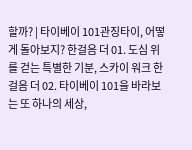할까? | 타이베이 101관징타이, 어떻게 돌아보지? 한걸음 더 01. 도심 위를 걷는 특별한 기분, 스카이 워크 한걸음 더 02. 타이베이 101을 바라보는 또 하나의 세상,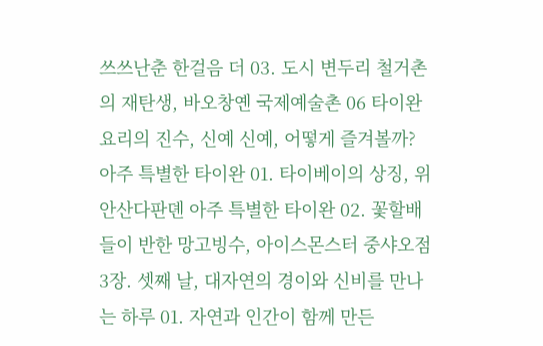쓰쓰난춘 한걸음 더 03. 도시 변두리 철거촌의 재탄생, 바오창옌 국제예술촌 06 타이완 요리의 진수, 신예 신예, 어떻게 즐겨볼까? 아주 특별한 타이완 01. 타이베이의 상징, 위안산다판뎬 아주 특별한 타이완 02. 꽃할배들이 반한 망고빙수, 아이스몬스터 중샤오점 3장. 셋째 날, 대자연의 경이와 신비를 만나는 하루 01. 자연과 인간이 함께 만든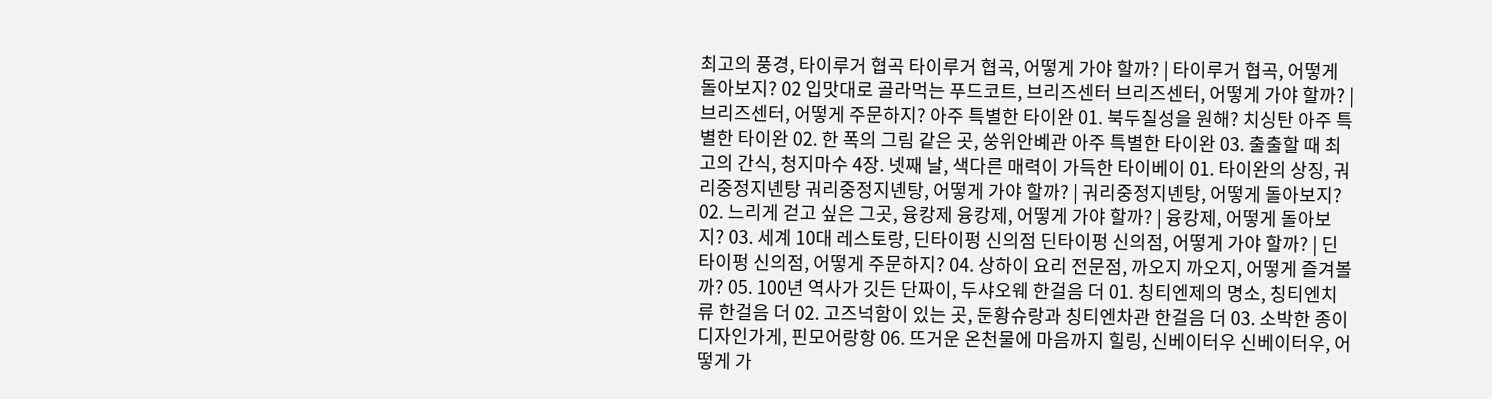최고의 풍경, 타이루거 협곡 타이루거 협곡, 어떻게 가야 할까? | 타이루거 협곡, 어떻게 돌아보지? 02 입맛대로 골라먹는 푸드코트, 브리즈센터 브리즈센터, 어떻게 가야 할까? | 브리즈센터, 어떻게 주문하지? 아주 특별한 타이완 01. 북두칠성을 원해? 치싱탄 아주 특별한 타이완 02. 한 폭의 그림 같은 곳, 쑹위안볘관 아주 특별한 타이완 03. 출출할 때 최고의 간식, 청지마수 4장. 넷째 날, 색다른 매력이 가득한 타이베이 01. 타이완의 상징, 궈리중정지녠탕 궈리중정지녠탕, 어떻게 가야 할까? | 궈리중정지녠탕, 어떻게 돌아보지? 02. 느리게 걷고 싶은 그곳, 융캉제 융캉제, 어떻게 가야 할까? | 융캉제, 어떻게 돌아보지? 03. 세계 10대 레스토랑, 딘타이펑 신의점 딘타이펑 신의점, 어떻게 가야 할까? | 딘타이펑 신의점, 어떻게 주문하지? 04. 상하이 요리 전문점, 까오지 까오지, 어떻게 즐겨볼까? 05. 100년 역사가 깃든 단짜이, 두샤오웨 한걸음 더 01. 칭티엔제의 명소, 칭티엔치류 한걸음 더 02. 고즈넉함이 있는 곳, 둔황슈랑과 칭티엔차관 한걸음 더 03. 소박한 종이 디자인가게, 핀모어랑항 06. 뜨거운 온천물에 마음까지 힐링, 신베이터우 신베이터우, 어떻게 가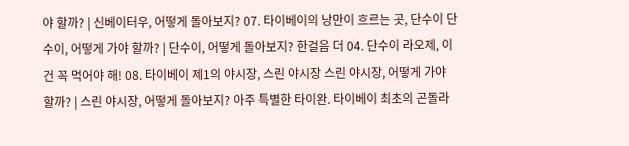야 할까? | 신베이터우, 어떻게 돌아보지? 07. 타이베이의 낭만이 흐르는 곳, 단수이 단수이, 어떻게 가야 할까? | 단수이, 어떻게 돌아보지? 한걸음 더 04. 단수이 라오제, 이건 꼭 먹어야 해! 08. 타이베이 제1의 야시장, 스린 야시장 스린 야시장, 어떻게 가야 할까? | 스린 야시장, 어떻게 돌아보지? 아주 특별한 타이완. 타이베이 최초의 곤돌라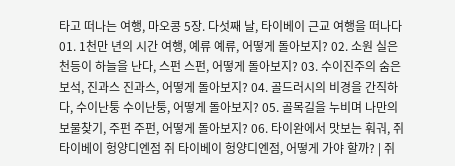타고 떠나는 여행, 마오콩 5장. 다섯째 날, 타이베이 근교 여행을 떠나다 01. 1천만 년의 시간 여행, 예류 예류, 어떻게 돌아보지? 02. 소원 실은 천등이 하늘을 난다, 스펀 스펀, 어떻게 돌아보지? 03. 수이진주의 숨은 보석, 진과스 진과스, 어떻게 돌아보지? 04. 골드러시의 비경을 간직하다, 수이난퉁 수이난퉁, 어떻게 돌아보지? 05. 골목길을 누비며 나만의 보물찾기, 주펀 주펀, 어떻게 돌아보지? 06. 타이완에서 맛보는 훠궈, 쥐 타이베이 헝양디엔점 쥐 타이베이 헝양디엔점, 어떻게 가야 할까? | 쥐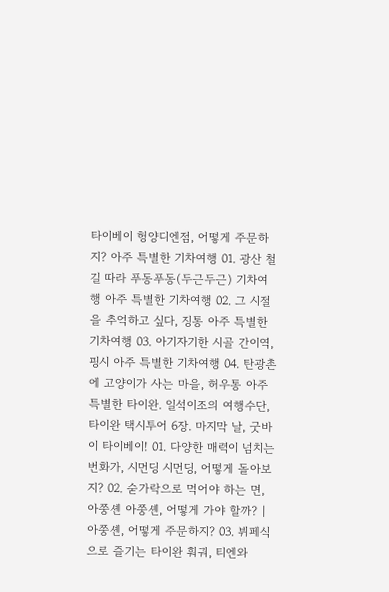타이베이 헝양디엔점, 어떻게 주문하지? 아주 특별한 기차여행 01. 광산 철길 따라 푸동푸동(두근두근) 기차여행 아주 특별한 기차여행 02. 그 시절을 추억하고 싶다, 징통 아주 특별한 기차여행 03. 아기자기한 시골 간이역, 핑시 아주 특별한 기차여행 04. 탄광촌에 고양이가 사는 마을, 허우통 아주 특별한 타이완. 일석이조의 여행수단, 타이완 택시투어 6장. 마지막 날, 굿바이 타이베이! 01. 다양한 매력이 넘치는 번화가, 시먼딩 시먼딩, 어떻게 돌아보지? 02. 숟가락으로 먹어야 하는 면, 아쭝셴 아쭝셴, 어떻게 가야 할까? | 아쭝셴, 어떻게 주문하지? 03. 뷔페식으로 즐기는 타이완 훠궈, 티엔와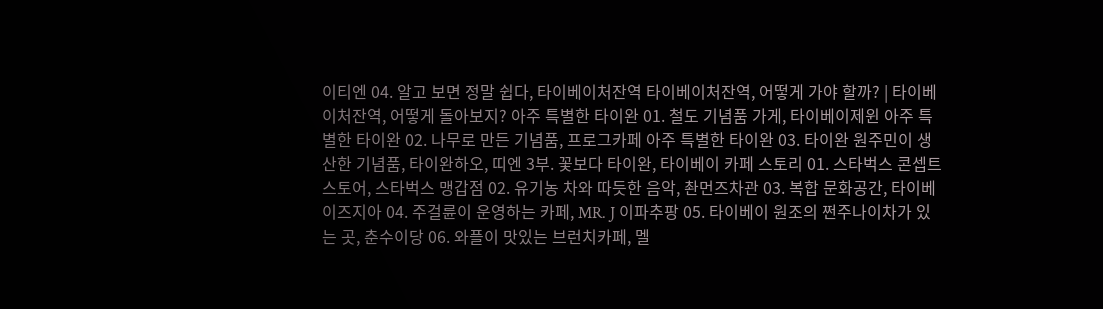이티엔 04. 알고 보면 정말 쉽다, 타이베이처잔역 타이베이처잔역, 어떻게 가야 할까? | 타이베이처잔역, 어떻게 돌아보지? 아주 특별한 타이완 01. 철도 기념품 가게, 타이베이제윈 아주 특별한 타이완 02. 나무로 만든 기념품, 프로그카페 아주 특별한 타이완 03. 타이완 원주민이 생산한 기념품, 타이완하오, 띠엔 3부. 꽃보다 타이완, 타이베이 카페 스토리 01. 스타벅스 콘셉트 스토어, 스타벅스 맹갑점 02. 유기농 차와 따듯한 음악, 촨먼즈차관 03. 복합 문화공간, 타이베이즈지아 04. 주걸륜이 운영하는 카페, MR. J 이파추팡 05. 타이베이 원조의 쩐주나이차가 있는 곳, 춘수이당 06. 와플이 맛있는 브런치카페, 멜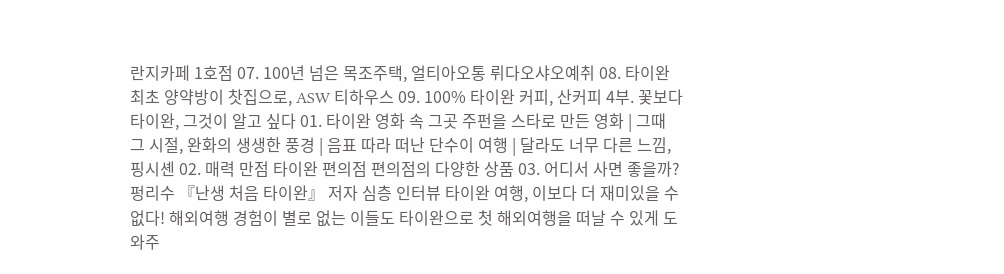란지카페 1호점 07. 100년 넘은 목조주택, 얼티아오통 뤼다오샤오예취 08. 타이완 최초 양약방이 찻집으로, ASW 티하우스 09. 100% 타이완 커피, 산커피 4부. 꽃보다 타이완, 그것이 알고 싶다 01. 타이완 영화 속 그곳 주펀을 스타로 만든 영화 | 그때 그 시절, 완화의 생생한 풍경 | 음표 따라 떠난 단수이 여행 | 달라도 너무 다른 느낌, 핑시셴 02. 매력 만점 타이완 편의점 편의점의 다양한 상품 03. 어디서 사면 좋을까? 펑리수 『난생 처음 타이완』 저자 심층 인터뷰 타이완 여행, 이보다 더 재미있을 수 없다! 해외여행 경험이 별로 없는 이들도 타이완으로 첫 해외여행을 떠날 수 있게 도와주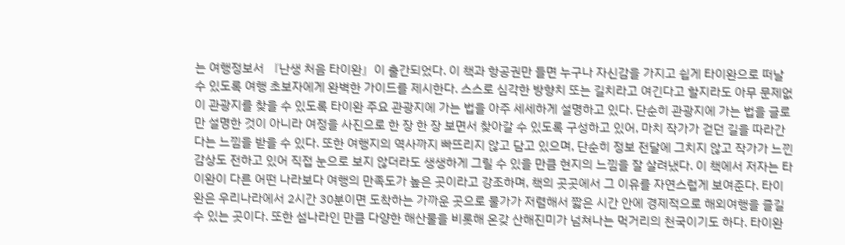는 여행정보서 『난생 처음 타이완』이 출간되었다. 이 책과 항공권만 들면 누구나 자신감을 가지고 쉽게 타이완으로 떠날 수 있도록 여행 초보자에게 완벽한 가이드를 제시한다. 스스로 심각한 방향치 또는 길치라고 여긴다고 할지라도 아무 문제없이 관광지를 찾을 수 있도록 타이완 주요 관광지에 가는 법을 아주 세세하게 설명하고 있다. 단순히 관광지에 가는 법을 글로만 설명한 것이 아니라 여정을 사진으로 한 장 한 장 보면서 찾아갈 수 있도록 구성하고 있어, 마치 작가가 걷던 길을 따라간다는 느낌을 받을 수 있다. 또한 여행지의 역사까지 빠뜨리지 않고 담고 있으며, 단순히 정보 전달에 그치지 않고 작가가 느낀 감상도 전하고 있어 직접 눈으로 보지 않더라도 생생하게 그릴 수 있을 만큼 현지의 느낌을 잘 살려냈다. 이 책에서 저자는 타이완이 다른 어떤 나라보다 여행의 만족도가 높은 곳이라고 강조하며, 책의 곳곳에서 그 이유를 자연스럽게 보여준다. 타이완은 우리나라에서 2시간 30분이면 도착하는 가까운 곳으로 물가가 저렴해서 짧은 시간 안에 경제적으로 해외여행을 즐길 수 있는 곳이다. 또한 섬나라인 만큼 다양한 해산물을 비롯해 온갖 산해진미가 넘쳐나는 먹거리의 천국이기도 하다. 타이완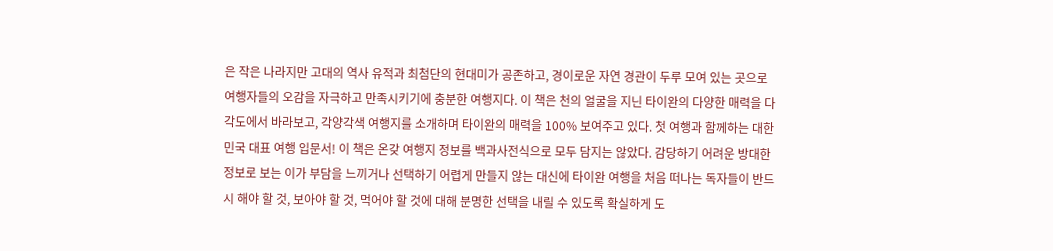은 작은 나라지만 고대의 역사 유적과 최첨단의 현대미가 공존하고, 경이로운 자연 경관이 두루 모여 있는 곳으로 여행자들의 오감을 자극하고 만족시키기에 충분한 여행지다. 이 책은 천의 얼굴을 지닌 타이완의 다양한 매력을 다각도에서 바라보고, 각양각색 여행지를 소개하며 타이완의 매력을 100% 보여주고 있다. 첫 여행과 함께하는 대한민국 대표 여행 입문서! 이 책은 온갖 여행지 정보를 백과사전식으로 모두 담지는 않았다. 감당하기 어려운 방대한 정보로 보는 이가 부담을 느끼거나 선택하기 어렵게 만들지 않는 대신에 타이완 여행을 처음 떠나는 독자들이 반드시 해야 할 것, 보아야 할 것, 먹어야 할 것에 대해 분명한 선택을 내릴 수 있도록 확실하게 도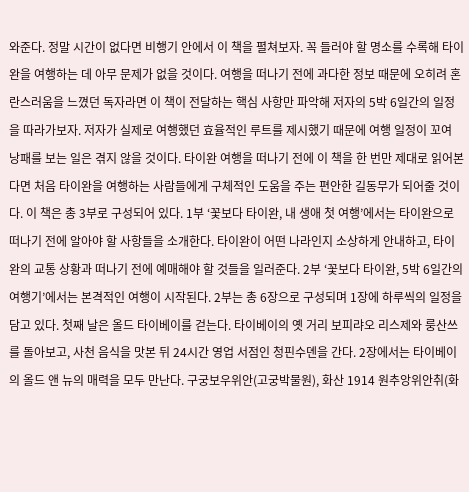와준다. 정말 시간이 없다면 비행기 안에서 이 책을 펼쳐보자. 꼭 들러야 할 명소를 수록해 타이완을 여행하는 데 아무 문제가 없을 것이다. 여행을 떠나기 전에 과다한 정보 때문에 오히려 혼란스러움을 느꼈던 독자라면 이 책이 전달하는 핵심 사항만 파악해 저자의 5박 6일간의 일정을 따라가보자. 저자가 실제로 여행했던 효율적인 루트를 제시했기 때문에 여행 일정이 꼬여 낭패를 보는 일은 겪지 않을 것이다. 타이완 여행을 떠나기 전에 이 책을 한 번만 제대로 읽어본다면 처음 타이완을 여행하는 사람들에게 구체적인 도움을 주는 편안한 길동무가 되어줄 것이다. 이 책은 총 3부로 구성되어 있다. 1부 ‘꽃보다 타이완, 내 생애 첫 여행’에서는 타이완으로 떠나기 전에 알아야 할 사항들을 소개한다. 타이완이 어떤 나라인지 소상하게 안내하고, 타이완의 교통 상황과 떠나기 전에 예매해야 할 것들을 일러준다. 2부 ‘꽃보다 타이완, 5박 6일간의 여행기’에서는 본격적인 여행이 시작된다. 2부는 총 6장으로 구성되며 1장에 하루씩의 일정을 담고 있다. 첫째 날은 올드 타이베이를 걷는다. 타이베이의 옛 거리 보피랴오 리스제와 룽산쓰를 돌아보고, 사천 음식을 맛본 뒤 24시간 영업 서점인 청핀수뎬을 간다. 2장에서는 타이베이의 올드 앤 뉴의 매력을 모두 만난다. 구궁보우위안(고궁박물원), 화산 1914 원추앙위안취(화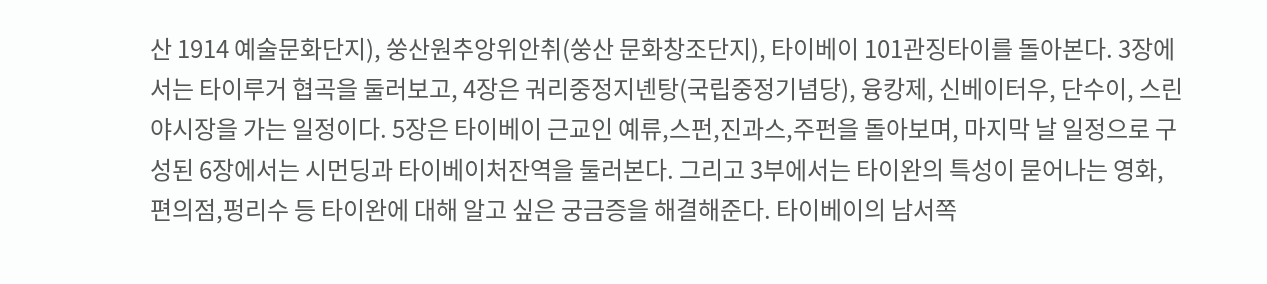산 1914 예술문화단지), 쑹산원추앙위안취(쑹산 문화창조단지), 타이베이 101관징타이를 돌아본다. 3장에서는 타이루거 협곡을 둘러보고, 4장은 궈리중정지녠탕(국립중정기념당), 융캉제, 신베이터우, 단수이, 스린 야시장을 가는 일정이다. 5장은 타이베이 근교인 예류,스펀,진과스,주펀을 돌아보며, 마지막 날 일정으로 구성된 6장에서는 시먼딩과 타이베이처잔역을 둘러본다. 그리고 3부에서는 타이완의 특성이 묻어나는 영화,편의점,펑리수 등 타이완에 대해 알고 싶은 궁금증을 해결해준다. 타이베이의 남서쪽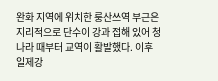완화 지역에 위치한 룽산쓰역 부근은 지리적으로 단수이 강과 접해 있어 청나라 때부터 교역이 활발했다. 이후 일제강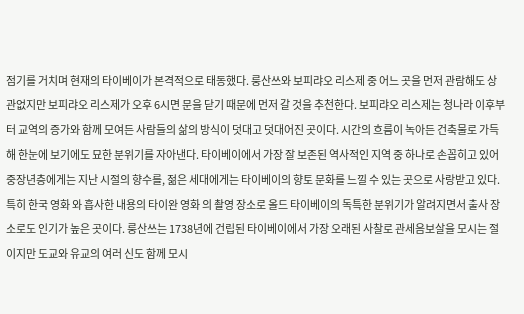점기를 거치며 현재의 타이베이가 본격적으로 태동했다. 룽산쓰와 보피랴오 리스제 중 어느 곳을 먼저 관람해도 상관없지만 보피랴오 리스제가 오후 6시면 문을 닫기 때문에 먼저 갈 것을 추천한다. 보피랴오 리스제는 청나라 이후부터 교역의 증가와 함께 모여든 사람들의 삶의 방식이 덧대고 덧대어진 곳이다. 시간의 흐름이 녹아든 건축물로 가득해 한눈에 보기에도 묘한 분위기를 자아낸다. 타이베이에서 가장 잘 보존된 역사적인 지역 중 하나로 손꼽히고 있어 중장년층에게는 지난 시절의 향수를, 젊은 세대에게는 타이베이의 향토 문화를 느낄 수 있는 곳으로 사랑받고 있다. 특히 한국 영화 와 흡사한 내용의 타이완 영화 의 촬영 장소로 올드 타이베이의 독특한 분위기가 알려지면서 출사 장소로도 인기가 높은 곳이다. 룽산쓰는 1738년에 건립된 타이베이에서 가장 오래된 사찰로 관세음보살을 모시는 절이지만 도교와 유교의 여러 신도 함께 모시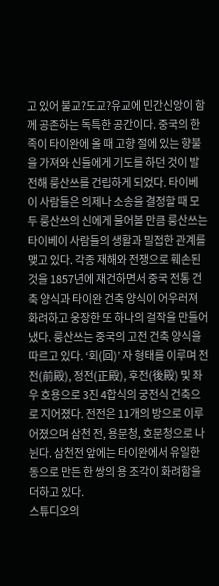고 있어 불교?도교?유교에 민간신앙이 함께 공존하는 독특한 공간이다. 중국의 한족이 타이완에 올 때 고향 절에 있는 향불을 가져와 신들에게 기도를 하던 것이 발전해 룽산쓰를 건립하게 되었다. 타이베이 사람들은 의제나 소송을 결정할 때 모두 룽산쓰의 신에게 물어볼 만큼 룽산쓰는 타이베이 사람들의 생활과 밀접한 관계를 맺고 있다. 각종 재해와 전쟁으로 훼손된 것을 1857년에 재건하면서 중국 전통 건축 양식과 타이완 건축 양식이 어우러져 화려하고 웅장한 또 하나의 걸작을 만들어냈다. 룽산쓰는 중국의 고전 건축 양식을 따르고 있다. ‘회(回)’ 자 형태를 이루며 전전(前殿), 정전(正殿), 후전(後殿) 및 좌우 호용으로 3진 4합식의 궁전식 건축으로 지어졌다. 전전은 11개의 방으로 이루어졌으며 삼천 전, 용문청, 호문청으로 나뉜다. 삼천전 앞에는 타이완에서 유일한 동으로 만든 한 쌍의 용 조각이 화려함을 더하고 있다.
스튜디오의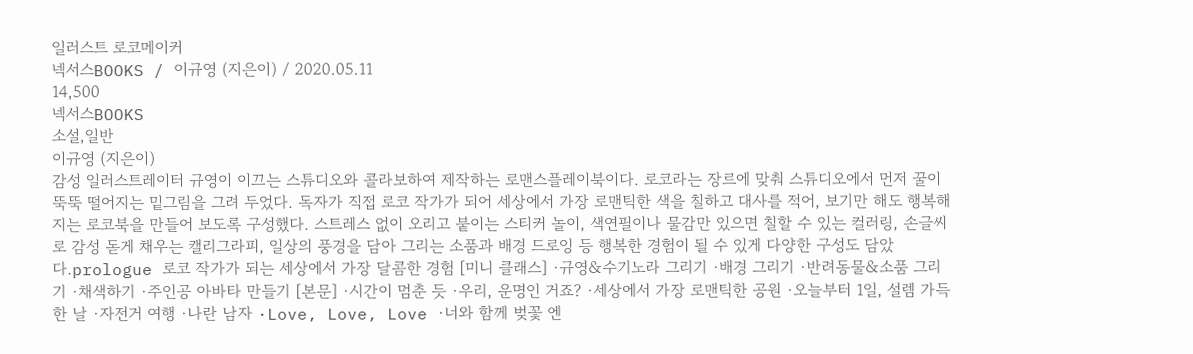일러스트 로코메이커
넥서스BOOKS / 이규영 (지은이) / 2020.05.11
14,500
넥서스BOOKS
소설,일반
이규영 (지은이)
감성 일러스트레이터 규영이 이끄는 스튜디오와 콜라보하여 제작하는 로맨스플레이북이다. 로코라는 장르에 맞춰 스튜디오에서 먼저 꿀이 뚝뚝 떨어지는 밑그림을 그려 두었다. 독자가 직접 로코 작가가 되어 세상에서 가장 로맨틱한 색을 칠하고 대사를 적어, 보기만 해도 행복해지는 로코북을 만들어 보도록 구성했다. 스트레스 없이 오리고 붙이는 스티커 놀이, 색연필이나 물감만 있으면 칠할 수 있는 컬러링, 손글씨로 감성 돋게 채우는 캘리그라피, 일상의 풍경을 담아 그리는 소품과 배경 드로잉 등 행복한 경험이 될 수 있게 다양한 구성도 담았다.prologue 로코 작가가 되는 세상에서 가장 달콤한 경험 [미니 클래스] ·규영&수기노라 그리기 ·배경 그리기 ·반려동물&소품 그리기 ·채색하기 ·주인공 아바타 만들기 [본문] ·시간이 멈춘 듯 ·우리, 운명인 거죠? ·세상에서 가장 로맨틱한 공원 ·오늘부터 1일, 설렘 가득한 날 ·자전거 여행 ·나란 남자 ·Love, Love, Love ·너와 함께 벚꽃 엔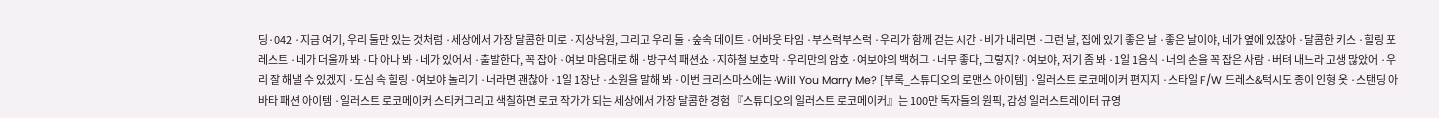딩·042 ·지금 여기, 우리 둘만 있는 것처럼 ·세상에서 가장 달콤한 미로 ·지상낙원, 그리고 우리 둘 ·숲속 데이트 ·어바웃 타임 ·부스럭부스럭 ·우리가 함께 걷는 시간 ·비가 내리면 ·그런 날, 집에 있기 좋은 날 ·좋은 날이야, 네가 옆에 있잖아 ·달콤한 키스 ·힐링 포레스트 ·네가 더울까 봐 ·다 아나 봐 ·네가 있어서 ·출발한다, 꼭 잡아 ·여보 마음대로 해 ·방구석 패션쇼 ·지하철 보호막 ·우리만의 암호 ·여보야의 백허그 ·너무 좋다, 그렇지? ·여보야, 저기 좀 봐 ·1일 1음식 ·너의 손을 꼭 잡은 사람 ·버텨 내느라 고생 많았어 ·우리 잘 해낼 수 있겠지 ·도심 속 힐링 ·여보야 놀리기 ·너라면 괜찮아 ·1일 1장난 ·소원을 말해 봐 ·이번 크리스마스에는 ·Will You Marry Me? [부록_스튜디오의 로맨스 아이템] ·일러스트 로코메이커 편지지 ·스타일 F/W 드레스&턱시도 종이 인형 옷 ·스탠딩 아바타 패션 아이템 ·일러스트 로코메이커 스티커그리고 색칠하면 로코 작가가 되는 세상에서 가장 달콤한 경험 『스튜디오의 일러스트 로코메이커』는 100만 독자들의 원픽, 감성 일러스트레이터 규영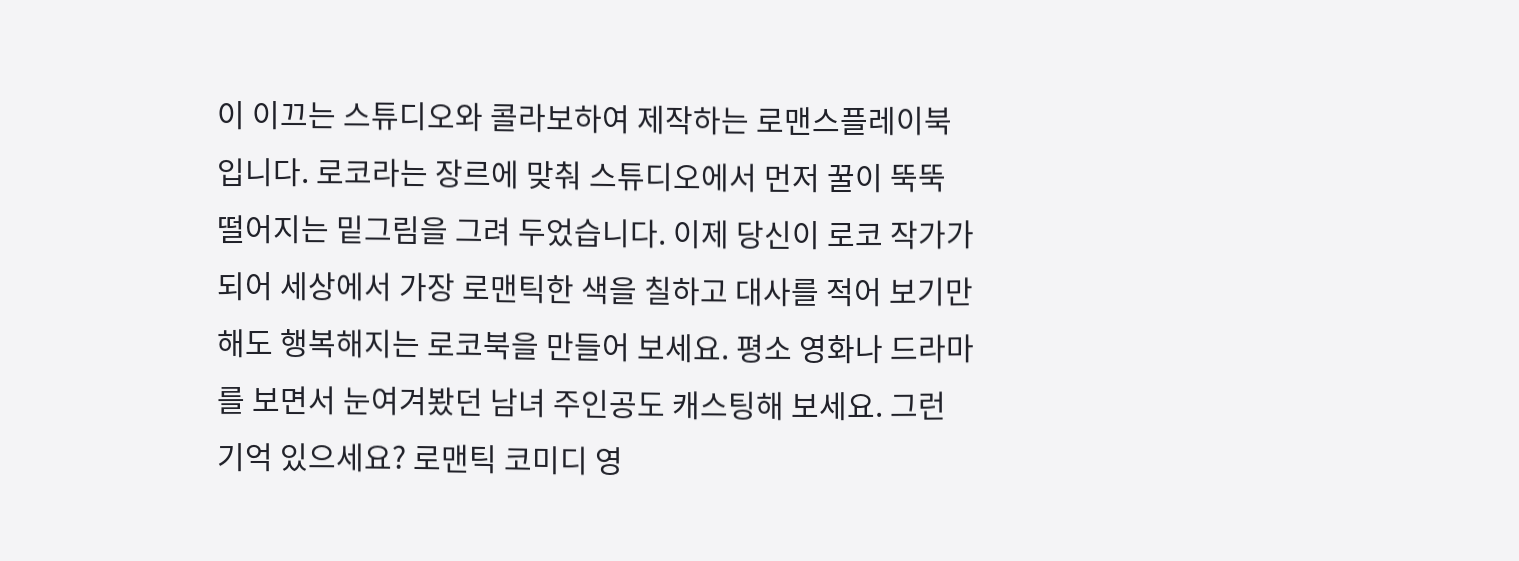이 이끄는 스튜디오와 콜라보하여 제작하는 로맨스플레이북입니다. 로코라는 장르에 맞춰 스튜디오에서 먼저 꿀이 뚝뚝 떨어지는 밑그림을 그려 두었습니다. 이제 당신이 로코 작가가 되어 세상에서 가장 로맨틱한 색을 칠하고 대사를 적어 보기만 해도 행복해지는 로코북을 만들어 보세요. 평소 영화나 드라마를 보면서 눈여겨봤던 남녀 주인공도 캐스팅해 보세요. 그런 기억 있으세요? 로맨틱 코미디 영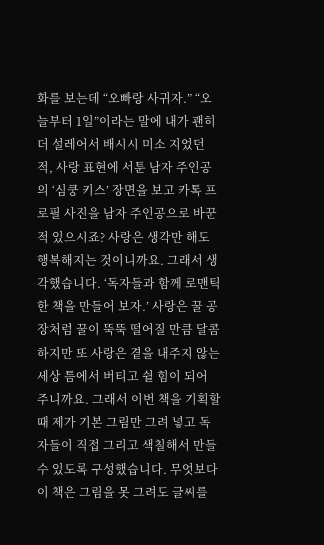화를 보는데 “오빠랑 사귀자.” “오늘부터 1일”이라는 말에 내가 괜히 더 설레어서 배시시 미소 지었던 적, 사랑 표현에 서툰 남자 주인공의 ‘심쿵 키스’ 장면을 보고 카톡 프로필 사진을 남자 주인공으로 바꾼 적 있으시죠? 사랑은 생각만 해도 행복해지는 것이니까요. 그래서 생각했습니다. ‘독자들과 함께 로맨틱한 책을 만들어 보자.’ 사랑은 꿀 공장처럼 꿀이 뚝뚝 떨어질 만큼 달콤하지만 또 사랑은 곁을 내주지 않는 세상 틈에서 버티고 쉴 힘이 되어 주니까요. 그래서 이번 책을 기획할 때 제가 기본 그림만 그려 넣고 독자들이 직접 그리고 색칠해서 만들 수 있도록 구성했습니다. 무엇보다 이 책은 그림을 못 그려도 글씨를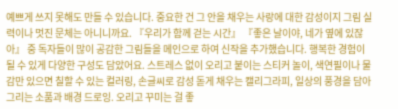예쁘게 쓰지 못해도 만들 수 있습니다. 중요한 건 그 안을 채우는 사랑에 대한 감성이지 그림 실력이나 멋진 문체는 아니니까요. 『우리가 함께 걷는 시간』 『좋은 날이야, 네가 옆에 있잖아』 중 독자들이 많이 공감한 그림들을 메인으로 하여 신작을 추가했습니다. 행복한 경험이 될 수 있게 다양한 구성도 담았어요. 스트레스 없이 오리고 붙이는 스티커 놀이, 색연필이나 물감만 있으면 칠할 수 있는 컬러링, 손글씨로 감성 돋게 채우는 캘리그라피, 일상의 풍경을 담아 그리는 소품과 배경 드로잉. 오리고 꾸미는 걸 좋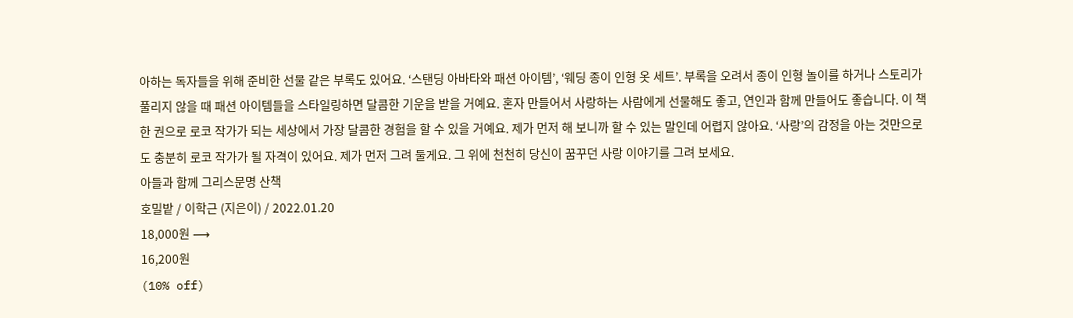아하는 독자들을 위해 준비한 선물 같은 부록도 있어요. ‘스탠딩 아바타와 패션 아이템’, ‘웨딩 종이 인형 옷 세트’. 부록을 오려서 종이 인형 놀이를 하거나 스토리가 풀리지 않을 때 패션 아이템들을 스타일링하면 달콤한 기운을 받을 거예요. 혼자 만들어서 사랑하는 사람에게 선물해도 좋고, 연인과 함께 만들어도 좋습니다. 이 책 한 권으로 로코 작가가 되는 세상에서 가장 달콤한 경험을 할 수 있을 거예요. 제가 먼저 해 보니까 할 수 있는 말인데 어렵지 않아요. ‘사랑’의 감정을 아는 것만으로도 충분히 로코 작가가 될 자격이 있어요. 제가 먼저 그려 둘게요. 그 위에 천천히 당신이 꿈꾸던 사랑 이야기를 그려 보세요.
아들과 함께 그리스문명 산책
호밀밭 / 이학근 (지은이) / 2022.01.20
18,000원 ⟶
16,200원
(10% off)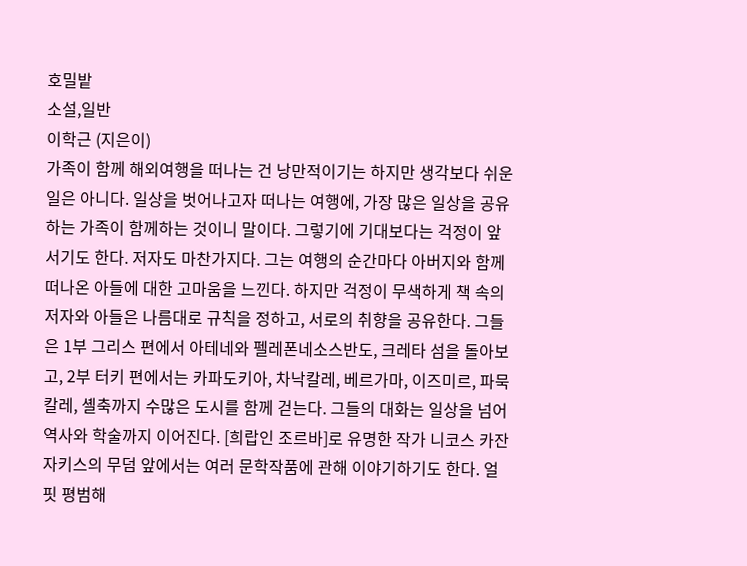호밀밭
소설,일반
이학근 (지은이)
가족이 함께 해외여행을 떠나는 건 낭만적이기는 하지만 생각보다 쉬운 일은 아니다. 일상을 벗어나고자 떠나는 여행에, 가장 많은 일상을 공유하는 가족이 함께하는 것이니 말이다. 그렇기에 기대보다는 걱정이 앞서기도 한다. 저자도 마찬가지다. 그는 여행의 순간마다 아버지와 함께 떠나온 아들에 대한 고마움을 느낀다. 하지만 걱정이 무색하게 책 속의 저자와 아들은 나름대로 규칙을 정하고, 서로의 취향을 공유한다. 그들은 1부 그리스 편에서 아테네와 펠레폰네소스반도, 크레타 섬을 돌아보고, 2부 터키 편에서는 카파도키아, 차낙칼레, 베르가마, 이즈미르, 파묵칼레, 셸축까지 수많은 도시를 함께 걷는다. 그들의 대화는 일상을 넘어 역사와 학술까지 이어진다. [희랍인 조르바]로 유명한 작가 니코스 카잔자키스의 무덤 앞에서는 여러 문학작품에 관해 이야기하기도 한다. 얼핏 평범해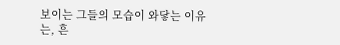보이는 그들의 모습이 와닿는 이유는, 흔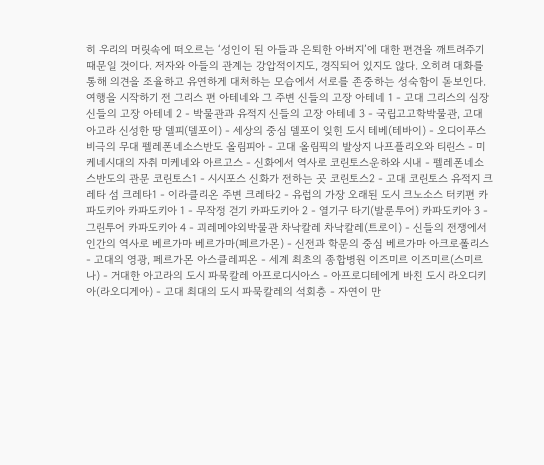히 우리의 머릿속에 떠오르는 ‘성인이 된 아들과 은퇴한 아버지’에 대한 편견을 깨트려주기 때문일 것이다. 저자와 아들의 관계는 강압적이지도, 경직되어 있지도 않다. 오히려 대화를 통해 의견을 조율하고 유연하게 대처하는 모습에서 서로를 존중하는 성숙함이 돋보인다.여행을 시작하기 전 그리스 편 아테네와 그 주변 신들의 고장 아테네 1 - 고대 그리스의 심장 신들의 고장 아테네 2 - 박물관과 유적지 신들의 고장 아테네 3 - 국립고고학박물관, 고대 아고라 신성한 땅 델피(델포이) - 세상의 중심 델포이 잊힌 도시 테베(테바이) - 오디이푸스 비극의 무대 펠레폰네소스반도 올림피아 - 고대 올림픽의 발상지 나프플리오와 티린스 - 미케네시대의 자취 미케네와 아르고스 - 신화에서 역사로 코린토스운하와 시내 - 펠레폰네소스반도의 관문 코린토스1 - 시시포스 신화가 전하는 곳 코린토스2 - 고대 코린토스 유적지 크레타 섬 크레타1 - 이라클리온 주변 크레타2 - 유럽의 가장 오래된 도시 크노소스 터키편 카파도키아 카파도키아 1 - 무작정 걷기 카파도키아 2 - 열기구 타기(발룬투어) 카파도키아 3 - 그린투어 카파도키아 4 - 괴레메야외박물관 차낙칼레 차낙칼레(트로이) - 신들의 전쟁에서 인간의 역사로 베르가마 베르가마(페르가몬) - 신전과 학문의 중심 베르가마 아크로폴리스 - 고대의 영광, 페르가몬 아스클레피온 - 세계 최초의 종합병원 이즈미르 이즈미르(스미르나) - 거대한 아고라의 도시 파묵칼레 아프로디시아스 - 아프로디테에게 바친 도시 라오디키아(라오디게아) - 고대 최대의 도시 파묵칼레의 석회층 - 자연이 만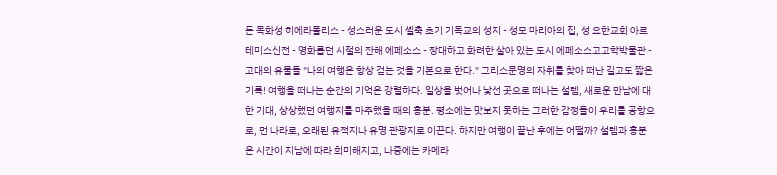든 목화성 히에라폴리스 - 성스러운 도시 셸축 초기 기독교의 성지 - 성모 마리아의 집, 성 요한교회 아르테미스신전 - 영화롭던 시절의 잔해 에페소스 - 장대하고 화려한 살아 있는 도시 에페소스고고학박물관 - 고대의 유물들 "나의 여행은 항상 걷는 것을 기본으로 한다." 그리스문명의 자취를 찾아 떠난 길고도 짧은 기록! 여행을 떠나는 순간의 기억은 강렬하다. 일상을 벗어나 낯선 곳으로 떠나는 설렘, 새로운 만남에 대한 기대, 상상했던 여행지를 마주했을 때의 흥분. 평소에는 맛보지 못하는 그러한 감정들이 우리를 공항으로, 먼 나라로, 오래된 유적지나 유명 관광지로 이끈다. 하지만 여행이 끝난 후에는 어떨까? 설렘과 흥분은 시간이 지남에 따라 희미해지고, 나중에는 카메라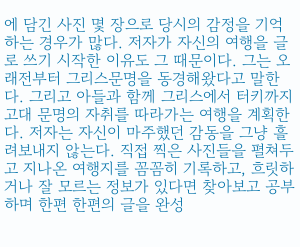에 담긴 사진 몇 장으로 당시의 감정을 기억하는 경우가 많다. 저자가 자신의 여행을 글로 쓰기 시작한 이유도 그 때문이다. 그는 오래전부터 그리스문명을 동경해왔다고 말한다. 그리고 아들과 함께 그리스에서 터키까지 고대 문명의 자취를 따라가는 여행을 계획한다. 저자는 자신이 마주했던 감동을 그냥 흘려보내지 않는다. 직접 찍은 사진들을 펼쳐두고 지나온 여행지를 꼼꼼히 기록하고, 흐릿하거나 잘 모르는 정보가 있다면 찾아보고 공부하며 한편 한편의 글을 완성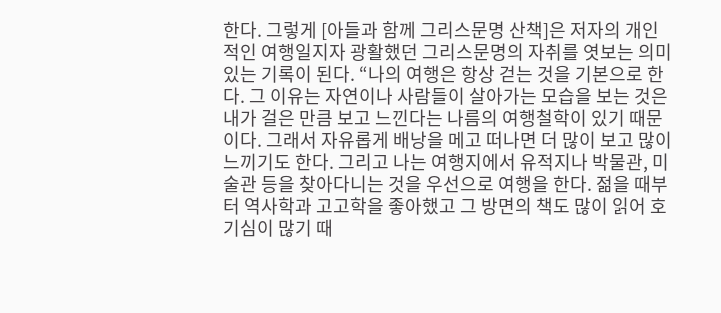한다. 그렇게 [아들과 함께 그리스문명 산책]은 저자의 개인적인 여행일지자 광활했던 그리스문명의 자취를 엿보는 의미 있는 기록이 된다. “나의 여행은 항상 걷는 것을 기본으로 한다. 그 이유는 자연이나 사람들이 살아가는 모습을 보는 것은 내가 걸은 만큼 보고 느낀다는 나름의 여행철학이 있기 때문이다. 그래서 자유롭게 배낭을 메고 떠나면 더 많이 보고 많이 느끼기도 한다. 그리고 나는 여행지에서 유적지나 박물관, 미술관 등을 찾아다니는 것을 우선으로 여행을 한다. 젊을 때부터 역사학과 고고학을 좋아했고 그 방면의 책도 많이 읽어 호기심이 많기 때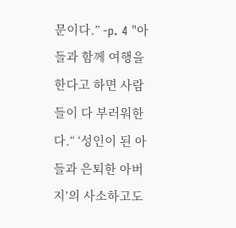문이다.” -p. 4 "아들과 함께 여행을 한다고 하면 사람들이 다 부러워한다.“ ‘성인이 된 아들과 은퇴한 아버지’의 사소하고도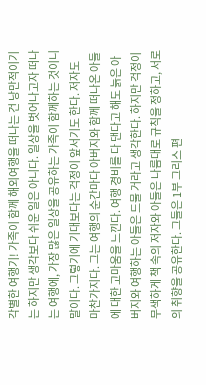각별한 여행기! 가족이 함께 해외여행을 떠나는 건 낭만적이기는 하지만 생각보다 쉬운 일은 아니다. 일상을 벗어나고자 떠나는 여행에, 가장 많은 일상을 공유하는 가족이 함께하는 것이니 말이다. 그렇기에 기대보다는 걱정이 앞서기도 한다. 저자도 마찬가지다. 그는 여행의 순간마다 아버지와 함께 떠나온 아들에 대한 고마움을 느낀다. 여행 경비를 다 댄다고 해도 늙은 아버지와 여행하는 아들은 드물 거라고 생각한다. 하지만 걱정이 무색하게 책 속의 저자와 아들은 나름대로 규칙을 정하고, 서로의 취향을 공유한다. 그들은 1부 그리스 편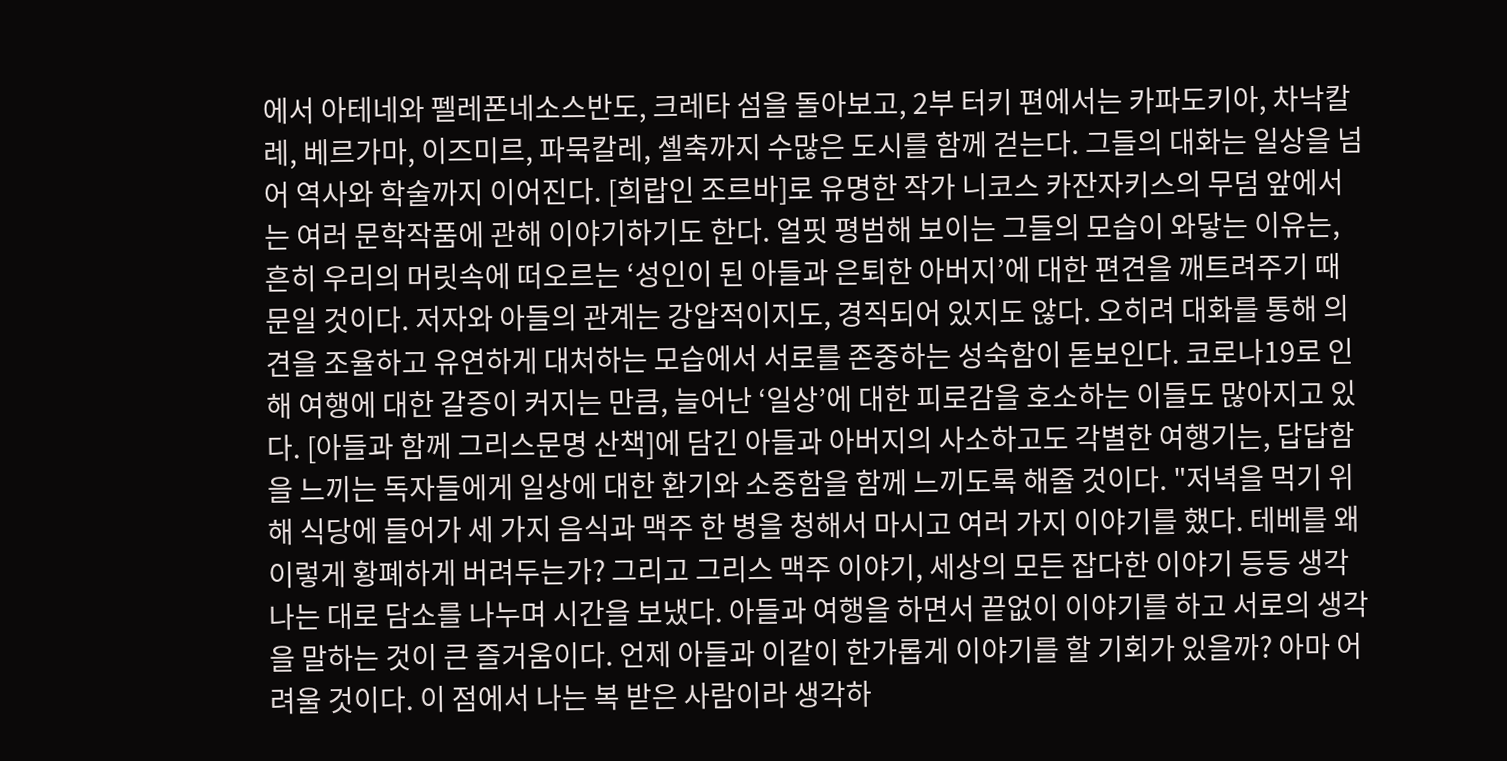에서 아테네와 펠레폰네소스반도, 크레타 섬을 돌아보고, 2부 터키 편에서는 카파도키아, 차낙칼레, 베르가마, 이즈미르, 파묵칼레, 셸축까지 수많은 도시를 함께 걷는다. 그들의 대화는 일상을 넘어 역사와 학술까지 이어진다. [희랍인 조르바]로 유명한 작가 니코스 카잔자키스의 무덤 앞에서는 여러 문학작품에 관해 이야기하기도 한다. 얼핏 평범해 보이는 그들의 모습이 와닿는 이유는, 흔히 우리의 머릿속에 떠오르는 ‘성인이 된 아들과 은퇴한 아버지’에 대한 편견을 깨트려주기 때문일 것이다. 저자와 아들의 관계는 강압적이지도, 경직되어 있지도 않다. 오히려 대화를 통해 의견을 조율하고 유연하게 대처하는 모습에서 서로를 존중하는 성숙함이 돋보인다. 코로나19로 인해 여행에 대한 갈증이 커지는 만큼, 늘어난 ‘일상’에 대한 피로감을 호소하는 이들도 많아지고 있다. [아들과 함께 그리스문명 산책]에 담긴 아들과 아버지의 사소하고도 각별한 여행기는, 답답함을 느끼는 독자들에게 일상에 대한 환기와 소중함을 함께 느끼도록 해줄 것이다. "저녁을 먹기 위해 식당에 들어가 세 가지 음식과 맥주 한 병을 청해서 마시고 여러 가지 이야기를 했다. 테베를 왜 이렇게 황폐하게 버려두는가? 그리고 그리스 맥주 이야기, 세상의 모든 잡다한 이야기 등등 생각나는 대로 담소를 나누며 시간을 보냈다. 아들과 여행을 하면서 끝없이 이야기를 하고 서로의 생각을 말하는 것이 큰 즐거움이다. 언제 아들과 이같이 한가롭게 이야기를 할 기회가 있을까? 아마 어려울 것이다. 이 점에서 나는 복 받은 사람이라 생각하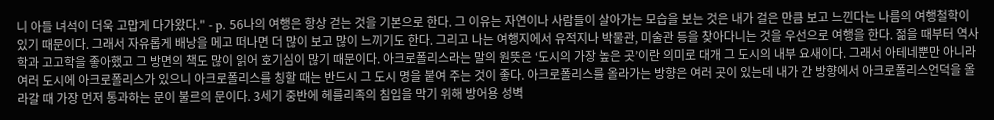니 아들 녀석이 더욱 고맙게 다가왔다." - p. 56나의 여행은 항상 걷는 것을 기본으로 한다. 그 이유는 자연이나 사람들이 살아가는 모습을 보는 것은 내가 걸은 만큼 보고 느낀다는 나름의 여행철학이 있기 때문이다. 그래서 자유롭게 배낭을 메고 떠나면 더 많이 보고 많이 느끼기도 한다. 그리고 나는 여행지에서 유적지나 박물관, 미술관 등을 찾아다니는 것을 우선으로 여행을 한다. 젊을 때부터 역사학과 고고학을 좋아했고 그 방면의 책도 많이 읽어 호기심이 많기 때문이다. 아크로폴리스라는 말의 원뜻은 ‘도시의 가장 높은 곳’이란 의미로 대개 그 도시의 내부 요새이다. 그래서 아테네뿐만 아니라 여러 도시에 아크로폴리스가 있으니 아크로폴리스를 칭할 때는 반드시 그 도시 명을 붙여 주는 것이 좋다. 아크로폴리스를 올라가는 방향은 여러 곳이 있는데 내가 간 방향에서 아크로폴리스언덕을 올라갈 때 가장 먼저 통과하는 문이 불르의 문이다. 3세기 중반에 헤를리족의 침입을 막기 위해 방어용 성벽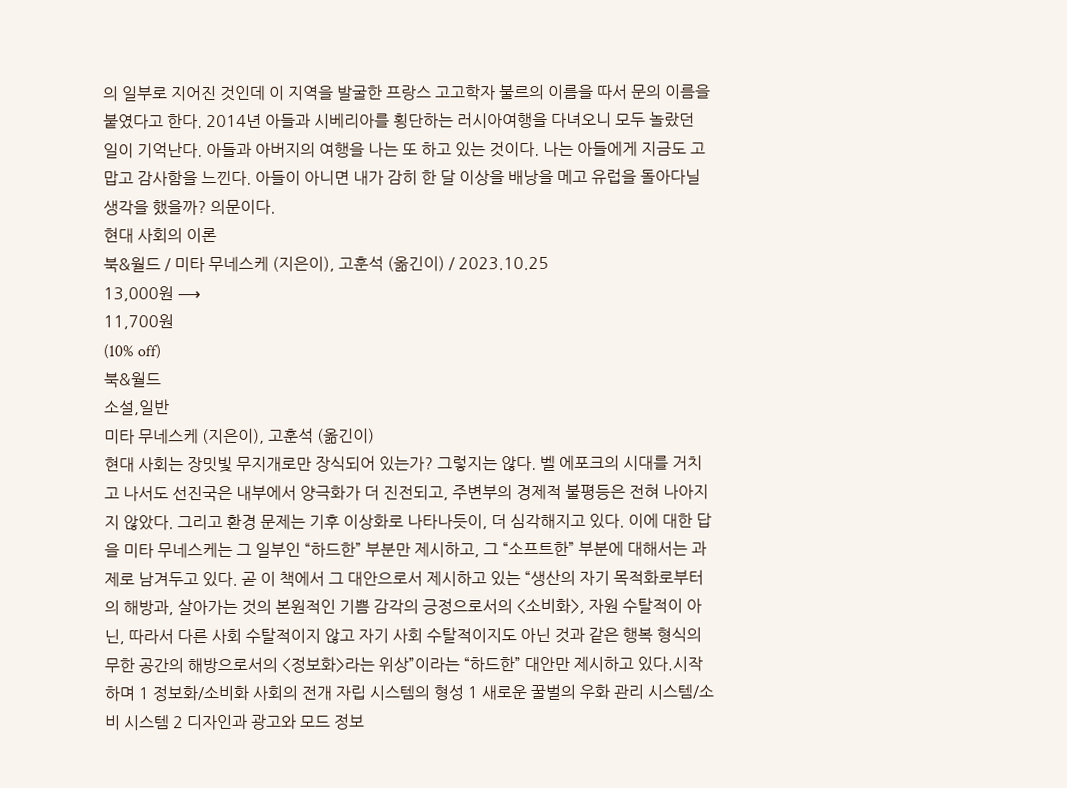의 일부로 지어진 것인데 이 지역을 발굴한 프랑스 고고학자 불르의 이름을 따서 문의 이름을 붙였다고 한다. 2014년 아들과 시베리아를 횡단하는 러시아여행을 다녀오니 모두 놀랐던 일이 기억난다. 아들과 아버지의 여행을 나는 또 하고 있는 것이다. 나는 아들에게 지금도 고맙고 감사함을 느낀다. 아들이 아니면 내가 감히 한 달 이상을 배낭을 메고 유럽을 돌아다닐 생각을 했을까? 의문이다.
현대 사회의 이론
북&월드 / 미타 무네스케 (지은이), 고훈석 (옮긴이) / 2023.10.25
13,000원 ⟶
11,700원
(10% off)
북&월드
소설,일반
미타 무네스케 (지은이), 고훈석 (옮긴이)
현대 사회는 장밋빛 무지개로만 장식되어 있는가? 그렇지는 않다. 벨 에포크의 시대를 거치고 나서도 선진국은 내부에서 양극화가 더 진전되고, 주변부의 경제적 불평등은 전혀 나아지지 않았다. 그리고 환경 문제는 기후 이상화로 나타나듯이, 더 심각해지고 있다. 이에 대한 답을 미타 무네스케는 그 일부인 “하드한” 부분만 제시하고, 그 “소프트한” 부분에 대해서는 과제로 남겨두고 있다. 곧 이 책에서 그 대안으로서 제시하고 있는 “생산의 자기 목적화로부터의 해방과, 살아가는 것의 본원적인 기쁨 감각의 긍정으로서의 <소비화>, 자원 수탈적이 아닌, 따라서 다른 사회 수탈적이지 않고 자기 사회 수탈적이지도 아닌 것과 같은 행복 형식의 무한 공간의 해방으로서의 <정보화>라는 위상”이라는 “하드한” 대안만 제시하고 있다.시작하며 1 정보화/소비화 사회의 전개 자립 시스템의 형성 1 새로운 꿀벌의 우화 관리 시스템/소비 시스템 2 디자인과 광고와 모드 정보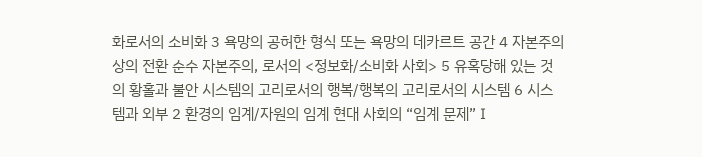화로서의 소비화 3 욕망의 공허한 형식 또는 욕망의 데카르트 공간 4 자본주의 상의 전환 순수 자본주의, 로서의 <정보화/소비화 사회> 5 유혹당해 있는 것의 황홀과 불안 시스템의 고리로서의 행복/행복의 고리로서의 시스템 6 시스템과 외부 2 환경의 임계/자원의 임계 현대 사회의 “임계 문제” Ⅰ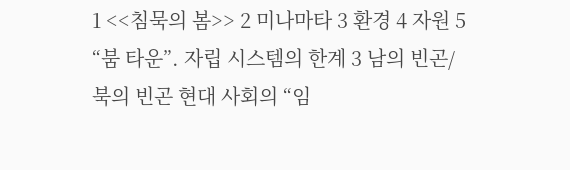1 <<침묵의 봄>> 2 미나마타 3 환경 4 자원 5 “붐 타운”. 자립 시스템의 한계 3 남의 빈곤/북의 빈곤 현대 사회의 “임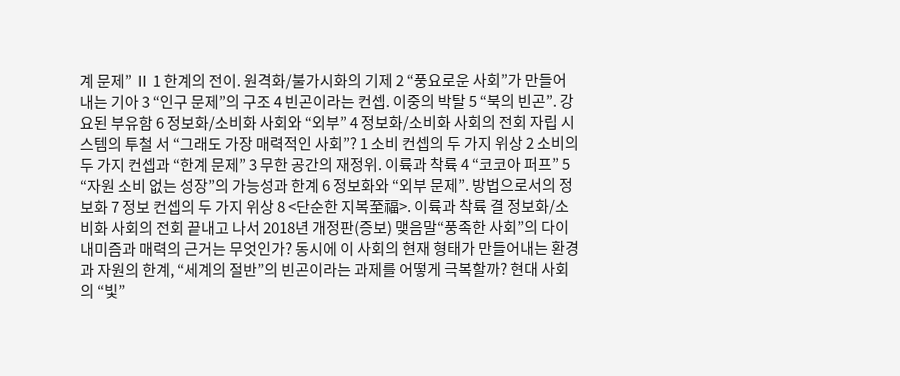계 문제” Ⅱ 1 한계의 전이. 원격화/불가시화의 기제 2 “풍요로운 사회”가 만들어내는 기아 3 “인구 문제”의 구조 4 빈곤이라는 컨셉. 이중의 박탈 5 “북의 빈곤”. 강요된 부유함 6 정보화/소비화 사회와 “외부” 4 정보화/소비화 사회의 전회 자립 시스템의 투철 서 “그래도 가장 매력적인 사회”? 1 소비 컨셉의 두 가지 위상 2 소비의 두 가지 컨셉과 “한계 문제” 3 무한 공간의 재정위. 이륙과 착륙 4 “코코아 퍼프” 5 “자원 소비 없는 성장”의 가능성과 한계 6 정보화와 “외부 문제”. 방법으로서의 정보화 7 정보 컨셉의 두 가지 위상 8 <단순한 지복至福>. 이륙과 착륙 결 정보화/소비화 사회의 전회 끝내고 나서 2018년 개정판(증보) 맺음말“풍족한 사회”의 다이내미즘과 매력의 근거는 무엇인가? 동시에 이 사회의 현재 형태가 만들어내는 환경과 자원의 한계, “세계의 절반”의 빈곤이라는 과제를 어떻게 극복할까? 현대 사회의 “빛”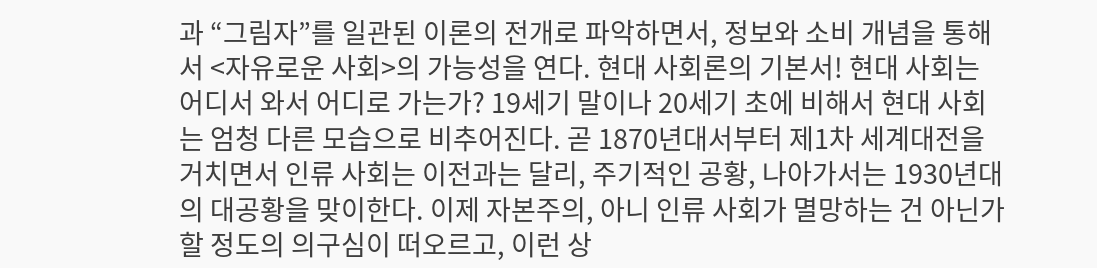과 “그림자”를 일관된 이론의 전개로 파악하면서, 정보와 소비 개념을 통해서 <자유로운 사회>의 가능성을 연다. 현대 사회론의 기본서! 현대 사회는 어디서 와서 어디로 가는가? 19세기 말이나 20세기 초에 비해서 현대 사회는 엄청 다른 모습으로 비추어진다. 곧 1870년대서부터 제1차 세계대전을 거치면서 인류 사회는 이전과는 달리, 주기적인 공황, 나아가서는 1930년대의 대공황을 맞이한다. 이제 자본주의, 아니 인류 사회가 멸망하는 건 아닌가 할 정도의 의구심이 떠오르고, 이런 상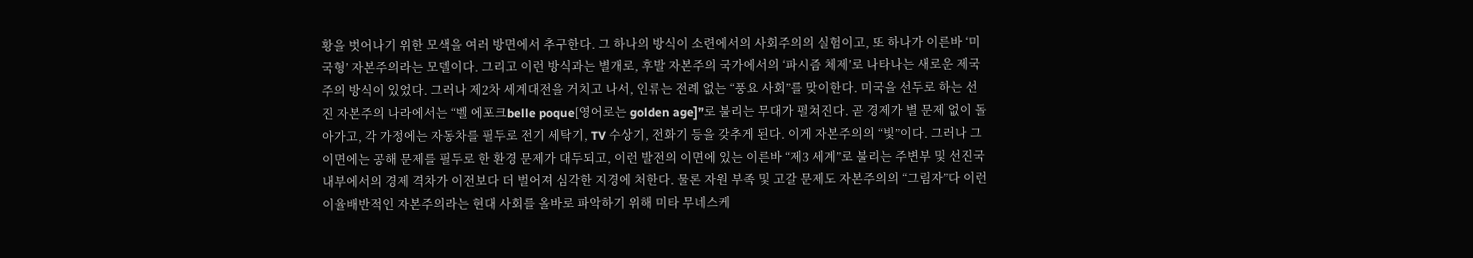황을 벗어나기 위한 모색을 여러 방면에서 추구한다. 그 하나의 방식이 소련에서의 사회주의의 실험이고, 또 하나가 이른바 ‘미국형’ 자본주의라는 모델이다. 그리고 이런 방식과는 별개로, 후발 자본주의 국가에서의 ‘파시즘 체제’로 나타나는 새로운 제국주의 방식이 있었다. 그러나 제2차 세계대전을 거치고 나서, 인류는 전례 없는 “풍요 사회”를 맞이한다. 미국을 선두로 하는 선진 자본주의 나라에서는 “벨 에포크belle poque[영어로는 golden age]”로 불리는 무대가 펼쳐진다. 곧 경제가 별 문제 없이 돌아가고, 각 가정에는 자동차를 필두로 전기 세탁기, TV 수상기, 전화기 등을 갖추게 된다. 이게 자본주의의 “빛”이다. 그러나 그 이면에는 공해 문제를 필두로 한 환경 문제가 대두되고, 이런 발전의 이면에 있는 이른바 “제3 세계”로 불리는 주변부 및 선진국 내부에서의 경제 격차가 이전보다 더 벌어져 심각한 지경에 처한다. 물론 자원 부족 및 고갈 문제도 자본주의의 “그림자”다 이런 이율배반적인 자본주의라는 현대 사회를 올바로 파악하기 위해 미타 무네스케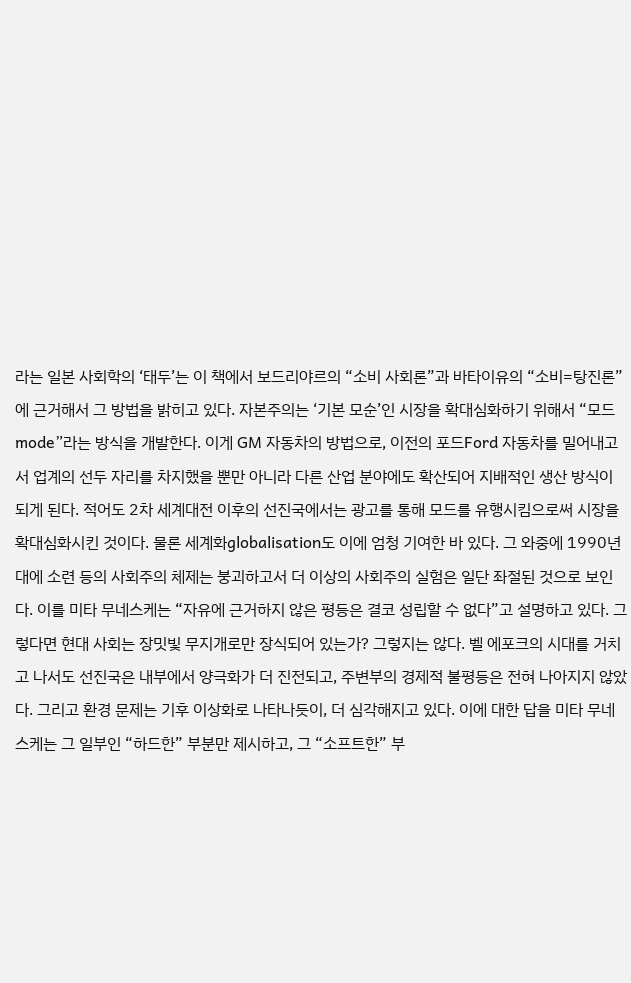라는 일본 사회학의 ‘태두’는 이 책에서 보드리야르의 “소비 사회론”과 바타이유의 “소비=탕진론”에 근거해서 그 방법을 밝히고 있다. 자본주의는 ‘기본 모순’인 시장을 확대심화하기 위해서 “모드mode”라는 방식을 개발한다. 이게 GM 자동차의 방법으로, 이전의 포드Ford 자동차를 밀어내고서 업계의 선두 자리를 차지했을 뿐만 아니라 다른 산업 분야에도 확산되어 지배적인 생산 방식이 되게 된다. 적어도 2차 세계대전 이후의 선진국에서는 광고를 통해 모드를 유행시킴으로써 시장을 확대심화시킨 것이다. 물론 세계화globalisation도 이에 엄청 기여한 바 있다. 그 와중에 1990년대에 소련 등의 사회주의 체제는 붕괴하고서 더 이상의 사회주의 실험은 일단 좌절된 것으로 보인다. 이를 미타 무네스케는 “자유에 근거하지 않은 평등은 결코 성립할 수 없다”고 설명하고 있다. 그렇다면 현대 사회는 장밋빛 무지개로만 장식되어 있는가? 그렇지는 않다. 벨 에포크의 시대를 거치고 나서도 선진국은 내부에서 양극화가 더 진전되고, 주변부의 경제적 불평등은 전혀 나아지지 않았다. 그리고 환경 문제는 기후 이상화로 나타나듯이, 더 심각해지고 있다. 이에 대한 답을 미타 무네스케는 그 일부인 “하드한” 부분만 제시하고, 그 “소프트한” 부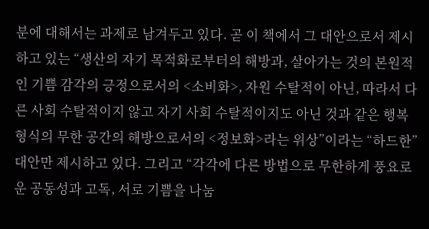분에 대해서는 과제로 남겨두고 있다. 곧 이 책에서 그 대안으로서 제시하고 있는 “생산의 자기 목적화로부터의 해방과, 살아가는 것의 본원적인 기쁨 감각의 긍정으로서의 <소비화>, 자원 수탈적이 아닌, 따라서 다른 사회 수탈적이지 않고 자기 사회 수탈적이지도 아닌 것과 같은 행복 형식의 무한 공간의 해방으로서의 <정보화>라는 위상”이라는 “하드한” 대안만 제시하고 있다. 그리고 “각각에 다른 방법으로 무한하게 풍요로운 공동성과 고독, 서로 기쁨을 나눔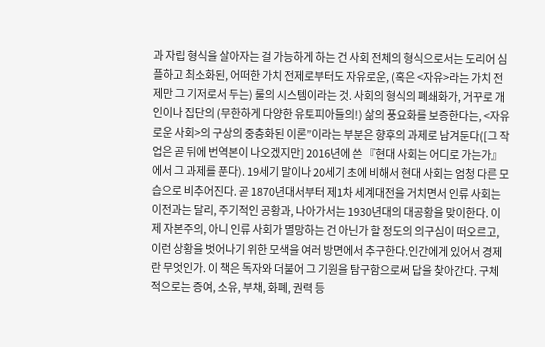과 자립 형식을 살아자는 걸 가능하게 하는 건 사회 전체의 형식으로서는 도리어 심플하고 최소화된, 어떠한 가치 전제로부터도 자유로운, (혹은 <자유>라는 가치 전제만 그 기저로서 두는) 룰의 시스템이라는 것. 사회의 형식의 폐쇄화가, 거꾸로 개인이나 집단의 (무한하게 다양한 유토피아들의!) 삶의 풍요화를 보증한다는, <자유로운 사회>의 구상의 중층화된 이론”이라는 부분은 향후의 과제로 남겨둔다([그 작업은 곧 뒤에 번역본이 나오겠지만] 2016년에 쓴 『현대 사회는 어디로 가는가』에서 그 과제를 푼다). 19세기 말이나 20세기 초에 비해서 현대 사회는 엄청 다른 모습으로 비추어진다. 곧 1870년대서부터 제1차 세계대전을 거치면서 인류 사회는 이전과는 달리, 주기적인 공황과, 나아가서는 1930년대의 대공황을 맞이한다. 이제 자본주의, 아니 인류 사회가 멸망하는 건 아닌가 할 정도의 의구심이 떠오르고, 이런 상황을 벗어나기 위한 모색을 여러 방면에서 추구한다.인간에게 있어서 경제란 무엇인가. 이 책은 독자와 더불어 그 기원을 탐구함으로써 답을 찾아간다. 구체적으로는 증여, 소유, 부채, 화폐, 권력 등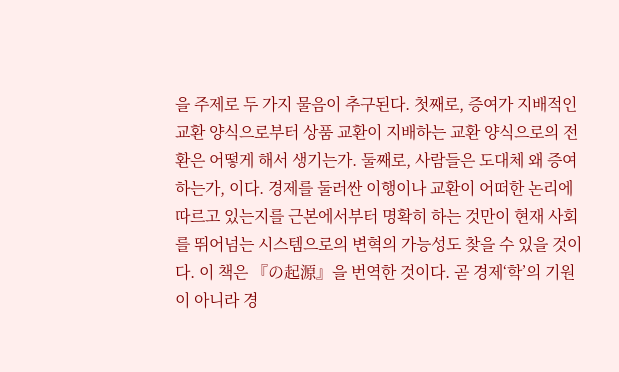을 주제로 두 가지 물음이 추구된다. 첫째로, 증여가 지배적인 교환 양식으로부터 상품 교환이 지배하는 교환 양식으로의 전환은 어떻게 해서 생기는가. 둘째로, 사람들은 도대체 왜 증여하는가, 이다. 경제를 둘러싼 이행이나 교환이 어떠한 논리에 따르고 있는지를 근본에서부터 명확히 하는 것만이 현재 사회를 뛰어넘는 시스템으로의 변혁의 가능성도 찾을 수 있을 것이다. 이 책은 『の起源』을 번역한 것이다. 곧 경제‘학’의 기원이 아니라 경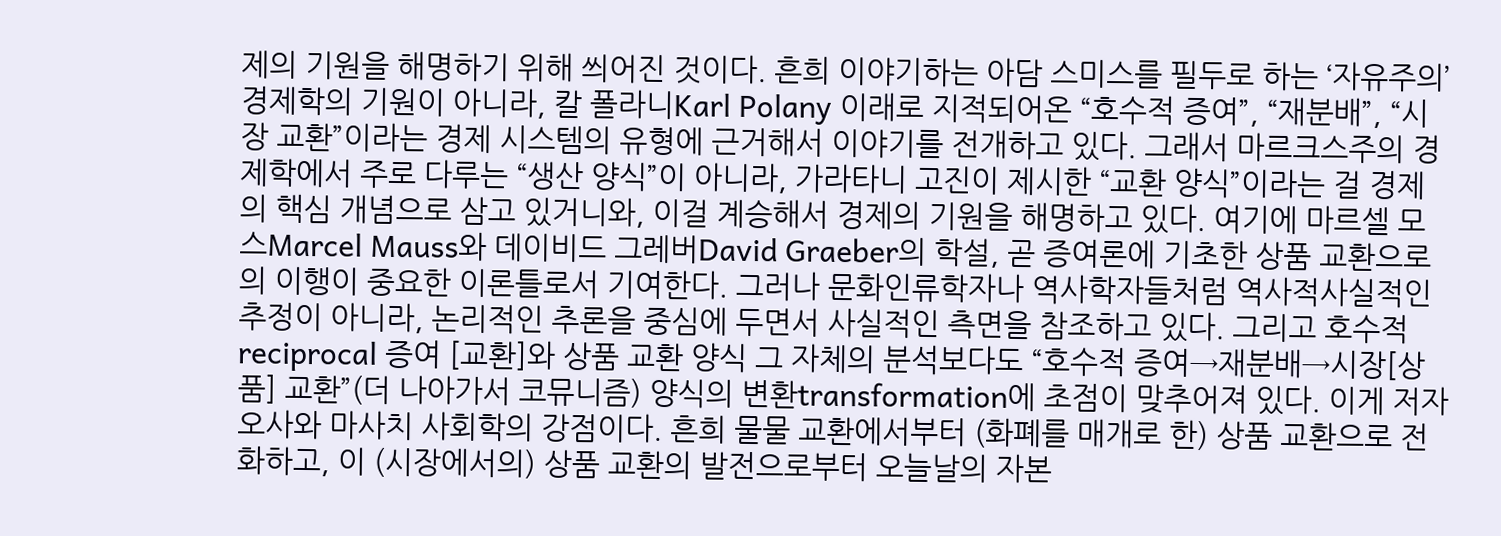제의 기원을 해명하기 위해 씌어진 것이다. 흔희 이야기하는 아담 스미스를 필두로 하는 ‘자유주의’ 경제학의 기원이 아니라, 칼 폴라니Karl Polany 이래로 지적되어온 “호수적 증여”, “재분배”, “시장 교환”이라는 경제 시스템의 유형에 근거해서 이야기를 전개하고 있다. 그래서 마르크스주의 경제학에서 주로 다루는 “생산 양식”이 아니라, 가라타니 고진이 제시한 “교환 양식”이라는 걸 경제의 핵심 개념으로 삼고 있거니와, 이걸 계승해서 경제의 기원을 해명하고 있다. 여기에 마르셀 모스Marcel Mauss와 데이비드 그레버David Graeber의 학설, 곧 증여론에 기초한 상품 교환으로의 이행이 중요한 이론틀로서 기여한다. 그러나 문화인류학자나 역사학자들처럼 역사적사실적인 추정이 아니라, 논리적인 추론을 중심에 두면서 사실적인 측면을 참조하고 있다. 그리고 호수적reciprocal 증여 [교환]와 상품 교환 양식 그 자체의 분석보다도 “호수적 증여→재분배→시장[상품] 교환”(더 나아가서 코뮤니즘) 양식의 변환transformation에 초점이 맞추어져 있다. 이게 저자 오사와 마사치 사회학의 강점이다. 흔희 물물 교환에서부터 (화폐를 매개로 한) 상품 교환으로 전화하고, 이 (시장에서의) 상품 교환의 발전으로부터 오늘날의 자본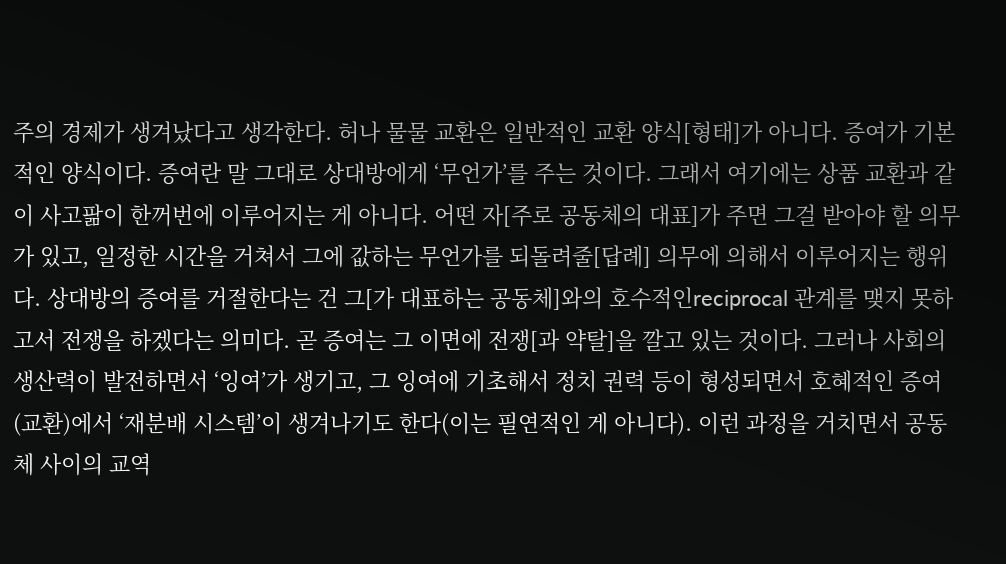주의 경제가 생겨났다고 생각한다. 허나 물물 교환은 일반적인 교환 양식[형태]가 아니다. 증여가 기본적인 양식이다. 증여란 말 그대로 상대방에게 ‘무언가’를 주는 것이다. 그래서 여기에는 상품 교환과 같이 사고팖이 한꺼번에 이루어지는 게 아니다. 어떤 자[주로 공동체의 대표]가 주면 그걸 받아야 할 의무가 있고, 일정한 시간을 거쳐서 그에 값하는 무언가를 되돌려줄[답례] 의무에 의해서 이루어지는 행위다. 상대방의 증여를 거절한다는 건 그[가 대표하는 공동체]와의 호수적인reciprocal 관계를 맺지 못하고서 전쟁을 하겠다는 의미다. 곧 증여는 그 이면에 전쟁[과 약탈]을 깔고 있는 것이다. 그러나 사회의 생산력이 발전하면서 ‘잉여’가 생기고, 그 잉여에 기초해서 정치 권력 등이 형성되면서 호혜적인 증여 (교환)에서 ‘재분배 시스템’이 생겨나기도 한다(이는 필연적인 게 아니다). 이런 과정을 거치면서 공동체 사이의 교역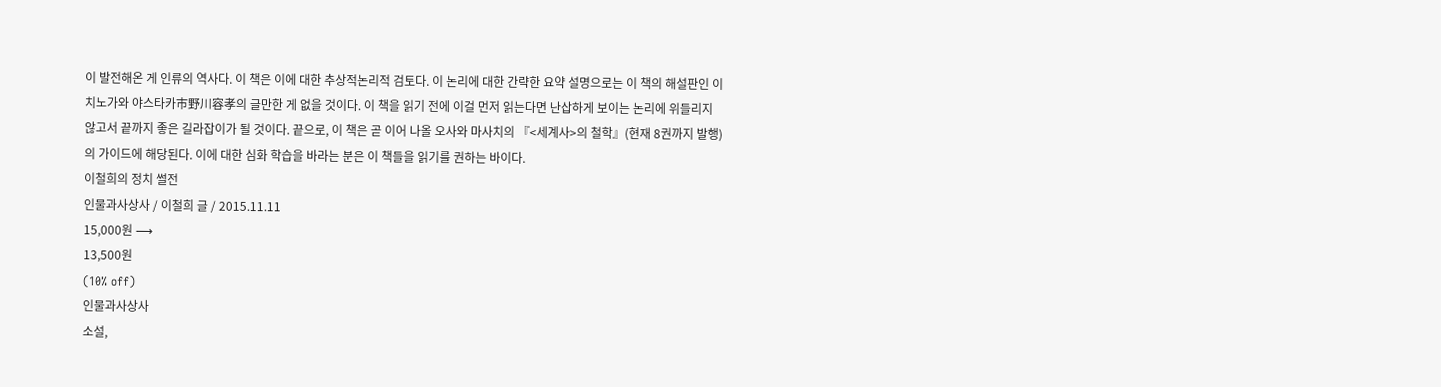이 발전해온 게 인류의 역사다. 이 책은 이에 대한 추상적논리적 검토다. 이 논리에 대한 간략한 요약 설명으로는 이 책의 해설판인 이치노가와 야스타카市野川容孝의 글만한 게 없을 것이다. 이 책을 읽기 전에 이걸 먼저 읽는다면 난삽하게 보이는 논리에 위들리지 않고서 끝까지 좋은 길라잡이가 될 것이다. 끝으로, 이 책은 곧 이어 나올 오사와 마사치의 『<세계사>의 철학』(현재 8권까지 발행)의 가이드에 해당된다. 이에 대한 심화 학습을 바라는 분은 이 책들을 읽기를 권하는 바이다.
이철희의 정치 썰전
인물과사상사 / 이철희 글 / 2015.11.11
15,000원 ⟶
13,500원
(10% off)
인물과사상사
소설,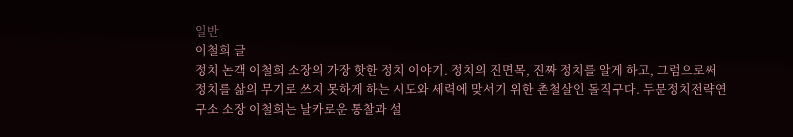일반
이철희 글
정치 논객 이철희 소장의 가장 핫한 정치 이야기. 정치의 진면목, 진짜 정치를 알게 하고, 그럼으로써 정치를 삶의 무기로 쓰지 못하게 하는 시도와 세력에 맞서기 위한 촌철살인 돌직구다. 두문정치전략연구소 소장 이철희는 날카로운 통찰과 설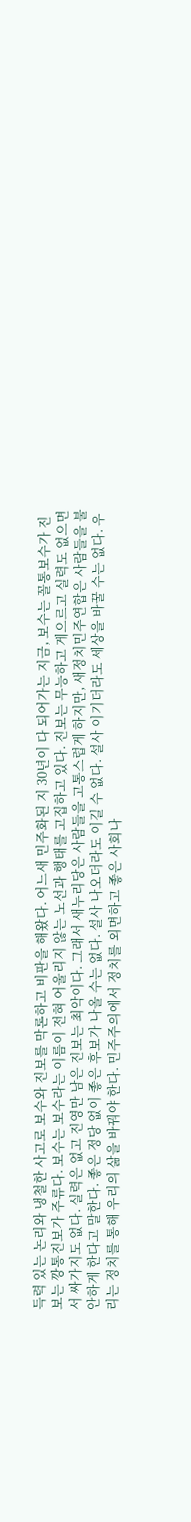득력 있는 논리와 냉철한 사고로 보수와 진보를 막론하고 비판을 해왔다. 어느새 민주화된 지 30년이 다 되어가는 지금, 보수는 꼴통보수가 진보는 깡통진보가 주류다. 보수는 보수라는 이름이 전혀 어울리지 않는 노선과 행태를 고집하고 있다. 진보는 무능하고 게으르고 실력도 없으면서 싸가지도 없다. 실력은 없고 진영만 남은 진보는 최악이다. 그래서 새누리당은 사람들을 고통스럽게 하지만, 새정치민주연합은 사람들을 불안하게 한다고 말한다. 좋은 정당 없이 좋은 후보가 나올 수는 없다. 설사 나오더라도 이길 수 없다. 설사 이기더라도 세상을 바꿀 수는 없다. 우리는 정치를 통해 우리의 삶을 바꿔야 한다. 민주주의에서 정치를 외면하고 좋은 사회나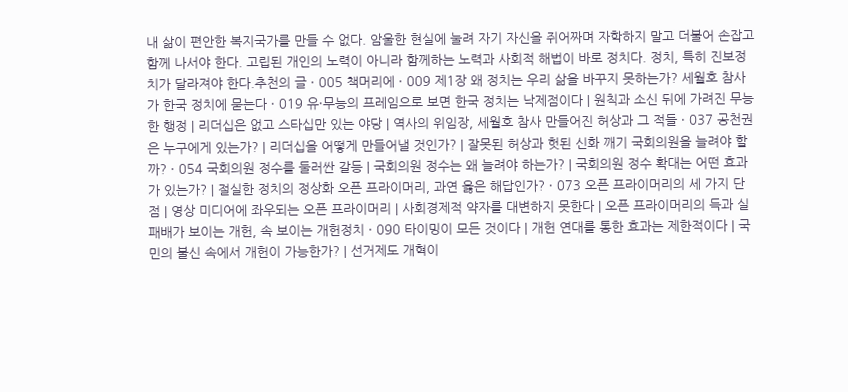내 삶이 편안한 복지국가를 만들 수 없다. 암울한 현실에 눌려 자기 자신을 쥐어짜며 자학하지 말고 더불어 손잡고 함께 나서야 한다. 고립된 개인의 노력이 아니라 함께하는 노력과 사회적 해법이 바로 정치다. 정치, 특히 진보정치가 달라져야 한다.추천의 글 · 005 책머리에 · 009 제1장 왜 정치는 우리 삶을 바꾸지 못하는가? 세월호 참사가 한국 정치에 묻는다 · 019 유·무능의 프레임으로 보면 한국 정치는 낙제점이다 | 원칙과 소신 뒤에 가려진 무능한 행정 | 리더십은 없고 스타십만 있는 야당 | 역사의 위임장, 세월호 참사 만들어진 허상과 그 적들 · 037 공천권은 누구에게 있는가? | 리더십을 어떻게 만들어낼 것인가? | 잘못된 허상과 헛된 신화 깨기 국회의원을 늘려야 할까? · 054 국회의원 정수를 둘러싼 갈등 | 국회의원 정수는 왜 늘려야 하는가? | 국회의원 정수 확대는 어떤 효과가 있는가? | 절실한 정치의 정상화 오픈 프라이머리, 과연 옳은 해답인가? · 073 오픈 프라이머리의 세 가지 단점 | 영상 미디어에 좌우되는 오픈 프라이머리 | 사회경제적 약자를 대변하지 못한다 | 오픈 프라이머리의 득과 실 패배가 보이는 개헌, 속 보이는 개헌정치 · 090 타이밍이 모든 것이다 | 개헌 연대를 통한 효과는 제한적이다 | 국민의 불신 속에서 개헌이 가능한가? | 선거제도 개혁이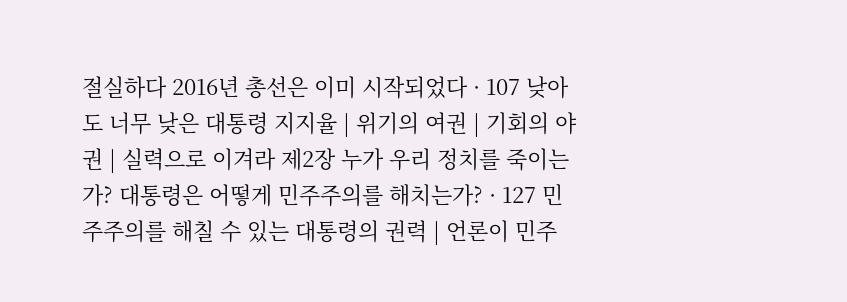절실하다 2016년 총선은 이미 시작되었다 · 107 낮아도 너무 낮은 대통령 지지율 | 위기의 여권 | 기회의 야권 | 실력으로 이겨라 제2장 누가 우리 정치를 죽이는가? 대통령은 어떻게 민주주의를 해치는가? · 127 민주주의를 해칠 수 있는 대통령의 권력 | 언론이 민주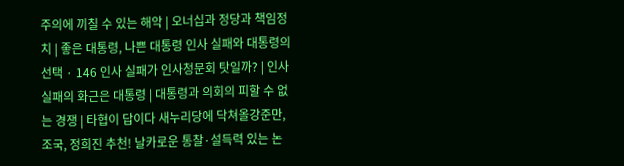주의에 끼칠 수 있는 해악 | 오너십과 정당과 책임정치 | 좋은 대통령, 나쁜 대통령 인사 실패와 대통령의 선택 · 146 인사 실패가 인사청문회 탓일까? | 인사 실패의 화근은 대통령 | 대통령과 의회의 피할 수 없는 경쟁 | 타협이 답이다 새누리당에 닥쳐올강준만, 조국, 정희진 추천! 날카로운 통찰·설득력 있는 논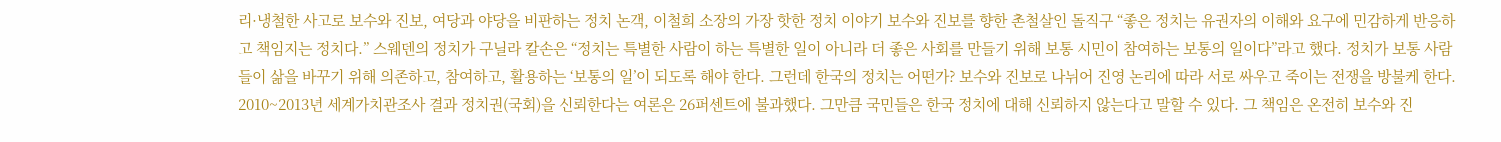리·냉철한 사고로 보수와 진보, 여당과 야당을 비판하는 정치 논객, 이철희 소장의 가장 핫한 정치 이야기 보수와 진보를 향한 촌철살인 돌직구 “좋은 정치는 유권자의 이해와 요구에 민감하게 반응하고 책임지는 정치다.” 스웨덴의 정치가 구닐라 칼손은 “정치는 특별한 사람이 하는 특별한 일이 아니라 더 좋은 사회를 만들기 위해 보통 시민이 참여하는 보통의 일이다”라고 했다. 정치가 보통 사람들이 삶을 바꾸기 위해 의존하고, 참여하고, 활용하는 ‘보통의 일’이 되도록 해야 한다. 그런데 한국의 정치는 어떤가? 보수와 진보로 나뉘어 진영 논리에 따라 서로 싸우고 죽이는 전쟁을 방불케 한다. 2010~2013년 세계가치관조사 결과 정치권(국회)을 신뢰한다는 여론은 26퍼센트에 불과했다. 그만큼 국민들은 한국 정치에 대해 신뢰하지 않는다고 말할 수 있다. 그 책임은 온전히 보수와 진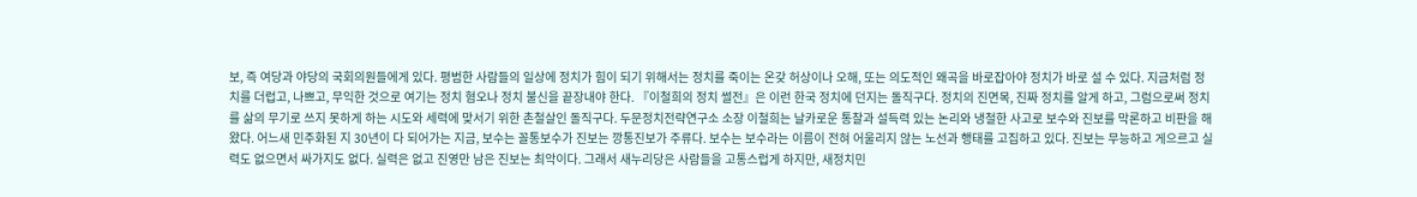보, 즉 여당과 야당의 국회의원들에게 있다. 평범한 사람들의 일상에 정치가 힘이 되기 위해서는 정치를 죽이는 온갖 허상이나 오해, 또는 의도적인 왜곡을 바로잡아야 정치가 바로 설 수 있다. 지금처럼 정치를 더럽고, 나쁘고, 무익한 것으로 여기는 정치 혐오나 정치 불신을 끝장내야 한다. 『이철희의 정치 썰전』은 이런 한국 정치에 던지는 돌직구다. 정치의 진면목, 진짜 정치를 알게 하고, 그럼으로써 정치를 삶의 무기로 쓰지 못하게 하는 시도와 세력에 맞서기 위한 촌철살인 돌직구다. 두문정치전략연구소 소장 이철희는 날카로운 통찰과 설득력 있는 논리와 냉철한 사고로 보수와 진보를 막론하고 비판을 해왔다. 어느새 민주화된 지 30년이 다 되어가는 지금, 보수는 꼴통보수가 진보는 깡통진보가 주류다. 보수는 보수라는 이름이 전혀 어울리지 않는 노선과 행태를 고집하고 있다. 진보는 무능하고 게으르고 실력도 없으면서 싸가지도 없다. 실력은 없고 진영만 남은 진보는 최악이다. 그래서 새누리당은 사람들을 고통스럽게 하지만, 새정치민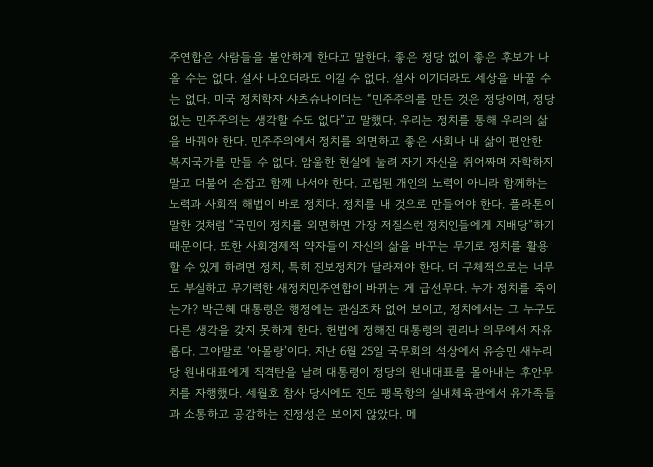주연합은 사람들을 불안하게 한다고 말한다. 좋은 정당 없이 좋은 후보가 나올 수는 없다. 설사 나오더라도 이길 수 없다. 설사 이기더라도 세상을 바꿀 수는 없다. 미국 정치학자 샤츠슈나이더는 “민주주의를 만든 것은 정당이며, 정당 없는 민주주의는 생각할 수도 없다”고 말했다. 우리는 정치를 통해 우리의 삶을 바꿔야 한다. 민주주의에서 정치를 외면하고 좋은 사회나 내 삶이 편안한 복지국가를 만들 수 없다. 암울한 현실에 눌려 자기 자신을 쥐어짜며 자학하지 말고 더불어 손잡고 함께 나서야 한다. 고립된 개인의 노력이 아니라 함께하는 노력과 사회적 해법이 바로 정치다. 정치를 내 것으로 만들어야 한다. 플라톤이 말한 것처럼 “국민이 정치를 외면하면 가장 저질스런 정치인들에게 지배당”하기 때문이다. 또한 사회경제적 약자들이 자신의 삶을 바꾸는 무기로 정치를 활용할 수 있게 하려면 정치, 특히 진보정치가 달라져야 한다. 더 구체적으로는 너무도 부실하고 무기력한 새정치민주연합이 바뀌는 게 급선무다. 누가 정치를 죽이는가? 박근혜 대통령은 행정에는 관심조차 없어 보이고, 정치에서는 그 누구도 다른 생각을 갖지 못하게 한다. 헌법에 정해진 대통령의 권리나 의무에서 자유롭다. 그야말로 ‘아몰랑’이다. 지난 6월 25일 국무회의 석상에서 유승민 새누리당 원내대표에게 직격탄을 날려 대통령이 정당의 원내대표를 몰아내는 후안무치를 자행했다. 세월호 참사 당시에도 진도 팽목항의 실내체육관에서 유가족들과 소통하고 공감하는 진정성은 보이지 않았다. 메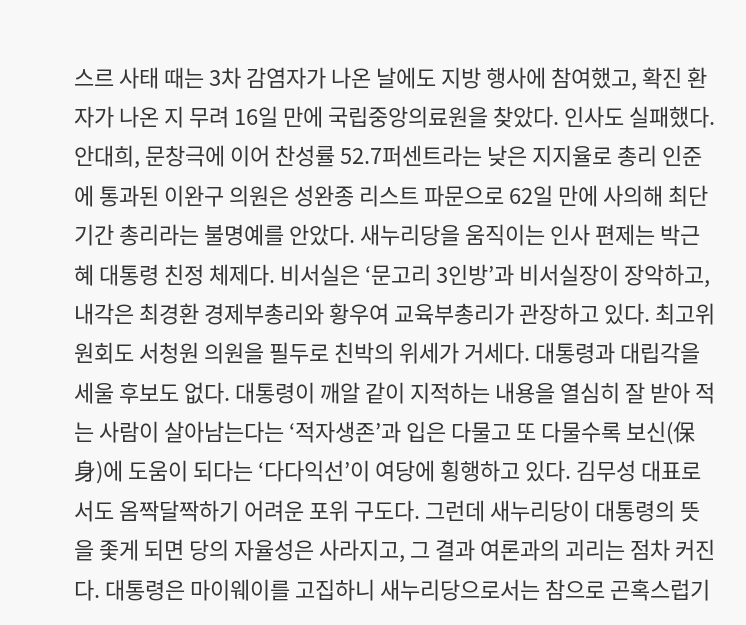스르 사태 때는 3차 감염자가 나온 날에도 지방 행사에 참여했고, 확진 환자가 나온 지 무려 16일 만에 국립중앙의료원을 찾았다. 인사도 실패했다. 안대희, 문창극에 이어 찬성률 52.7퍼센트라는 낮은 지지율로 총리 인준에 통과된 이완구 의원은 성완종 리스트 파문으로 62일 만에 사의해 최단기간 총리라는 불명예를 안았다. 새누리당을 움직이는 인사 편제는 박근혜 대통령 친정 체제다. 비서실은 ‘문고리 3인방’과 비서실장이 장악하고, 내각은 최경환 경제부총리와 황우여 교육부총리가 관장하고 있다. 최고위원회도 서청원 의원을 필두로 친박의 위세가 거세다. 대통령과 대립각을 세울 후보도 없다. 대통령이 깨알 같이 지적하는 내용을 열심히 잘 받아 적는 사람이 살아남는다는 ‘적자생존’과 입은 다물고 또 다물수록 보신(保身)에 도움이 되다는 ‘다다익선’이 여당에 횡행하고 있다. 김무성 대표로서도 옴짝달짝하기 어려운 포위 구도다. 그런데 새누리당이 대통령의 뜻을 좇게 되면 당의 자율성은 사라지고, 그 결과 여론과의 괴리는 점차 커진다. 대통령은 마이웨이를 고집하니 새누리당으로서는 참으로 곤혹스럽기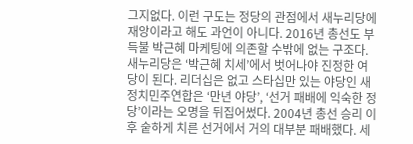그지없다. 이런 구도는 정당의 관점에서 새누리당에 재앙이라고 해도 과언이 아니다. 2016년 총선도 부득불 박근혜 마케팅에 의존할 수밖에 없는 구조다. 새누리당은 ‘박근혜 치세’에서 벗어나야 진정한 여당이 된다. 리더십은 없고 스타십만 있는 야당인 새정치민주연합은 ‘만년 야당’, ‘선거 패배에 익숙한 정당’이라는 오명을 뒤집어썼다. 2004년 총선 승리 이후 숱하게 치른 선거에서 거의 대부분 패배했다. 세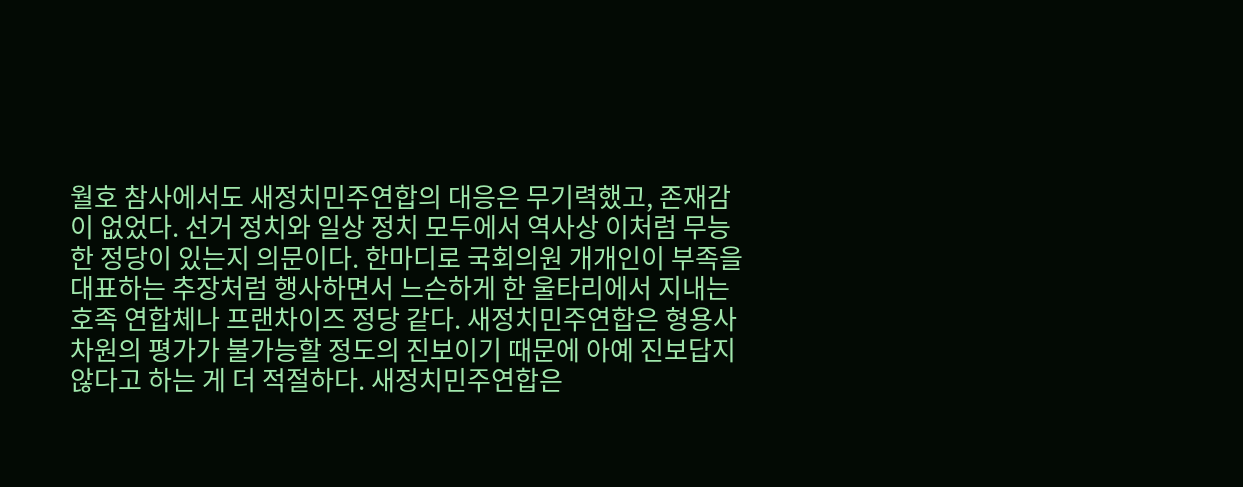월호 참사에서도 새정치민주연합의 대응은 무기력했고, 존재감이 없었다. 선거 정치와 일상 정치 모두에서 역사상 이처럼 무능한 정당이 있는지 의문이다. 한마디로 국회의원 개개인이 부족을 대표하는 추장처럼 행사하면서 느슨하게 한 울타리에서 지내는 호족 연합체나 프랜차이즈 정당 같다. 새정치민주연합은 형용사 차원의 평가가 불가능할 정도의 진보이기 때문에 아예 진보답지 않다고 하는 게 더 적절하다. 새정치민주연합은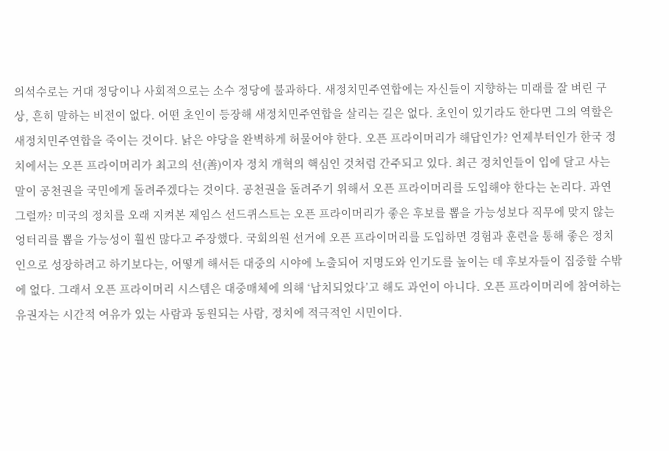의석수로는 거대 정당이나 사회적으로는 소수 정당에 불과하다. 새정치민주연합에는 자신들이 지향하는 미래를 잘 벼린 구상, 흔히 말하는 비전이 없다. 어떤 초인이 등장해 새정치민주연합을 살리는 길은 없다. 초인이 있기라도 한다면 그의 역할은 새정치민주연합을 죽이는 것이다. 낡은 야당을 완벽하게 허물어야 한다. 오픈 프라이머리가 해답인가? 언제부터인가 한국 정치에서는 오픈 프라이머리가 최고의 선(善)이자 정치 개혁의 핵심인 것처럼 간주되고 있다. 최근 정치인들이 입에 달고 사는 말이 공천권을 국민에게 돌려주겠다는 것이다. 공천권을 돌려주기 위해서 오픈 프라이머리를 도입해야 한다는 논리다. 과연 그럴까? 미국의 정치를 오래 지켜본 제임스 선드퀴스트는 오픈 프라이머리가 좋은 후보를 뽑을 가능성보다 직무에 맞지 않는 엉터리를 뽑을 가능성이 훨씬 많다고 주장했다. 국회의원 선거에 오픈 프라이머리를 도입하면 경험과 훈련을 통해 좋은 정치인으로 성장하려고 하기보다는, 어떻게 해서든 대중의 시야에 노출되어 지명도와 인기도를 높이는 데 후보자들이 집중할 수밖에 없다. 그래서 오픈 프라이머리 시스템은 대중매체에 의해 ‘납치되었다’고 해도 과언이 아니다. 오픈 프라이머리에 참여하는 유권자는 시간적 여유가 있는 사람과 동원되는 사람, 정치에 적극적인 시민이다.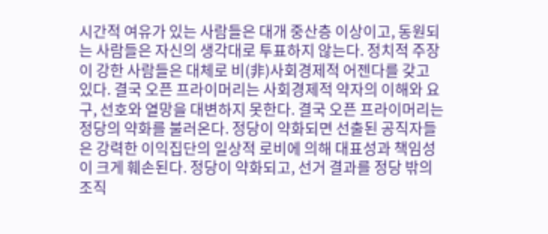시간적 여유가 있는 사람들은 대개 중산층 이상이고, 동원되는 사람들은 자신의 생각대로 투표하지 않는다. 정치적 주장이 강한 사람들은 대체로 비(非)사회경제적 어젠다를 갖고 있다. 결국 오픈 프라이머리는 사회경제적 약자의 이해와 요구, 선호와 열망을 대변하지 못한다. 결국 오픈 프라이머리는 정당의 약화를 불러온다. 정당이 약화되면 선출된 공직자들은 강력한 이익집단의 일상적 로비에 의해 대표성과 책임성이 크게 훼손된다. 정당이 약화되고, 선거 결과를 정당 밖의 조직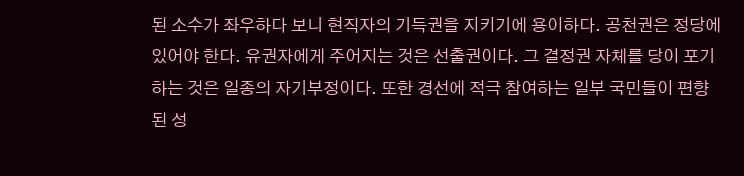된 소수가 좌우하다 보니 현직자의 기득권을 지키기에 용이하다. 공천권은 정당에 있어야 한다. 유권자에게 주어지는 것은 선출권이다. 그 결정권 자체를 당이 포기하는 것은 일종의 자기부정이다. 또한 경선에 적극 참여하는 일부 국민들이 편향된 성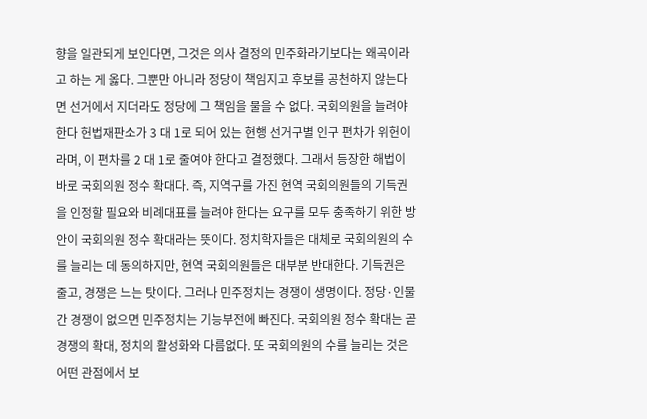향을 일관되게 보인다면, 그것은 의사 결정의 민주화라기보다는 왜곡이라고 하는 게 옳다. 그뿐만 아니라 정당이 책임지고 후보를 공천하지 않는다면 선거에서 지더라도 정당에 그 책임을 물을 수 없다. 국회의원을 늘려야 한다 헌법재판소가 3 대 1로 되어 있는 현행 선거구별 인구 편차가 위헌이라며, 이 편차를 2 대 1로 줄여야 한다고 결정했다. 그래서 등장한 해법이 바로 국회의원 정수 확대다. 즉, 지역구를 가진 현역 국회의원들의 기득권을 인정할 필요와 비례대표를 늘려야 한다는 요구를 모두 충족하기 위한 방안이 국회의원 정수 확대라는 뜻이다. 정치학자들은 대체로 국회의원의 수를 늘리는 데 동의하지만, 현역 국회의원들은 대부분 반대한다. 기득권은 줄고, 경쟁은 느는 탓이다. 그러나 민주정치는 경쟁이 생명이다. 정당·인물 간 경쟁이 없으면 민주정치는 기능부전에 빠진다. 국회의원 정수 확대는 곧 경쟁의 확대, 정치의 활성화와 다름없다. 또 국회의원의 수를 늘리는 것은 어떤 관점에서 보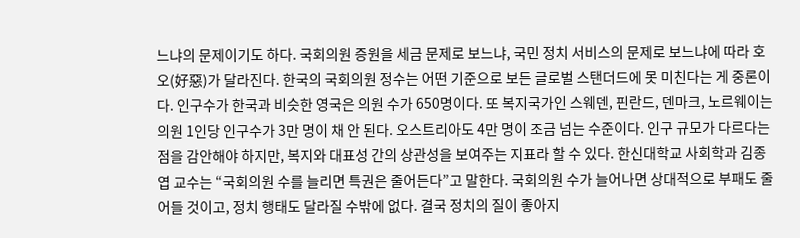느냐의 문제이기도 하다. 국회의원 증원을 세금 문제로 보느냐, 국민 정치 서비스의 문제로 보느냐에 따라 호오(好惡)가 달라진다. 한국의 국회의원 정수는 어떤 기준으로 보든 글로벌 스탠더드에 못 미친다는 게 중론이다. 인구수가 한국과 비슷한 영국은 의원 수가 650명이다. 또 복지국가인 스웨덴, 핀란드, 덴마크, 노르웨이는 의원 1인당 인구수가 3만 명이 채 안 된다. 오스트리아도 4만 명이 조금 넘는 수준이다. 인구 규모가 다르다는 점을 감안해야 하지만, 복지와 대표성 간의 상관성을 보여주는 지표라 할 수 있다. 한신대학교 사회학과 김종엽 교수는 “국회의원 수를 늘리면 특권은 줄어든다”고 말한다. 국회의원 수가 늘어나면 상대적으로 부패도 줄어들 것이고, 정치 행태도 달라질 수밖에 없다. 결국 정치의 질이 좋아지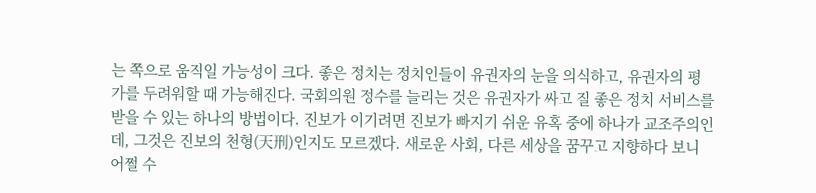는 쪽으로 움직일 가능성이 크다. 좋은 정치는 정치인들이 유권자의 눈을 의식하고, 유권자의 평가를 두려워할 때 가능해진다. 국회의원 정수를 늘리는 것은 유권자가 싸고 질 좋은 정치 서비스를 받을 수 있는 하나의 방법이다. 진보가 이기려면 진보가 빠지기 쉬운 유혹 중에 하나가 교조주의인데, 그것은 진보의 천형(天刑)인지도 모르겠다. 새로운 사회, 다른 세상을 꿈꾸고 지향하다 보니 어쩔 수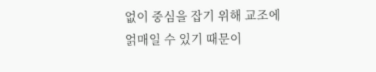없이 중심을 잡기 위해 교조에 얽매일 수 있기 때문이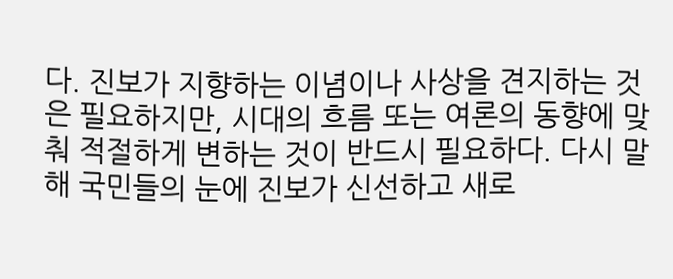다. 진보가 지향하는 이념이나 사상을 견지하는 것은 필요하지만, 시대의 흐름 또는 여론의 동향에 맞춰 적절하게 변하는 것이 반드시 필요하다. 다시 말해 국민들의 눈에 진보가 신선하고 새로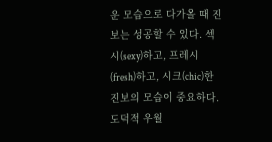운 모습으로 다가올 때 진보는 성공할 수 있다. 섹시(sexy)하고, 프레시(fresh)하고, 시크(chic)한 진보의 모습이 중요하다. 도덕적 우월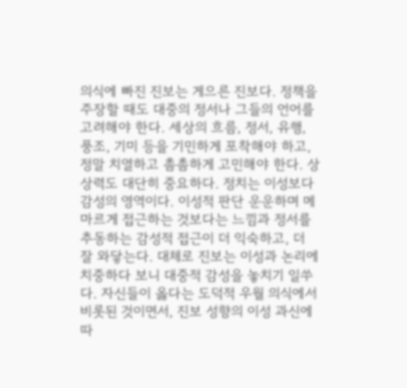의식에 빠진 진보는 게으른 진보다. 정책을 주장할 때도 대중의 정서나 그들의 언어를 고려해야 한다. 세상의 흐름, 정서, 유행, 풍조, 기미 등을 기민하게 포착해야 하고, 정말 치열하고 촘촘하게 고민해야 한다. 상상력도 대단히 중요하다. 정치는 이성보다 감성의 영역이다. 이성적 판단 운운하며 메마르게 접근하는 것보다는 느낌과 정서를 추동하는 감성적 접근이 더 익숙하고, 더 잘 와닿는다. 대체로 진보는 이성과 논리에 치중하다 보니 대중적 감성을 놓치기 일쑤다. 자신들이 옳다는 도덕적 우월 의식에서 비롯된 것이면서, 진보 성향의 이성 과신에 따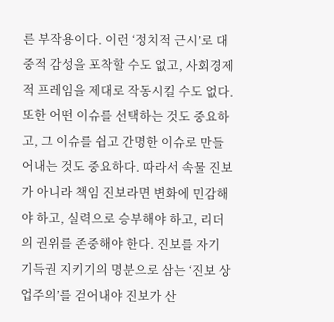른 부작용이다. 이런 ‘정치적 근시’로 대중적 감성을 포착할 수도 없고, 사회경제적 프레임을 제대로 작동시킬 수도 없다. 또한 어떤 이슈를 선택하는 것도 중요하고, 그 이슈를 쉽고 간명한 이슈로 만들어내는 것도 중요하다. 따라서 속물 진보가 아니라 책임 진보라면 변화에 민감해야 하고, 실력으로 승부해야 하고, 리더의 권위를 존중해야 한다. 진보를 자기 기득권 지키기의 명분으로 삼는 ‘진보 상업주의’를 걷어내야 진보가 산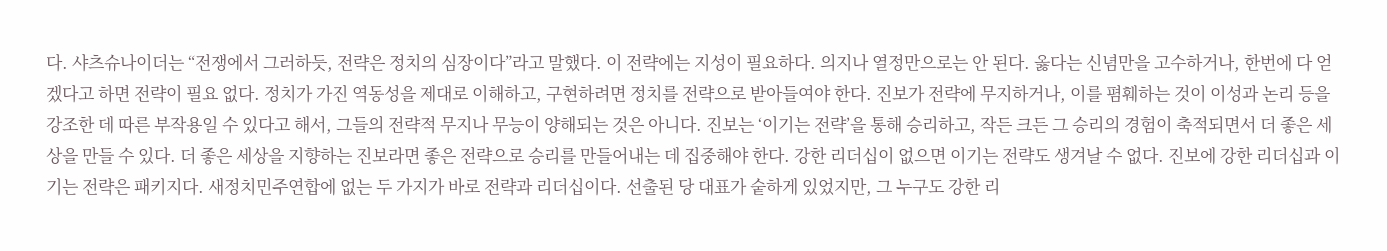다. 샤츠슈나이더는 “전쟁에서 그러하듯, 전략은 정치의 심장이다”라고 말했다. 이 전략에는 지성이 필요하다. 의지나 열정만으로는 안 된다. 옳다는 신념만을 고수하거나, 한번에 다 얻겠다고 하면 전략이 필요 없다. 정치가 가진 역동성을 제대로 이해하고, 구현하려면 정치를 전략으로 받아들여야 한다. 진보가 전략에 무지하거나, 이를 폄훼하는 것이 이성과 논리 등을 강조한 데 따른 부작용일 수 있다고 해서, 그들의 전략적 무지나 무능이 양해되는 것은 아니다. 진보는 ‘이기는 전략’을 통해 승리하고, 작든 크든 그 승리의 경험이 축적되면서 더 좋은 세상을 만들 수 있다. 더 좋은 세상을 지향하는 진보라면 좋은 전략으로 승리를 만들어내는 데 집중해야 한다. 강한 리더십이 없으면 이기는 전략도 생겨날 수 없다. 진보에 강한 리더십과 이기는 전략은 패키지다. 새정치민주연합에 없는 두 가지가 바로 전략과 리더십이다. 선출된 당 대표가 숱하게 있었지만, 그 누구도 강한 리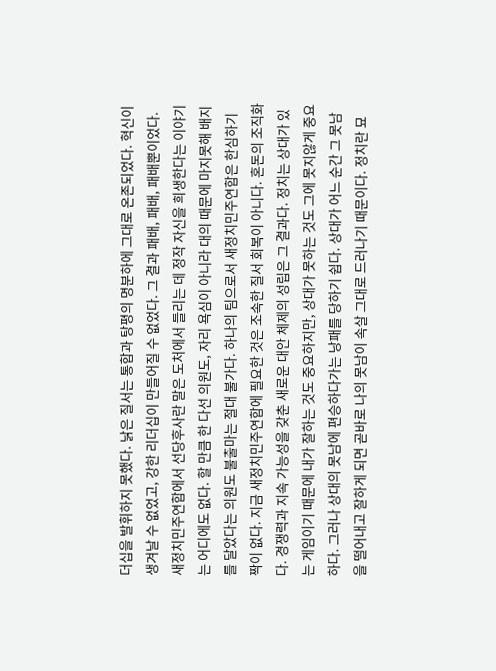더십을 발휘하지 못했다. 낡은 질서는 통합과 탕평의 명분하에 그대로 온존되었다. 혁신이 생겨날 수 없었고, 강한 리더십이 만들어질 수 없었다. 그 결과 패배, 패배, 패배뿐이었다. 새정치민주연합에서 선당후사란 말은 도처에서 들리는 데 정작 자신을 희생한다는 이야기는 어디에도 없다. 할 만큼 한 다선 의원도, 자리 욕심이 아니라 대의 때문에 마지못해 배지를 달았다는 의원도 불출마는 절대 불가다. 하나의 팀으로서 새정치민주연합은 한심하기 짝이 없다. 지금 새정치민주연합에 필요한 것은 조속한 질서 회복이 아니다. 혼돈의 조직화다. 경쟁력과 지속 가능성을 갖춘 새로운 대안 체제의 성립은 그 결과다. 정치는 상대가 있는 게임이기 때문에 내가 잘하는 것도 중요하지만, 상대가 못하는 것도 그에 못지않게 중요하다. 그러나 상대의 못남에 편승하다가는 낭패를 당하기 쉽다. 상대가 어느 순간 그 못남을 떨어내고 잘하게 되면 곧바로 나의 못남이 속살 그대로 드러나기 때문이다. 정치란 묘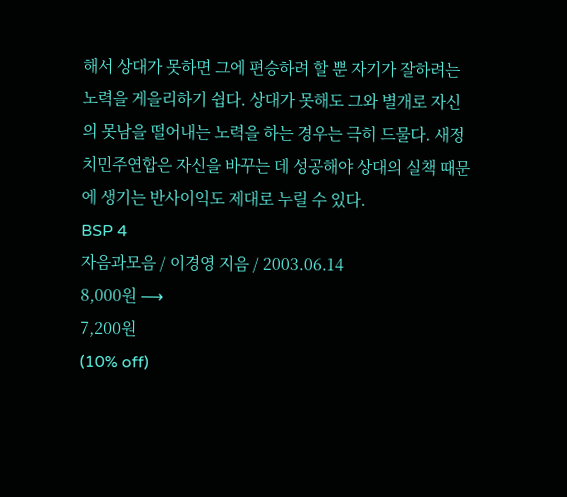해서 상대가 못하면 그에 편승하려 할 뿐 자기가 잘하려는 노력을 게을리하기 쉽다. 상대가 못해도 그와 별개로 자신의 못남을 떨어내는 노력을 하는 경우는 극히 드물다. 새정치민주연합은 자신을 바꾸는 데 성공해야 상대의 실책 때문에 생기는 반사이익도 제대로 누릴 수 있다.
BSP 4
자음과모음 / 이경영 지음 / 2003.06.14
8,000원 ⟶
7,200원
(10% off)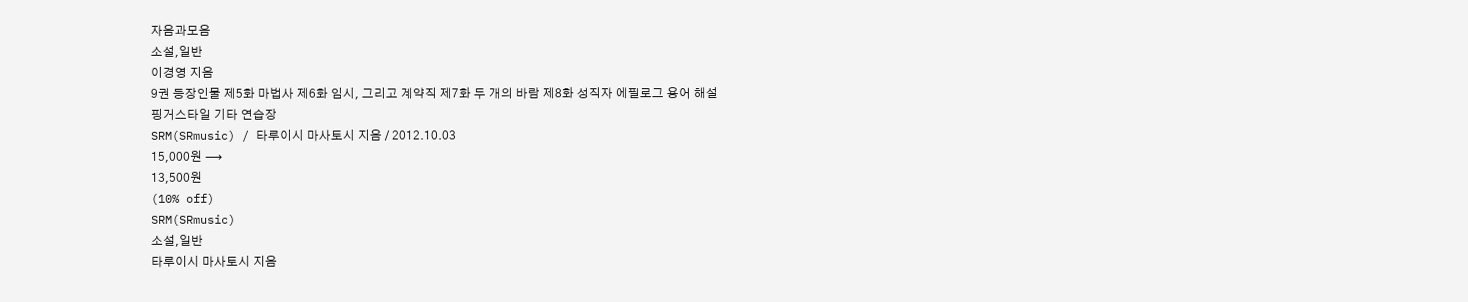자음과모음
소설,일반
이경영 지음
9권 등장인물 제5화 마법사 제6화 임시, 그리고 계약직 제7화 두 개의 바람 제8화 성직자 에필로그 용어 해설
핑거스타일 기타 연습장
SRM(SRmusic) / 타루이시 마사토시 지음 / 2012.10.03
15,000원 ⟶
13,500원
(10% off)
SRM(SRmusic)
소설,일반
타루이시 마사토시 지음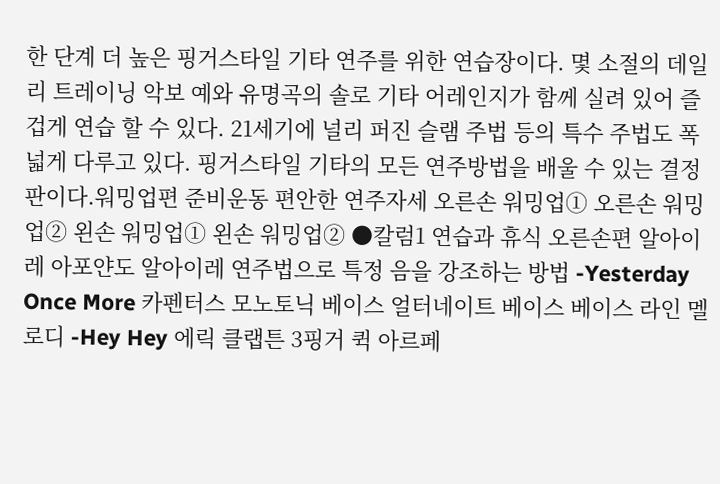한 단계 더 높은 핑거스타일 기타 연주를 위한 연습장이다. 몇 소절의 데일리 트레이닝 악보 예와 유명곡의 솔로 기타 어레인지가 함께 실려 있어 즐겁게 연습 할 수 있다. 21세기에 널리 퍼진 슬램 주법 등의 특수 주법도 폭넓게 다루고 있다. 핑거스타일 기타의 모든 연주방법을 배울 수 있는 결정판이다.워밍업편 준비운동 편안한 연주자세 오른손 워밍업① 오른손 워밍업② 왼손 워밍업① 왼손 워밍업② ●칼럼1 연습과 휴식 오른손편 알아이레 아포얀도 알아이레 연주법으로 특정 음을 강조하는 방법 -Yesterday Once More 카펜터스 모노토닉 베이스 얼터네이트 베이스 베이스 라인 멜로디 -Hey Hey 에릭 클랩튼 3핑거 퀵 아르페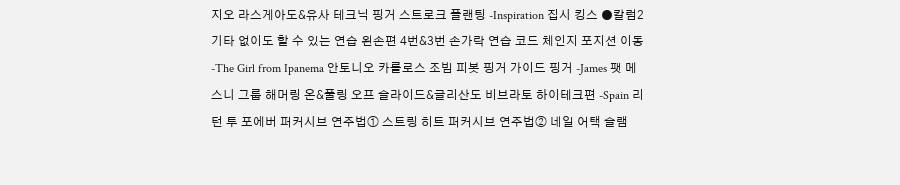지오 라스게아도&유사 테크닉 핑거 스트로크 플랜팅 -Inspiration 집시 킹스 ●칼럼2 기타 없이도 할 수 있는 연습 왼손편 4번&3번 손가락 연습 코드 체인지 포지션 이동 -The Girl from Ipanema 안토니오 카를로스 조빔 피봇 핑거 가이드 핑거 -James 팻 메스니 그룹 해머링 온&풀링 오프 슬라이드&글리산도 비브라토 하이테크편 -Spain 리턴 투 포에버 퍼커시브 연주법① 스트링 히트 퍼커시브 연주법② 네일 어택 슬램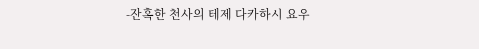-잔혹한 천사의 테제 다카하시 요우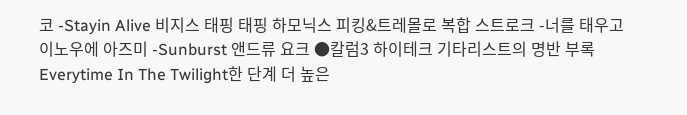코 -Stayin Alive 비지스 태핑 태핑 하모닉스 피킹&트레몰로 복합 스트로크 -너를 태우고 이노우에 아즈미 -Sunburst 앤드류 요크 ●칼럼3 하이테크 기타리스트의 명반 부록 Everytime In The Twilight한 단계 더 높은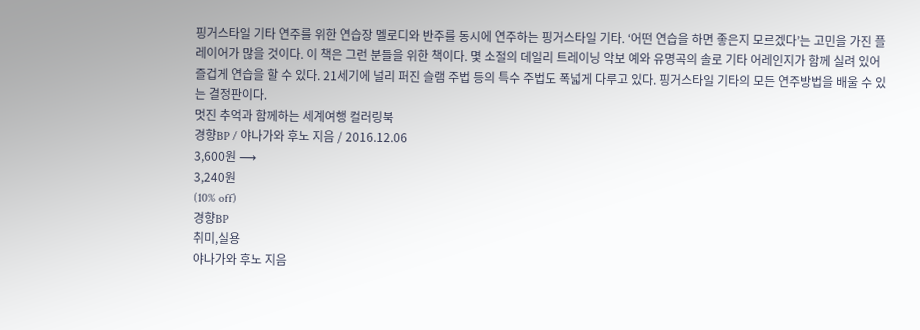핑거스타일 기타 연주를 위한 연습장 멜로디와 반주를 동시에 연주하는 핑거스타일 기타. ‘어떤 연습을 하면 좋은지 모르겠다’는 고민을 가진 플레이어가 많을 것이다. 이 책은 그런 분들을 위한 책이다. 몇 소절의 데일리 트레이닝 악보 예와 유명곡의 솔로 기타 어레인지가 함께 실려 있어 즐겁게 연습을 할 수 있다. 21세기에 널리 퍼진 슬램 주법 등의 특수 주법도 폭넓게 다루고 있다. 핑거스타일 기타의 모든 연주방법을 배울 수 있는 결정판이다.
멋진 추억과 함께하는 세계여행 컬러링북
경향BP / 야나가와 후노 지음 / 2016.12.06
3,600원 ⟶
3,240원
(10% off)
경향BP
취미,실용
야나가와 후노 지음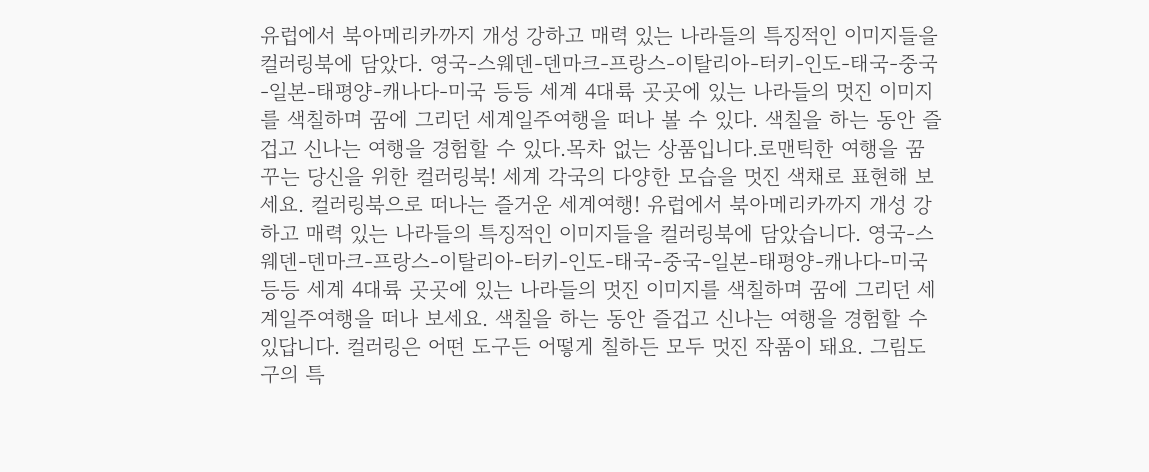유럽에서 북아메리카까지 개성 강하고 매력 있는 나라들의 특징적인 이미지들을 컬러링북에 담았다. 영국-스웨덴-덴마크-프랑스-이탈리아-터키-인도-태국-중국-일본-태평양-캐나다-미국 등등 세계 4대륙 곳곳에 있는 나라들의 멋진 이미지를 색칠하며 꿈에 그리던 세계일주여행을 떠나 볼 수 있다. 색칠을 하는 동안 즐겁고 신나는 여행을 경험할 수 있다.목차 없는 상품입니다.로맨틱한 여행을 꿈꾸는 당신을 위한 컬러링북! 세계 각국의 다양한 모습을 멋진 색채로 표현해 보세요. 컬러링북으로 떠나는 즐거운 세계여행! 유럽에서 북아메리카까지 개성 강하고 매력 있는 나라들의 특징적인 이미지들을 컬러링북에 담았습니다. 영국-스웨덴-덴마크-프랑스-이탈리아-터키-인도-태국-중국-일본-태평양-캐나다-미국 등등 세계 4대륙 곳곳에 있는 나라들의 멋진 이미지를 색칠하며 꿈에 그리던 세계일주여행을 떠나 보세요. 색칠을 하는 동안 즐겁고 신나는 여행을 경험할 수 있답니다. 컬러링은 어떤 도구든 어떻게 칠하든 모두 멋진 작품이 돼요. 그림도구의 특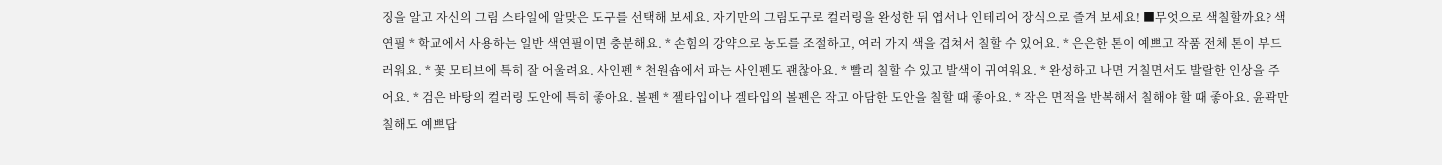징을 알고 자신의 그림 스타일에 알맞은 도구를 선택해 보세요. 자기만의 그림도구로 컬러링을 완성한 뒤 엽서나 인테리어 장식으로 즐겨 보세요! ■무엇으로 색칠할까요? 색연필 * 학교에서 사용하는 일반 색연필이면 충분해요. * 손힘의 강약으로 농도를 조절하고, 여러 가지 색을 겹쳐서 칠할 수 있어요. * 은은한 톤이 예쁘고 작품 전체 톤이 부드러워요. * 꽃 모티브에 특히 잘 어울려요. 사인펜 * 천원숍에서 파는 사인펜도 괜찮아요. * 빨리 칠할 수 있고 발색이 귀여워요. * 완성하고 나면 거칠면서도 발랄한 인상을 주어요. * 검은 바탕의 컬러링 도안에 특히 좋아요. 볼펜 * 젤타입이나 겔타입의 볼펜은 작고 아담한 도안을 칠할 때 좋아요. * 작은 면적을 반복해서 칠해야 할 때 좋아요. 윤곽만 칠해도 예쁘답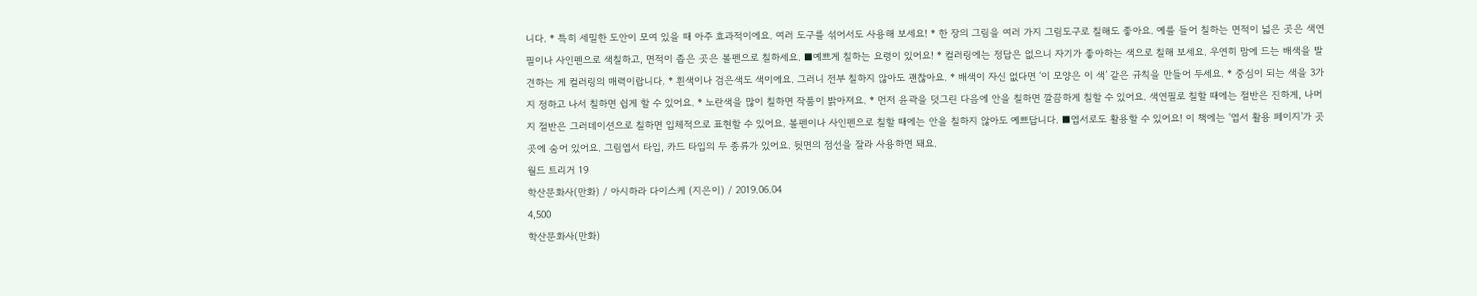니다. * 특히 세밀한 도안이 모여 있을 때 아주 효과적이에요. 여러 도구를 섞어서도 사용해 보세요! * 한 장의 그림을 여러 가지 그림도구로 칠해도 좋아요. 예를 들어 칠하는 면적이 넓은 곳은 색연필이나 사인펜으로 색칠하고, 면적이 좁은 곳은 볼펜으로 칠하세요. ■예쁘게 칠하는 요령이 있어요! * 컬러링에는 정답은 없으니 자기가 좋아하는 색으로 칠해 보세요. 우연히 맘에 드는 배색을 발견하는 게 컬러링의 매력이랍니다. * 흰색이나 검은색도 색이에요. 그러니 전부 칠하지 않아도 괜찮아요. * 배색이 자신 없다면 ‘이 모양은 이 색’ 같은 규칙을 만들어 두세요. * 중심이 되는 색을 3가지 정하고 나서 칠하면 쉽게 할 수 있어요. * 노란색을 많이 칠하면 작품이 밝아져요. * 먼저 윤곽을 덧그린 다음에 안을 칠하면 깔끔하게 칠할 수 있어요. 색연필로 칠할 때에는 절반은 진하게, 나머지 절반은 그러데이션으로 칠하면 입체적으로 표현할 수 있어요. 볼펜이나 사인펜으로 칠할 때에는 안을 칠하지 않아도 예쁘답니다. ■엽서로도 활용할 수 있어요! 이 책에는 ‘엽서 활용 페이지’가 곳곳에 숨어 있어요. 그림엽서 타입, 카드 타입의 두 종류가 있어요. 뒷면의 점선을 잘라 사용하면 돼요.
월드 트리거 19
학산문화사(만화) / 아시하라 다이스케 (지은이) / 2019.06.04
4,500
학산문화사(만화)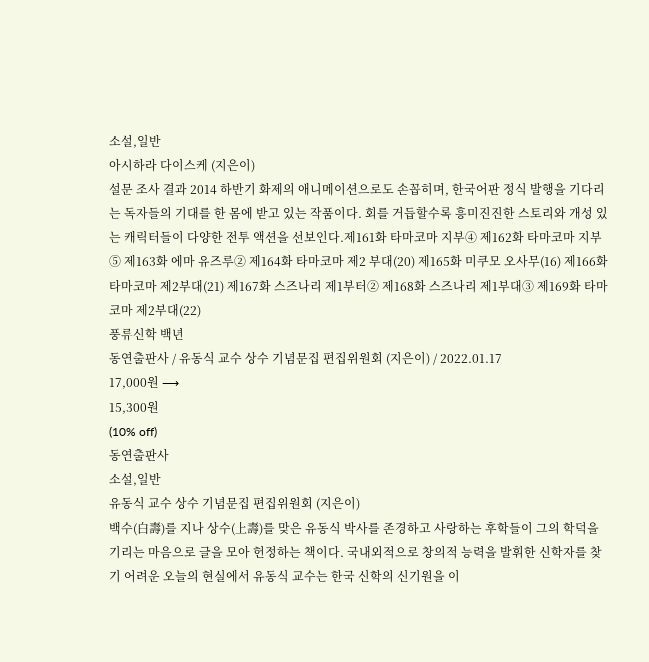소설,일반
아시하라 다이스케 (지은이)
설문 조사 결과 2014 하반기 화제의 애니메이션으로도 손꼽히며, 한국어판 정식 발행을 기다리는 독자들의 기대를 한 몸에 받고 있는 작품이다. 회를 거듭할수록 흥미진진한 스토리와 개성 있는 캐릭터들이 다양한 전투 액션을 선보인다.제161화 타마코마 지부④ 제162화 타마코마 지부⑤ 제163화 에마 유즈루② 제164화 타마코마 제2 부대(20) 제165화 미쿠모 오사무(16) 제166화 타마코마 제2부대(21) 제167화 스즈나리 제1부터② 제168화 스즈나리 제1부대③ 제169화 타마코마 제2부대(22)
풍류신학 백년
동연출판사 / 유동식 교수 상수 기념문집 편집위원회 (지은이) / 2022.01.17
17,000원 ⟶
15,300원
(10% off)
동연출판사
소설,일반
유동식 교수 상수 기념문집 편집위원회 (지은이)
백수(白壽)를 지나 상수(上壽)를 맞은 유동식 박사를 존경하고 사랑하는 후학들이 그의 학덕을 기리는 마음으로 글을 모아 헌정하는 책이다. 국내외적으로 창의적 능력을 발휘한 신학자를 찾기 어려운 오늘의 현실에서 유동식 교수는 한국 신학의 신기원을 이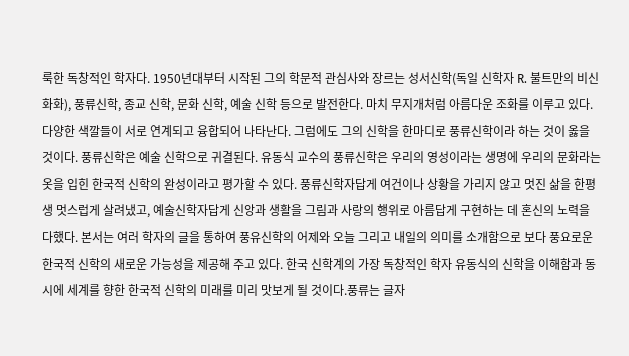룩한 독창적인 학자다. 1950년대부터 시작된 그의 학문적 관심사와 장르는 성서신학(독일 신학자 R. 불트만의 비신화화), 풍류신학, 종교 신학, 문화 신학, 예술 신학 등으로 발전한다. 마치 무지개처럼 아름다운 조화를 이루고 있다. 다양한 색깔들이 서로 연계되고 융합되어 나타난다. 그럼에도 그의 신학을 한마디로 풍류신학이라 하는 것이 옳을 것이다. 풍류신학은 예술 신학으로 귀결된다. 유동식 교수의 풍류신학은 우리의 영성이라는 생명에 우리의 문화라는 옷을 입힌 한국적 신학의 완성이라고 평가할 수 있다. 풍류신학자답게 여건이나 상황을 가리지 않고 멋진 삶을 한평생 멋스럽게 살려냈고, 예술신학자답게 신앙과 생활을 그림과 사랑의 행위로 아름답게 구현하는 데 혼신의 노력을 다했다. 본서는 여러 학자의 글을 통하여 풍유신학의 어제와 오늘 그리고 내일의 의미를 소개함으로 보다 풍요로운 한국적 신학의 새로운 가능성을 제공해 주고 있다. 한국 신학계의 가장 독창적인 학자 유동식의 신학을 이해함과 동시에 세계를 향한 한국적 신학의 미래를 미리 맛보게 될 것이다.풍류는 글자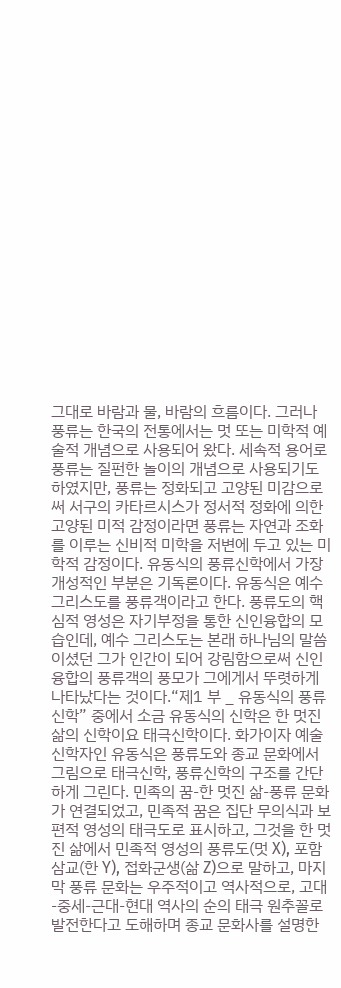그대로 바람과 물, 바람의 흐름이다. 그러나 풍류는 한국의 전통에서는 멋 또는 미학적 예술적 개념으로 사용되어 왔다. 세속적 용어로 풍류는 질펀한 놀이의 개념으로 사용되기도 하였지만, 풍류는 정화되고 고양된 미감으로써 서구의 카타르시스가 정서적 정화에 의한 고양된 미적 감정이라면 풍류는 자연과 조화를 이루는 신비적 미학을 저변에 두고 있는 미학적 감정이다. 유동식의 풍류신학에서 가장 개성적인 부분은 기독론이다. 유동식은 예수 그리스도를 풍류객이라고 한다. 풍류도의 핵심적 영성은 자기부정을 통한 신인융합의 모습인데, 예수 그리스도는 본래 하나님의 말씀이셨던 그가 인간이 되어 강림함으로써 신인융합의 풍류객의 풍모가 그에게서 뚜렷하게 나타났다는 것이다.“제1 부 _ 유동식의 풍류신학” 중에서 소금 유동식의 신학은 한 멋진 삶의 신학이요 태극신학이다. 화가이자 예술신학자인 유동식은 풍류도와 종교 문화에서 그림으로 태극신학, 풍류신학의 구조를 간단하게 그린다. 민족의 꿈-한 멋진 삶-풍류 문화가 연결되었고, 민족적 꿈은 집단 무의식과 보편적 영성의 태극도로 표시하고, 그것을 한 멋진 삶에서 민족적 영성의 풍류도(멋 X), 포함삼교(한 Y), 접화군생(삶 Z)으로 말하고, 마지막 풍류 문화는 우주적이고 역사적으로, 고대-중세-근대-현대 역사의 순의 태극 원추꼴로 발전한다고 도해하며 종교 문화사를 설명한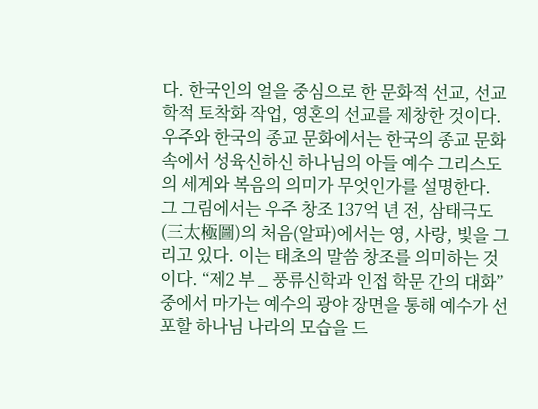다. 한국인의 얼을 중심으로 한 문화적 선교, 선교학적 토착화 작업, 영혼의 선교를 제창한 것이다. 우주와 한국의 종교 문화에서는 한국의 종교 문화 속에서 성육신하신 하나님의 아들 예수 그리스도의 세계와 복음의 의미가 무엇인가를 설명한다. 그 그림에서는 우주 창조 137억 년 전, 삼태극도(三太極圖)의 처음(알파)에서는 영, 사랑, 빛을 그리고 있다. 이는 태초의 말씀 창조를 의미하는 것이다. “제2 부 _ 풍류신학과 인접 학문 간의 대화” 중에서 마가는 예수의 광야 장면을 통해 예수가 선포할 하나님 나라의 모습을 드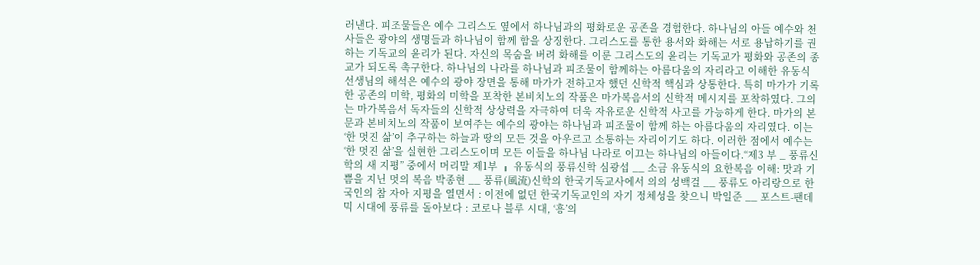러낸다. 피조물들은 예수 그리스도 옆에서 하나님과의 평화로운 공존을 경험한다. 하나님의 아들 예수와 천사들은 광야의 생명들과 하나님이 함께 함을 상징한다. 그리스도를 통한 용서와 화해는 서로 용납하기를 권하는 기독교의 윤리가 된다. 자신의 목숨을 버려 화해를 이룬 그리스도의 윤리는 기독교가 평화와 공존의 종교가 되도록 촉구한다. 하나님의 나라를 하나님과 피조물이 함께하는 아름다움의 자리라고 이해한 유동식 선생님의 해석은 예수의 광야 장면을 통해 마가가 전하고자 했던 신학적 핵심과 상통한다. 특히 마가가 기록한 공존의 미학, 평화의 미학을 포착한 본비치노의 작품은 마가복음서의 신학적 메시지를 포착하였다. 그의 는 마가복음서 독자들의 신학적 상상력을 자극하여 더욱 자유로운 신학적 사고를 가능하게 한다. 마가의 본문과 본비치노의 작품이 보여주는 예수의 광야는 하나님과 피조물이 함께 하는 아름다움의 자리였다. 이는 ‘한 멋진 삶’이 추구하는 하늘과 땅의 모든 것을 아우르고 소통하는 자리이기도 하다. 이러한 점에서 예수는 ‘한 멋진 삶’을 실현한 그리스도이며 모든 이들을 하나님 나라로 이끄는 하나님의 아들이다.“제3 부 _ 풍류신학의 새 지평” 중에서 머리말 제1부 ╻ 유동식의 풍류신학 심광섭 __ 소금 유동식의 요한복음 이해: 맛과 기쁨을 지닌 멋의 복음 박종현 __ 풍류(風流)신학의 한국기독교사에서 의의 성백걸 __ 풍류도 아리랑으로 한국인의 참 자아 지평을 열면서 : 이전에 없던 한국기독교인의 자기 정체성을 찾으니 박일준 __ 포스트-팬데믹 시대에 풍류를 돌아보다 : 코로나 블루 시대, ‘흥’의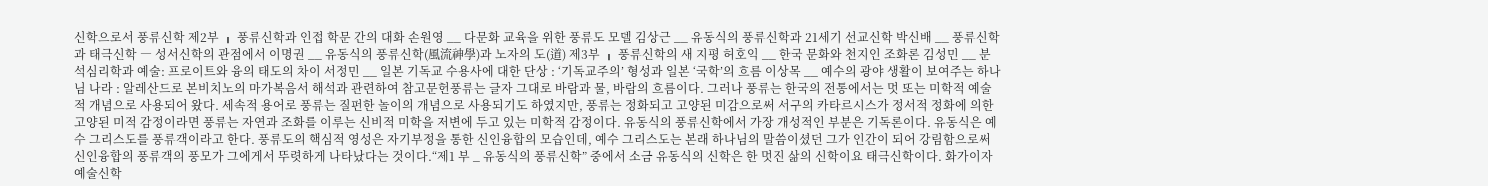신학으로서 풍류신학 제2부 ╻ 풍류신학과 인접 학문 간의 대화 손원영 __ 다문화 교육을 위한 풍류도 모델 김상근 __ 유동식의 풍류신학과 21세기 선교신학 박신배 __ 풍류신학과 태극신학 ― 성서신학의 관점에서 이명권 __ 유동식의 풍류신학(風流神學)과 노자의 도(道) 제3부 ╻ 풍류신학의 새 지평 허호익 __ 한국 문화와 천지인 조화론 김성민 __ 분석심리학과 예술: 프로이트와 융의 태도의 차이 서정민 __ 일본 기독교 수용사에 대한 단상 : ‘기독교주의’ 형성과 일본 ‘국학’의 흐름 이상목 __ 예수의 광야 생활이 보여주는 하나님 나라 : 알레산드로 본비치노의 마가복음서 해석과 관련하여 참고문헌풍류는 글자 그대로 바람과 물, 바람의 흐름이다. 그러나 풍류는 한국의 전통에서는 멋 또는 미학적 예술적 개념으로 사용되어 왔다. 세속적 용어로 풍류는 질펀한 놀이의 개념으로 사용되기도 하였지만, 풍류는 정화되고 고양된 미감으로써 서구의 카타르시스가 정서적 정화에 의한 고양된 미적 감정이라면 풍류는 자연과 조화를 이루는 신비적 미학을 저변에 두고 있는 미학적 감정이다. 유동식의 풍류신학에서 가장 개성적인 부분은 기독론이다. 유동식은 예수 그리스도를 풍류객이라고 한다. 풍류도의 핵심적 영성은 자기부정을 통한 신인융합의 모습인데, 예수 그리스도는 본래 하나님의 말씀이셨던 그가 인간이 되어 강림함으로써 신인융합의 풍류객의 풍모가 그에게서 뚜렷하게 나타났다는 것이다.“제1 부 _ 유동식의 풍류신학” 중에서 소금 유동식의 신학은 한 멋진 삶의 신학이요 태극신학이다. 화가이자 예술신학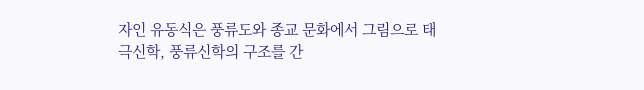자인 유동식은 풍류도와 종교 문화에서 그림으로 태극신학, 풍류신학의 구조를 간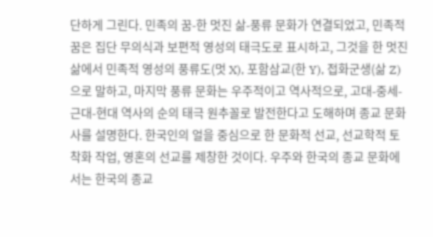단하게 그린다. 민족의 꿈-한 멋진 삶-풍류 문화가 연결되었고, 민족적 꿈은 집단 무의식과 보편적 영성의 태극도로 표시하고, 그것을 한 멋진 삶에서 민족적 영성의 풍류도(멋 X), 포함삼교(한 Y), 접화군생(삶 Z)으로 말하고, 마지막 풍류 문화는 우주적이고 역사적으로, 고대-중세-근대-현대 역사의 순의 태극 원추꼴로 발전한다고 도해하며 종교 문화사를 설명한다. 한국인의 얼을 중심으로 한 문화적 선교, 선교학적 토착화 작업, 영혼의 선교를 제창한 것이다. 우주와 한국의 종교 문화에서는 한국의 종교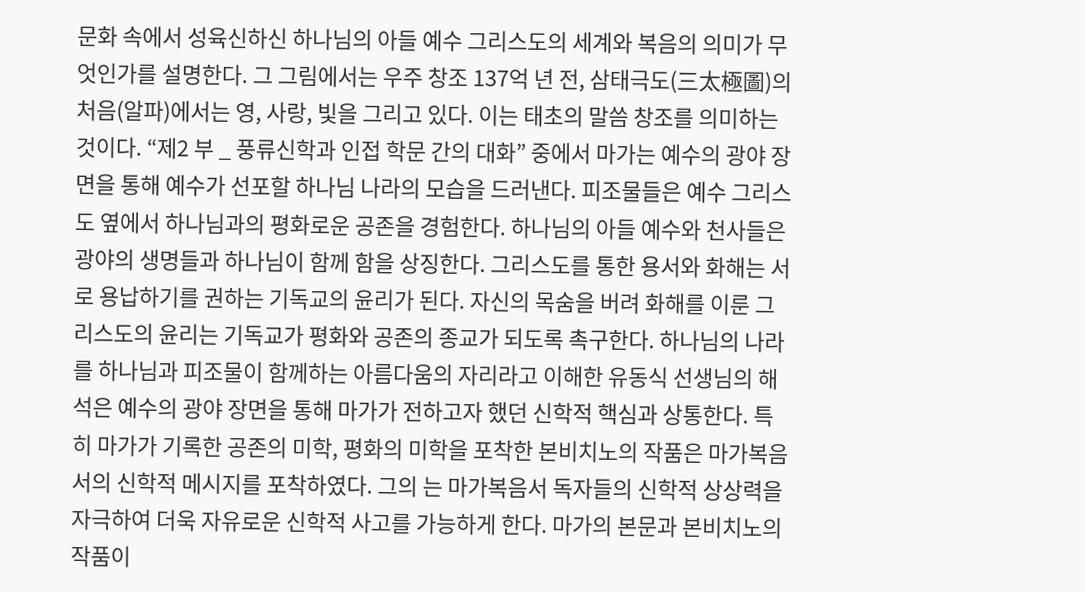문화 속에서 성육신하신 하나님의 아들 예수 그리스도의 세계와 복음의 의미가 무엇인가를 설명한다. 그 그림에서는 우주 창조 137억 년 전, 삼태극도(三太極圖)의 처음(알파)에서는 영, 사랑, 빛을 그리고 있다. 이는 태초의 말씀 창조를 의미하는 것이다. “제2 부 _ 풍류신학과 인접 학문 간의 대화” 중에서 마가는 예수의 광야 장면을 통해 예수가 선포할 하나님 나라의 모습을 드러낸다. 피조물들은 예수 그리스도 옆에서 하나님과의 평화로운 공존을 경험한다. 하나님의 아들 예수와 천사들은 광야의 생명들과 하나님이 함께 함을 상징한다. 그리스도를 통한 용서와 화해는 서로 용납하기를 권하는 기독교의 윤리가 된다. 자신의 목숨을 버려 화해를 이룬 그리스도의 윤리는 기독교가 평화와 공존의 종교가 되도록 촉구한다. 하나님의 나라를 하나님과 피조물이 함께하는 아름다움의 자리라고 이해한 유동식 선생님의 해석은 예수의 광야 장면을 통해 마가가 전하고자 했던 신학적 핵심과 상통한다. 특히 마가가 기록한 공존의 미학, 평화의 미학을 포착한 본비치노의 작품은 마가복음서의 신학적 메시지를 포착하였다. 그의 는 마가복음서 독자들의 신학적 상상력을 자극하여 더욱 자유로운 신학적 사고를 가능하게 한다. 마가의 본문과 본비치노의 작품이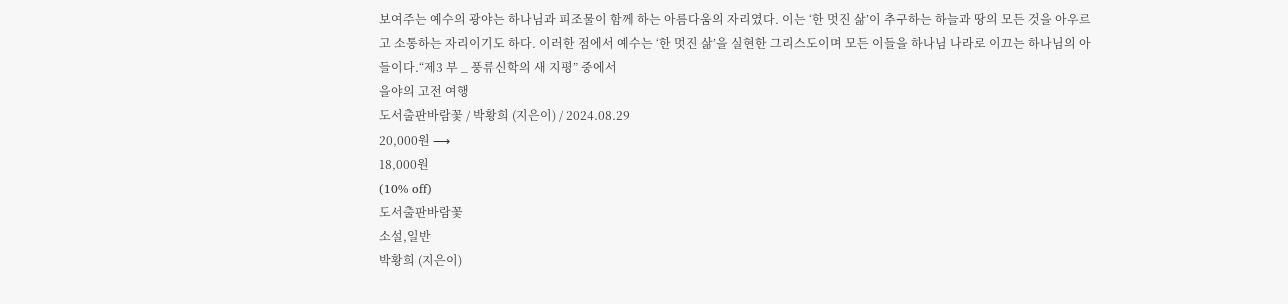보여주는 예수의 광야는 하나님과 피조물이 함께 하는 아름다움의 자리였다. 이는 ‘한 멋진 삶’이 추구하는 하늘과 땅의 모든 것을 아우르고 소통하는 자리이기도 하다. 이러한 점에서 예수는 ‘한 멋진 삶’을 실현한 그리스도이며 모든 이들을 하나님 나라로 이끄는 하나님의 아들이다.“제3 부 _ 풍류신학의 새 지평” 중에서
을야의 고전 여행
도서출판바람꽃 / 박황희 (지은이) / 2024.08.29
20,000원 ⟶
18,000원
(10% off)
도서출판바람꽃
소설,일반
박황희 (지은이)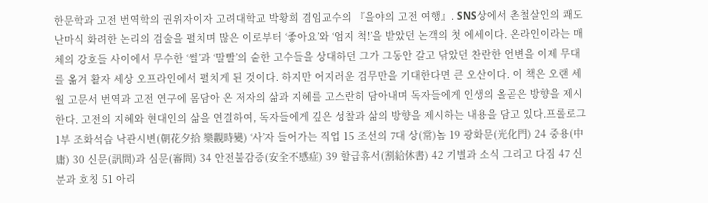한문학과 고전 번역학의 권위자이자 고려대학교 박황희 겸임교수의 『을야의 고전 여행』. SNS상에서 촌철살인의 쾌도난마식 화려한 논리의 검술을 펼치며 많은 이로부터 ‘좋아요’와 ‘엄지 척!’을 받았던 논객의 첫 에세이다. 온라인이라는 매체의 강호들 사이에서 무수한 ‘썰’과 ‘말빨’의 숱한 고수들을 상대하던 그가 그동안 갈고 닦았던 찬란한 언변을 이제 무대를 옮겨 활자 세상 오프라인에서 펼치게 된 것이다. 하지만 어지러운 검무만을 기대한다면 큰 오산이다. 이 책은 오랜 세월 고문서 번역과 고전 연구에 몸담아 온 저자의 삶과 지혜를 고스란히 담아내며 독자들에게 인생의 올곧은 방향을 제시한다. 고전의 지혜와 현대인의 삶을 연결하여, 독자들에게 깊은 성찰과 삶의 방향을 제시하는 내용을 담고 있다.프롤로그 1부 조화석습 낙관시변(朝花夕拾 樂觀時變) ‘사’자 들어가는 직업 15 조선의 7대 상(常)놈 19 광화문(光化門) 24 중용(中庸) 30 신문(訊問)과 심문(審問) 34 안전불감증(安全不感症) 39 할급휴서(割給休書) 42 기별과 소식 그리고 다짐 47 신분과 호칭 51 아리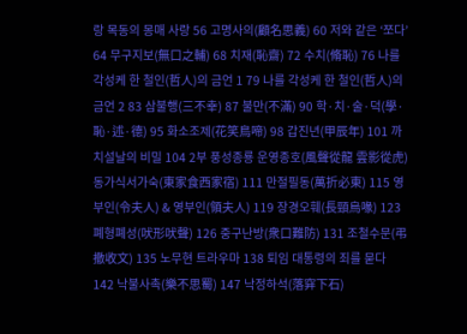랑 목동의 몽매 사랑 56 고명사의(顧名思義) 60 저와 같은 ‘쪼다’ 64 무구지보(無口之輔) 68 치재(恥齋) 72 수치(脩恥) 76 나를 각성케 한 철인(哲人)의 금언 1 79 나를 각성케 한 철인(哲人)의 금언 2 83 삼불행(三不幸) 87 불만(不滿) 90 학·치·술·덕(學·恥·述·德) 95 화소조제(花笑鳥啼) 98 갑진년(甲辰年) 101 까치설날의 비밀 104 2부 풍성종룡 운영종호(風聲從龍 雲影從虎) 동가식서가숙(東家食西家宿) 111 만절필동(萬折必東) 115 영부인(令夫人) & 영부인(領夫人) 119 장경오훼(長頸烏喙) 123 폐형폐성(吠形吠聲) 126 중구난방(衆口難防) 131 조철수문(弔撤收文) 135 노무현 트라우마 138 퇴임 대통령의 죄를 묻다 142 낙불사촉(樂不思蜀) 147 낙정하석(落穽下石)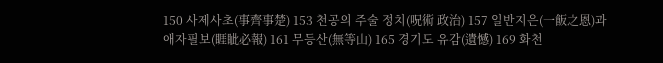150 사제사초(事齊事楚) 153 천공의 주술 정치(呪術 政治) 157 일반지은(一飯之恩)과 애자필보(睚眦必報) 161 무등산(無等山) 165 경기도 유감(遺憾) 169 화천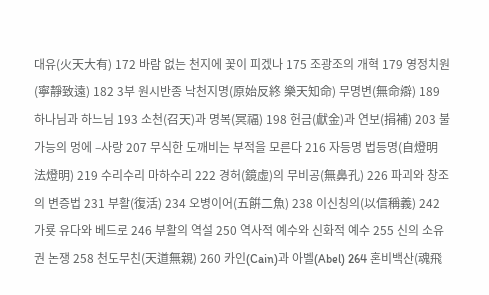대유(火天大有) 172 바람 없는 천지에 꽃이 피겠나 175 조광조의 개혁 179 영정치원(寧靜致遠) 182 3부 원시반종 낙천지명(原始反終 樂天知命) 무명변(無命辯) 189 하나님과 하느님 193 소천(召天)과 명복(冥福) 198 헌금(獻金)과 연보(捐補) 203 불가능의 멍에 –사랑 207 무식한 도깨비는 부적을 모른다 216 자등명 법등명(自燈明 法燈明) 219 수리수리 마하수리 222 경허(鏡虛)의 무비공(無鼻孔) 226 파괴와 창조의 변증법 231 부활(復活) 234 오병이어(五餠二魚) 238 이신칭의(以信稱義) 242 가룟 유다와 베드로 246 부활의 역설 250 역사적 예수와 신화적 예수 255 신의 소유권 논쟁 258 천도무친(天道無親) 260 카인(Cain)과 아벨(Abel) 264 혼비백산(魂飛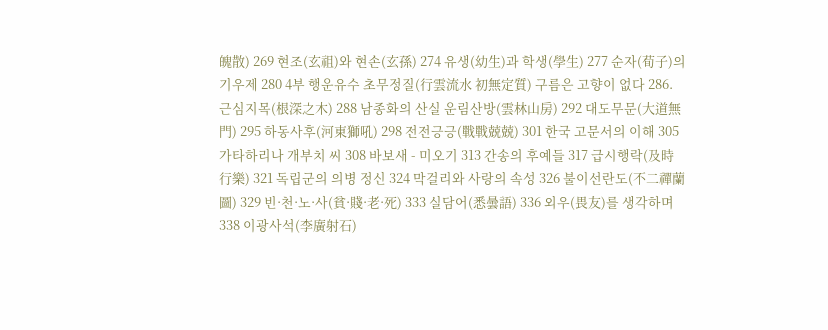魄散) 269 현조(玄祖)와 현손(玄孫) 274 유생(幼生)과 학생(學生) 277 순자(荀子)의 기우제 280 4부 행운유수 초무정질(行雲流水 初無定質) 구름은 고향이 없다 286. 근심지목(根深之木) 288 남종화의 산실 운림산방(雲林山房) 292 대도무문(大道無門) 295 하동사후(河東獅吼) 298 전전긍긍(戰戰兢兢) 301 한국 고문서의 이해 305 가타하리나 개부치 씨 308 바보새 - 미오기 313 간송의 후예들 317 급시행락(及時行樂) 321 독립군의 의병 정신 324 막걸리와 사랑의 속성 326 불이선란도(不二禪蘭圖) 329 빈·천·노·사(貧·賤·老·死) 333 실담어(悉曇語) 336 외우(畏友)를 생각하며 338 이광사석(李廣射石)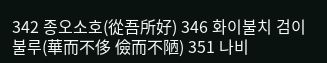342 종오소호(從吾所好) 346 화이불치 검이불루(華而不侈 儉而不陋) 351 나비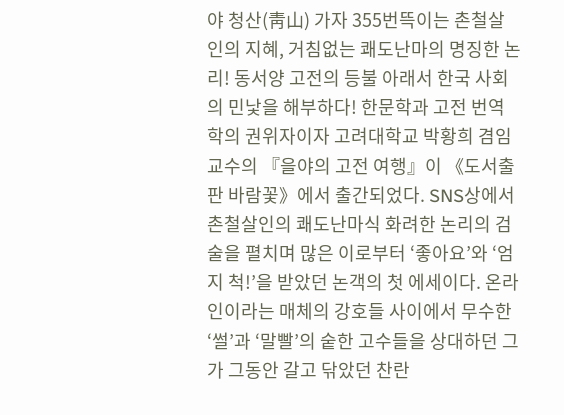야 청산(靑山) 가자 355번뜩이는 촌철살인의 지혜, 거침없는 쾌도난마의 명징한 논리! 동서양 고전의 등불 아래서 한국 사회의 민낯을 해부하다! 한문학과 고전 번역학의 권위자이자 고려대학교 박황희 겸임교수의 『을야의 고전 여행』이 《도서출판 바람꽃》에서 출간되었다. SNS상에서 촌철살인의 쾌도난마식 화려한 논리의 검술을 펼치며 많은 이로부터 ‘좋아요’와 ‘엄지 척!’을 받았던 논객의 첫 에세이다. 온라인이라는 매체의 강호들 사이에서 무수한 ‘썰’과 ‘말빨’의 숱한 고수들을 상대하던 그가 그동안 갈고 닦았던 찬란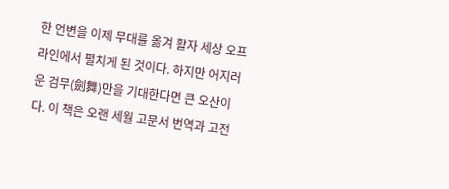한 언변을 이제 무대를 옮겨 활자 세상 오프라인에서 펼치게 된 것이다. 하지만 어지러운 검무(劍舞)만을 기대한다면 큰 오산이다. 이 책은 오랜 세월 고문서 번역과 고전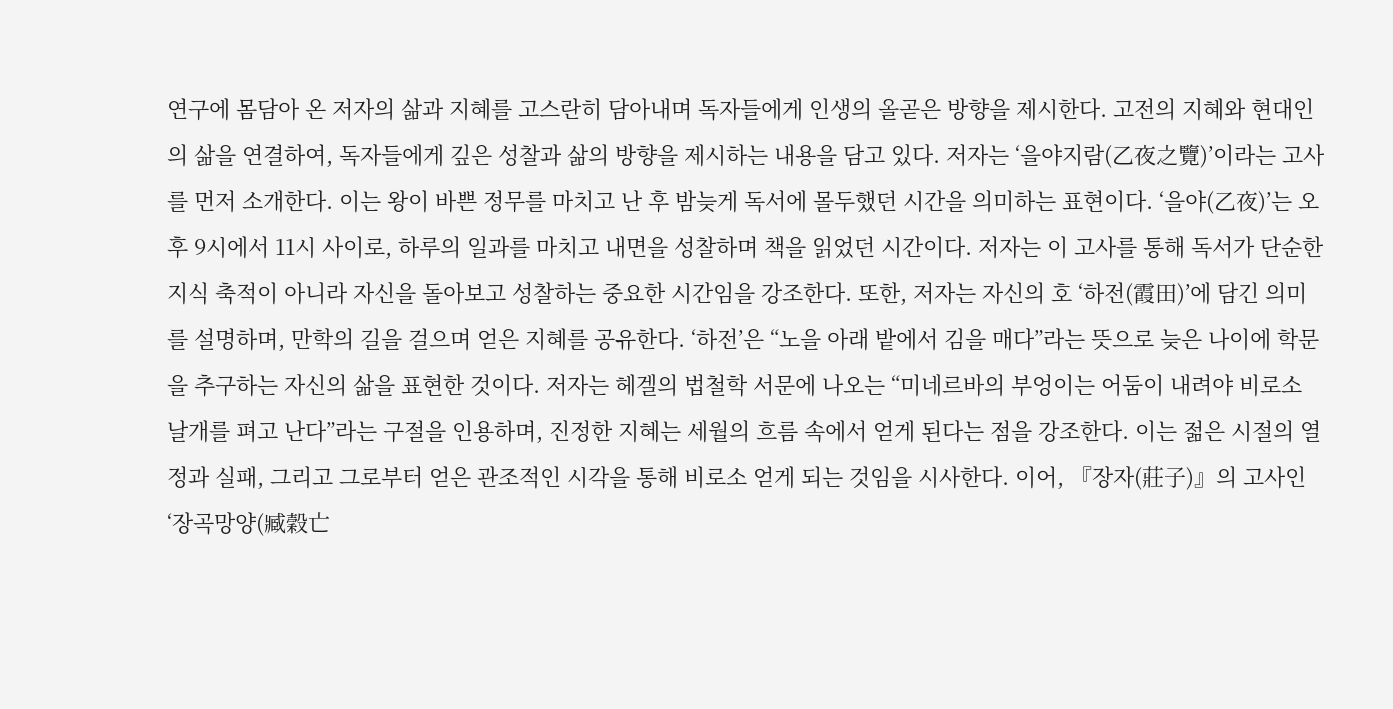연구에 몸담아 온 저자의 삶과 지혜를 고스란히 담아내며 독자들에게 인생의 올곧은 방향을 제시한다. 고전의 지혜와 현대인의 삶을 연결하여, 독자들에게 깊은 성찰과 삶의 방향을 제시하는 내용을 담고 있다. 저자는 ‘을야지람(乙夜之覽)’이라는 고사를 먼저 소개한다. 이는 왕이 바쁜 정무를 마치고 난 후 밤늦게 독서에 몰두했던 시간을 의미하는 표현이다. ‘을야(乙夜)’는 오후 9시에서 11시 사이로, 하루의 일과를 마치고 내면을 성찰하며 책을 읽었던 시간이다. 저자는 이 고사를 통해 독서가 단순한 지식 축적이 아니라 자신을 돌아보고 성찰하는 중요한 시간임을 강조한다. 또한, 저자는 자신의 호 ‘하전(霞田)’에 담긴 의미를 설명하며, 만학의 길을 걸으며 얻은 지혜를 공유한다. ‘하전’은 “노을 아래 밭에서 김을 매다”라는 뜻으로 늦은 나이에 학문을 추구하는 자신의 삶을 표현한 것이다. 저자는 헤겔의 법철학 서문에 나오는 “미네르바의 부엉이는 어둠이 내려야 비로소 날개를 펴고 난다”라는 구절을 인용하며, 진정한 지혜는 세월의 흐름 속에서 얻게 된다는 점을 강조한다. 이는 젊은 시절의 열정과 실패, 그리고 그로부터 얻은 관조적인 시각을 통해 비로소 얻게 되는 것임을 시사한다. 이어, 『장자(莊子)』의 고사인 ‘장곡망양(臧穀亡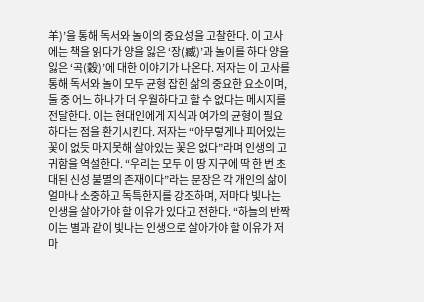羊)’을 통해 독서와 놀이의 중요성을 고찰한다. 이 고사에는 책을 읽다가 양을 잃은 ‘장(臧)’과 놀이를 하다 양을 잃은 ‘곡(穀)’에 대한 이야기가 나온다. 저자는 이 고사를 통해 독서와 놀이 모두 균형 잡힌 삶의 중요한 요소이며, 둘 중 어느 하나가 더 우월하다고 할 수 없다는 메시지를 전달한다. 이는 현대인에게 지식과 여가의 균형이 필요하다는 점을 환기시킨다. 저자는 “아무렇게나 피어있는 꽃이 없듯 마지못해 살아있는 꽃은 없다”라며 인생의 고귀함을 역설한다. “우리는 모두 이 땅 지구에 딱 한 번 초대된 신성 불멸의 존재이다”라는 문장은 각 개인의 삶이 얼마나 소중하고 독특한지를 강조하며, 저마다 빛나는 인생을 살아가야 할 이유가 있다고 전한다. “하늘의 반짝이는 별과 같이 빛나는 인생으로 살아가야 할 이유가 저마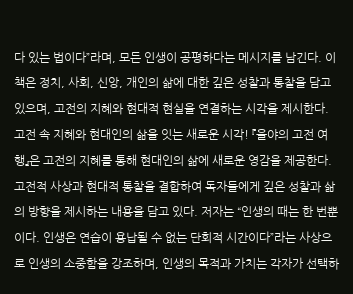다 있는 법이다”라며, 모든 인생이 공평하다는 메시지를 남긴다. 이 책은 정치, 사회, 신앙, 개인의 삶에 대한 깊은 성찰과 통찰을 담고 있으며, 고전의 지혜와 현대적 현실을 연결하는 시각을 제시한다. 고전 속 지혜와 현대인의 삶을 잇는 새로운 시각! 『을야의 고전 여행』은 고전의 지혜를 통해 현대인의 삶에 새로운 영감을 제공한다. 고전적 사상과 현대적 통찰을 결합하여 독자들에게 깊은 성찰과 삶의 방향을 제시하는 내용을 담고 있다. 저자는 “인생의 때는 한 번뿐이다. 인생은 연습이 용납될 수 없는 단회적 시간이다”라는 사상으로 인생의 소중함을 강조하며, 인생의 목적과 가치는 각자가 선택하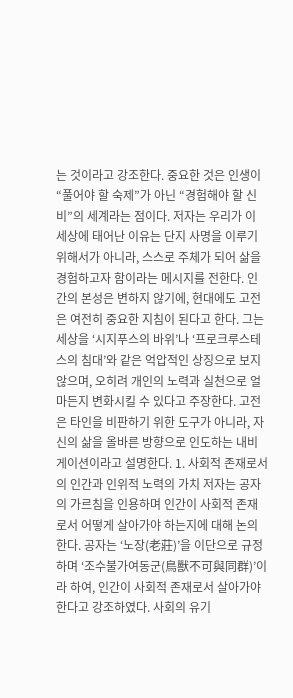는 것이라고 강조한다. 중요한 것은 인생이 “풀어야 할 숙제”가 아닌 “경험해야 할 신비”의 세계라는 점이다. 저자는 우리가 이 세상에 태어난 이유는 단지 사명을 이루기 위해서가 아니라, 스스로 주체가 되어 삶을 경험하고자 함이라는 메시지를 전한다. 인간의 본성은 변하지 않기에, 현대에도 고전은 여전히 중요한 지침이 된다고 한다. 그는 세상을 ‘시지푸스의 바위’나 ‘프로크루스테스의 침대’와 같은 억압적인 상징으로 보지 않으며, 오히려 개인의 노력과 실천으로 얼마든지 변화시킬 수 있다고 주장한다. 고전은 타인을 비판하기 위한 도구가 아니라, 자신의 삶을 올바른 방향으로 인도하는 내비게이션이라고 설명한다. 1. 사회적 존재로서의 인간과 인위적 노력의 가치 저자는 공자의 가르침을 인용하며 인간이 사회적 존재로서 어떻게 살아가야 하는지에 대해 논의한다. 공자는 ‘노장(老莊)’을 이단으로 규정하며 ‘조수불가여동군(鳥獸不可與同群)’이라 하여, 인간이 사회적 존재로서 살아가야 한다고 강조하였다. 사회의 유기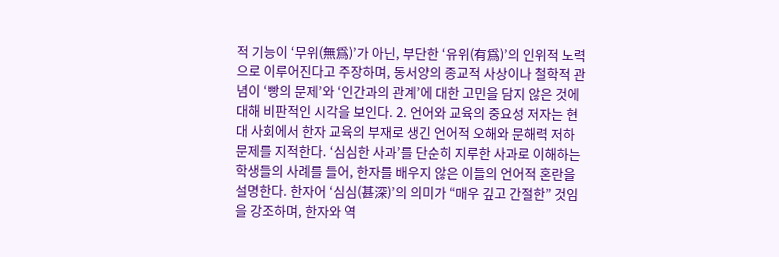적 기능이 ‘무위(無爲)’가 아닌, 부단한 ‘유위(有爲)’의 인위적 노력으로 이루어진다고 주장하며, 동서양의 종교적 사상이나 철학적 관념이 ‘빵의 문제’와 ‘인간과의 관계’에 대한 고민을 담지 않은 것에 대해 비판적인 시각을 보인다. 2. 언어와 교육의 중요성 저자는 현대 사회에서 한자 교육의 부재로 생긴 언어적 오해와 문해력 저하 문제를 지적한다. ‘심심한 사과’를 단순히 지루한 사과로 이해하는 학생들의 사례를 들어, 한자를 배우지 않은 이들의 언어적 혼란을 설명한다. 한자어 ‘심심(甚深)’의 의미가 “매우 깊고 간절한” 것임을 강조하며, 한자와 역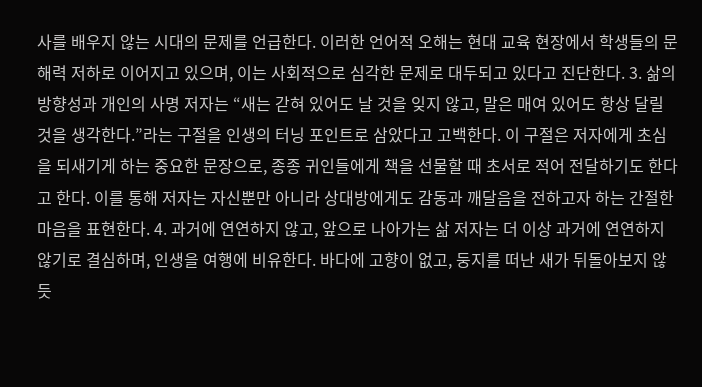사를 배우지 않는 시대의 문제를 언급한다. 이러한 언어적 오해는 현대 교육 현장에서 학생들의 문해력 저하로 이어지고 있으며, 이는 사회적으로 심각한 문제로 대두되고 있다고 진단한다. 3. 삶의 방향성과 개인의 사명 저자는 “새는 갇혀 있어도 날 것을 잊지 않고, 말은 매여 있어도 항상 달릴 것을 생각한다.”라는 구절을 인생의 터닝 포인트로 삼았다고 고백한다. 이 구절은 저자에게 초심을 되새기게 하는 중요한 문장으로, 종종 귀인들에게 책을 선물할 때 초서로 적어 전달하기도 한다고 한다. 이를 통해 저자는 자신뿐만 아니라 상대방에게도 감동과 깨달음을 전하고자 하는 간절한 마음을 표현한다. 4. 과거에 연연하지 않고, 앞으로 나아가는 삶 저자는 더 이상 과거에 연연하지 않기로 결심하며, 인생을 여행에 비유한다. 바다에 고향이 없고, 둥지를 떠난 새가 뒤돌아보지 않듯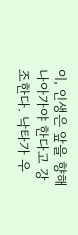이, 인생은 앞을 향해 나아가야 한다고 강조한다. 낙타가 우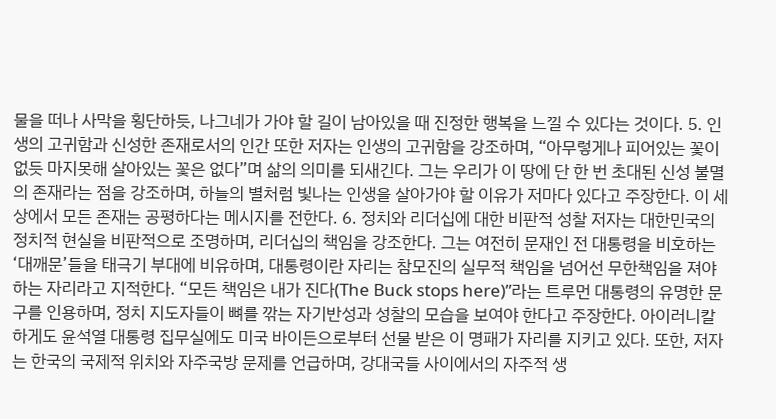물을 떠나 사막을 횡단하듯, 나그네가 가야 할 길이 남아있을 때 진정한 행복을 느낄 수 있다는 것이다. 5. 인생의 고귀함과 신성한 존재로서의 인간 또한 저자는 인생의 고귀함을 강조하며, “아무렇게나 피어있는 꽃이 없듯 마지못해 살아있는 꽃은 없다”며 삶의 의미를 되새긴다. 그는 우리가 이 땅에 단 한 번 초대된 신성 불멸의 존재라는 점을 강조하며, 하늘의 별처럼 빛나는 인생을 살아가야 할 이유가 저마다 있다고 주장한다. 이 세상에서 모든 존재는 공평하다는 메시지를 전한다. 6. 정치와 리더십에 대한 비판적 성찰 저자는 대한민국의 정치적 현실을 비판적으로 조명하며, 리더십의 책임을 강조한다. 그는 여전히 문재인 전 대통령을 비호하는 ‘대깨문’들을 태극기 부대에 비유하며, 대통령이란 자리는 참모진의 실무적 책임을 넘어선 무한책임을 져야 하는 자리라고 지적한다. “모든 책임은 내가 진다(The Buck stops here)”라는 트루먼 대통령의 유명한 문구를 인용하며, 정치 지도자들이 뼈를 깎는 자기반성과 성찰의 모습을 보여야 한다고 주장한다. 아이러니칼하게도 윤석열 대통령 집무실에도 미국 바이든으로부터 선물 받은 이 명패가 자리를 지키고 있다. 또한, 저자는 한국의 국제적 위치와 자주국방 문제를 언급하며, 강대국들 사이에서의 자주적 생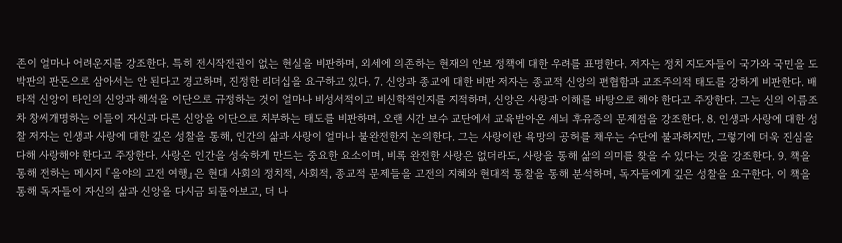존이 얼마나 어려운지를 강조한다. 특히 전시작전권이 없는 현실을 비판하며, 외세에 의존하는 현재의 안보 정책에 대한 우려를 표명한다. 저자는 정치 지도자들이 국가와 국민을 도박판의 판돈으로 삼아서는 안 된다고 경고하며, 진정한 리더십을 요구하고 있다. 7. 신앙과 종교에 대한 비판 저자는 종교적 신앙의 편협함과 교조주의적 태도를 강하게 비판한다. 배타적 신앙이 타인의 신앙과 해석을 이단으로 규정하는 것이 얼마나 비성서적이고 비신학적인지를 지적하며, 신앙은 사랑과 이해를 바탕으로 해야 한다고 주장한다. 그는 신의 이름조차 창씨개명하는 이들이 자신과 다른 신앙을 이단으로 치부하는 태도를 비판하며, 오랜 시간 보수 교단에서 교육받아온 세뇌 후유증의 문제점을 강조한다. 8. 인생과 사랑에 대한 성찰 저자는 인생과 사랑에 대한 깊은 성찰을 통해, 인간의 삶과 사랑이 얼마나 불완전한지 논의한다. 그는 사랑이란 욕망의 공허를 채우는 수단에 불과하지만, 그렇기에 더욱 진심을 다해 사랑해야 한다고 주장한다. 사랑은 인간을 성숙하게 만드는 중요한 요소이며, 비록 완전한 사랑은 없더라도, 사랑을 통해 삶의 의미를 찾을 수 있다는 것을 강조한다. 9. 책을 통해 전하는 메시지 『을야의 고전 여행』은 현대 사회의 정치적, 사회적, 종교적 문제들을 고전의 지혜와 현대적 통찰을 통해 분석하며, 독자들에게 깊은 성찰을 요구한다. 이 책을 통해 독자들이 자신의 삶과 신앙을 다시금 되돌아보고, 더 나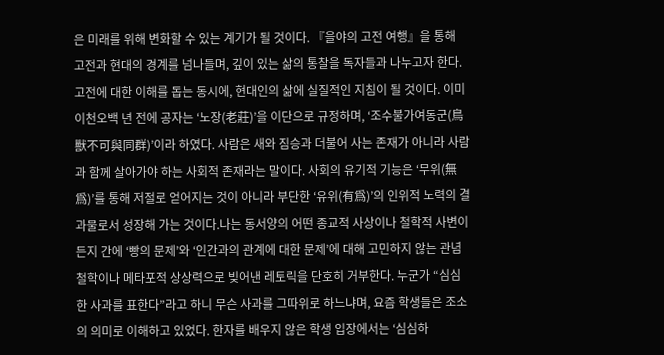은 미래를 위해 변화할 수 있는 계기가 될 것이다. 『을야의 고전 여행』을 통해 고전과 현대의 경계를 넘나들며, 깊이 있는 삶의 통찰을 독자들과 나누고자 한다. 고전에 대한 이해를 돕는 동시에, 현대인의 삶에 실질적인 지침이 될 것이다. 이미 이천오백 년 전에 공자는 ‘노장(老莊)’을 이단으로 규정하며, ‘조수불가여동군(鳥獸不可與同群)’이라 하였다. 사람은 새와 짐승과 더불어 사는 존재가 아니라 사람과 함께 살아가야 하는 사회적 존재라는 말이다. 사회의 유기적 기능은 ‘무위(無爲)’를 통해 저절로 얻어지는 것이 아니라 부단한 ‘유위(有爲)’의 인위적 노력의 결과물로서 성장해 가는 것이다.나는 동서양의 어떤 종교적 사상이나 철학적 사변이든지 간에 ‘빵의 문제’와 ‘인간과의 관계에 대한 문제’에 대해 고민하지 않는 관념 철학이나 메타포적 상상력으로 빚어낸 레토릭을 단호히 거부한다. 누군가 “심심한 사과를 표한다”라고 하니 무슨 사과를 그따위로 하느냐며, 요즘 학생들은 조소의 의미로 이해하고 있었다. 한자를 배우지 않은 학생 입장에서는 ‘심심하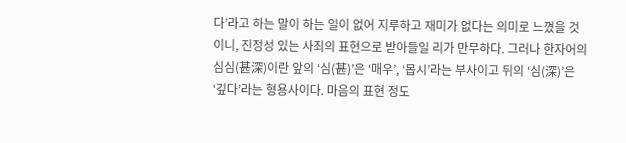다’라고 하는 말이 하는 일이 없어 지루하고 재미가 없다는 의미로 느꼈을 것이니, 진정성 있는 사죄의 표현으로 받아들일 리가 만무하다. 그러나 한자어의 심심(甚深)이란 앞의 ‘심(甚)’은 ‘매우’, ‘몹시’라는 부사이고 뒤의 ‘심(深)’은 ‘깊다’라는 형용사이다. 마음의 표현 정도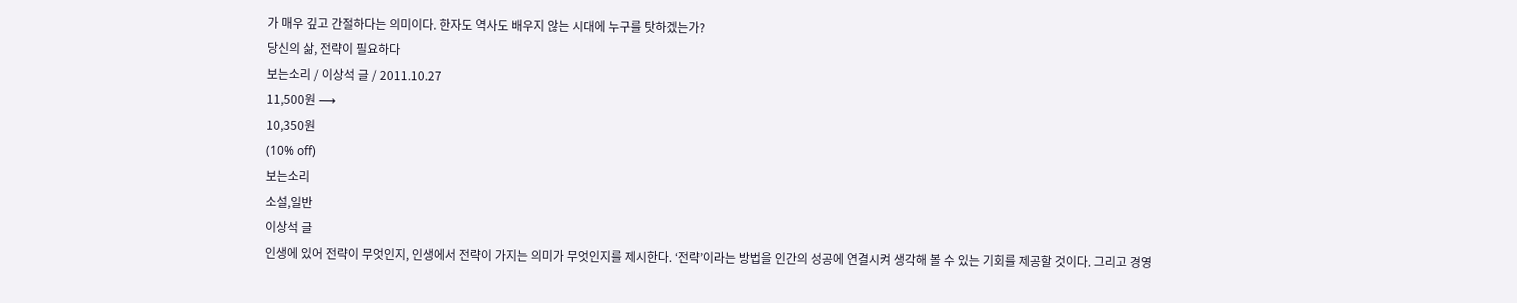가 매우 깊고 간절하다는 의미이다. 한자도 역사도 배우지 않는 시대에 누구를 탓하겠는가?
당신의 삶, 전략이 필요하다
보는소리 / 이상석 글 / 2011.10.27
11,500원 ⟶
10,350원
(10% off)
보는소리
소설,일반
이상석 글
인생에 있어 전략이 무엇인지, 인생에서 전략이 가지는 의미가 무엇인지를 제시한다. ‘전략’이라는 방법을 인간의 성공에 연결시켜 생각해 볼 수 있는 기회를 제공할 것이다. 그리고 경영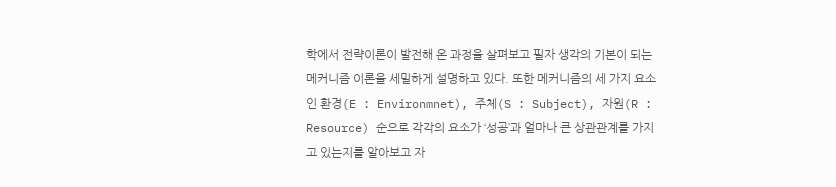학에서 전략이론이 발전해 온 과정을 살펴보고 필자 생각의 기본이 되는 메커니즘 이론을 세밀하게 설명하고 있다. 또한 메커니즘의 세 가지 요소인 환경(E : Environmnet), 주체(S : Subject), 자원(R : Resource) 순으로 각각의 요소가 ‘성공’과 얼마나 큰 상관관계를 가지고 있는지를 알아보고 자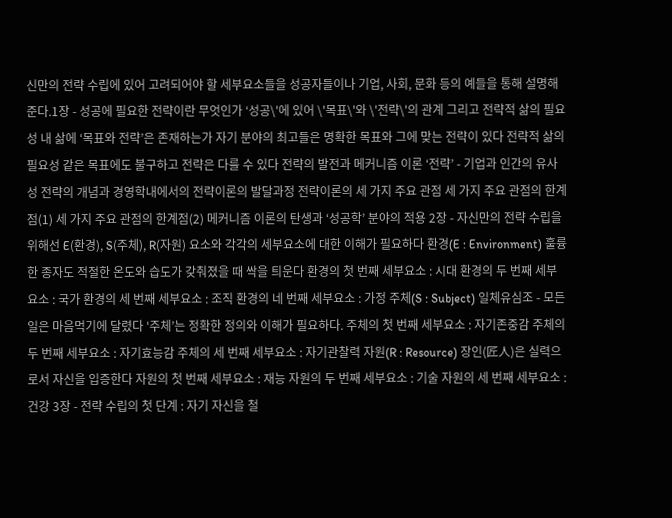신만의 전략 수립에 있어 고려되어야 할 세부요소들을 성공자들이나 기업, 사회, 문화 등의 예들을 통해 설명해준다.1장 - 성공에 필요한 전략이란 무엇인가 ‘성공\'에 있어 \'목표\'와 \'전략\'의 관계 그리고 전략적 삶의 필요성 내 삶에 ‘목표와 전략’은 존재하는가 자기 분야의 최고들은 명확한 목표와 그에 맞는 전략이 있다 전략적 삶의 필요성 같은 목표에도 불구하고 전략은 다를 수 있다 전략의 발전과 메커니즘 이론 ‘전략’ - 기업과 인간의 유사성 전략의 개념과 경영학내에서의 전략이론의 발달과정 전략이론의 세 가지 주요 관점 세 가지 주요 관점의 한계점(1) 세 가지 주요 관점의 한계점(2) 메커니즘 이론의 탄생과 ‘성공학’ 분야의 적용 2장 - 자신만의 전략 수립을 위해선 E(환경), S(주체), R(자원) 요소와 각각의 세부요소에 대한 이해가 필요하다 환경(E : Environment) 훌륭한 종자도 적절한 온도와 습도가 갖춰졌을 때 싹을 틔운다 환경의 첫 번째 세부요소 : 시대 환경의 두 번째 세부요소 : 국가 환경의 세 번째 세부요소 : 조직 환경의 네 번째 세부요소 : 가정 주체(S : Subject) 일체유심조 - 모든 일은 마음먹기에 달렸다 ‘주체’는 정확한 정의와 이해가 필요하다. 주체의 첫 번째 세부요소 : 자기존중감 주체의 두 번째 세부요소 : 자기효능감 주체의 세 번째 세부요소 : 자기관찰력 자원(R : Resource) 장인(匠人)은 실력으로서 자신을 입증한다 자원의 첫 번째 세부요소 : 재능 자원의 두 번째 세부요소 : 기술 자원의 세 번째 세부요소 : 건강 3장 - 전략 수립의 첫 단계 : 자기 자신을 철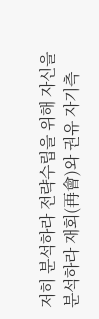저히 분석하라 전략수립을 위해 자신을 분석하라 재회(再會)와 권유 자기측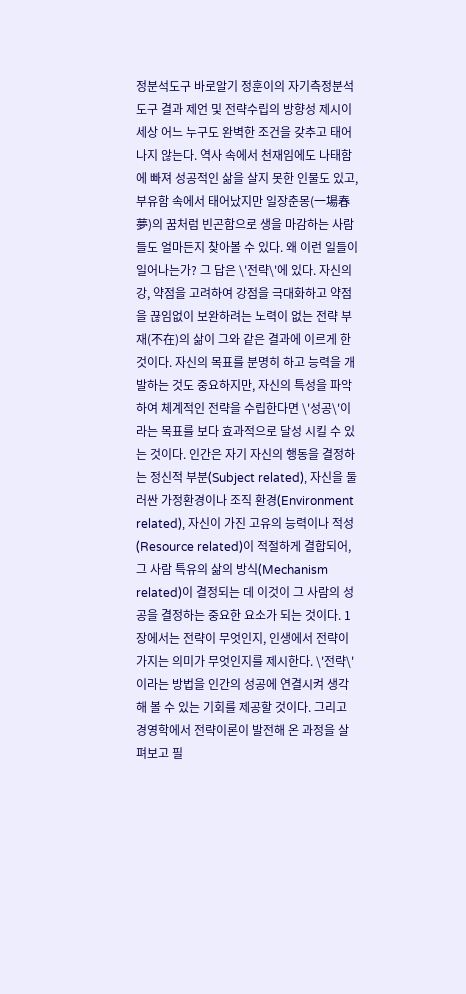정분석도구 바로알기 정훈이의 자기측정분석도구 결과 제언 및 전략수립의 방향성 제시이 세상 어느 누구도 완벽한 조건을 갖추고 태어나지 않는다. 역사 속에서 천재임에도 나태함에 빠져 성공적인 삶을 살지 못한 인물도 있고, 부유함 속에서 태어났지만 일장춘몽(一場春夢)의 꿈처럼 빈곤함으로 생을 마감하는 사람들도 얼마든지 찾아볼 수 있다. 왜 이런 일들이 일어나는가? 그 답은 \'전략\'에 있다. 자신의 강, 약점을 고려하여 강점을 극대화하고 약점을 끊임없이 보완하려는 노력이 없는 전략 부재(不在)의 삶이 그와 같은 결과에 이르게 한 것이다. 자신의 목표를 분명히 하고 능력을 개발하는 것도 중요하지만, 자신의 특성을 파악하여 체계적인 전략을 수립한다면 \'성공\'이라는 목표를 보다 효과적으로 달성 시킬 수 있는 것이다. 인간은 자기 자신의 행동을 결정하는 정신적 부분(Subject related), 자신을 둘러싼 가정환경이나 조직 환경(Environment related), 자신이 가진 고유의 능력이나 적성(Resource related)이 적절하게 결합되어, 그 사람 특유의 삶의 방식(Mechanism related)이 결정되는 데 이것이 그 사람의 성공을 결정하는 중요한 요소가 되는 것이다. 1장에서는 전략이 무엇인지, 인생에서 전략이 가지는 의미가 무엇인지를 제시한다. \'전략\'이라는 방법을 인간의 성공에 연결시켜 생각해 볼 수 있는 기회를 제공할 것이다. 그리고 경영학에서 전략이론이 발전해 온 과정을 살펴보고 필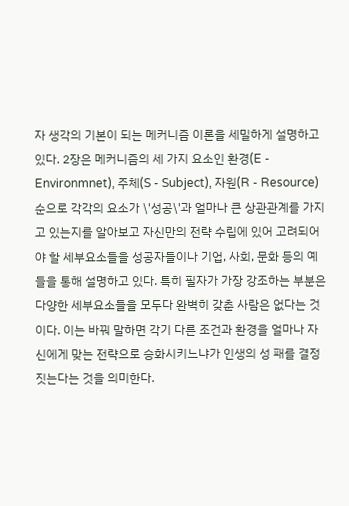자 생각의 기본이 되는 메커니즘 이론을 세밀하게 설명하고 있다. 2장은 메커니즘의 세 가지 요소인 환경(E - Environmnet), 주체(S - Subject), 자원(R - Resource) 순으로 각각의 요소가 \'성공\'과 얼마나 큰 상관관계를 가지고 있는지를 알아보고 자신만의 전략 수립에 있어 고려되어야 할 세부요소들을 성공자들이나 기업, 사회, 문화 등의 예들을 통해 설명하고 있다. 특히 필자가 가장 강조하는 부분은 다양한 세부요소들을 모두다 완벽히 갖춘 사람은 없다는 것이다. 이는 바꿔 말하면 각기 다른 조건과 환경을 얼마나 자신에게 맞는 전략으로 승화시키느냐가 인생의 성 패를 결정짓는다는 것을 의미한다.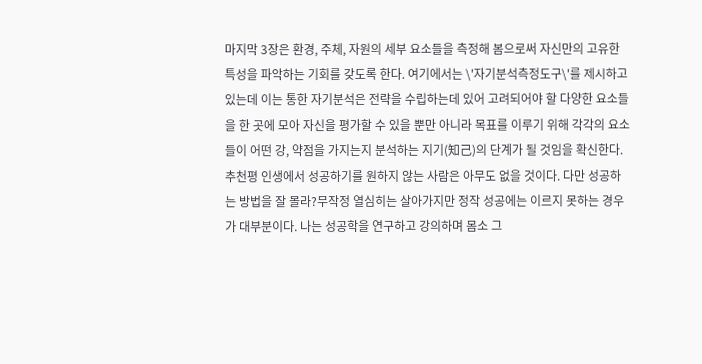마지막 3장은 환경, 주체, 자원의 세부 요소들을 측정해 봄으로써 자신만의 고유한 특성을 파악하는 기회를 갖도록 한다. 여기에서는 \'자기분석측정도구\'를 제시하고 있는데 이는 통한 자기분석은 전략을 수립하는데 있어 고려되어야 할 다양한 요소들을 한 곳에 모아 자신을 평가할 수 있을 뿐만 아니라 목표를 이루기 위해 각각의 요소들이 어떤 강, 약점을 가지는지 분석하는 지기(知己)의 단계가 될 것임을 확신한다. 추천평 인생에서 성공하기를 원하지 않는 사람은 아무도 없을 것이다. 다만 성공하는 방법을 잘 몰라?무작정 열심히는 살아가지만 정작 성공에는 이르지 못하는 경우가 대부분이다. 나는 성공학을 연구하고 강의하며 몸소 그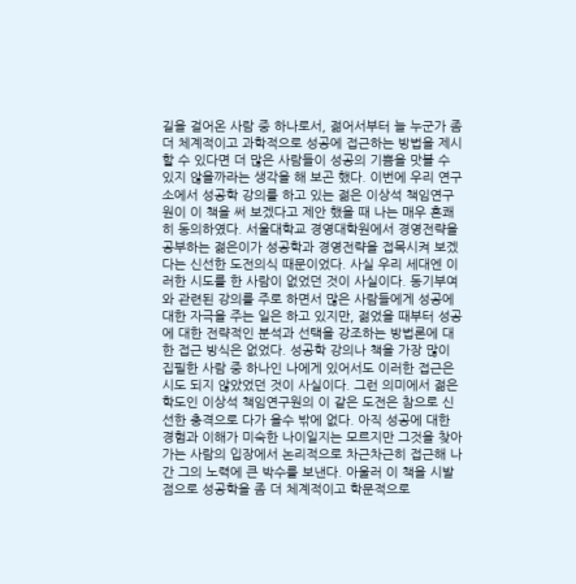길을 걸어온 사람 중 하나로서, 젊어서부터 늘 누군가 좀 더 체계적이고 과학적으로 성공에 접근하는 방법을 제시할 수 있다면 더 많은 사람들이 성공의 기쁨을 맛볼 수 있지 않을까라는 생각을 해 보곤 했다. 이번에 우리 연구소에서 성공학 강의를 하고 있는 젊은 이상석 책임연구원이 이 책을 써 보겠다고 제안 했을 때 나는 매우 흔쾌히 동의하였다. 서울대학교 경영대학원에서 경영전략을 공부하는 젊은이가 성공학과 경영전략을 접목시켜 보겠다는 신선한 도전의식 때문이었다. 사실 우리 세대엔 이러한 시도를 한 사람이 없었던 것이 사실이다. 동기부여와 관련된 강의를 주로 하면서 많은 사람들에게 성공에 대한 자극을 주는 일은 하고 있지만, 젊었을 때부터 성공에 대한 전략적인 분석과 선택을 강조하는 방법론에 대한 접근 방식은 없었다. 성공학 강의나 책을 가장 많이 집필한 사람 중 하나인 나에게 있어서도 이러한 접근은 시도 되지 않았었던 것이 사실이다. 그런 의미에서 젊은 학도인 이상석 책임연구원의 이 같은 도전은 참으로 신선한 충격으로 다가 올수 밖에 없다. 아직 성공에 대한 경험과 이해가 미숙한 나이일지는 모르지만 그것을 찾아가는 사람의 입장에서 논리적으로 차근차근히 접근해 나간 그의 노력에 큰 박수를 보낸다. 아울러 이 책을 시발점으로 성공학을 좀 더 체계적이고 학문적으로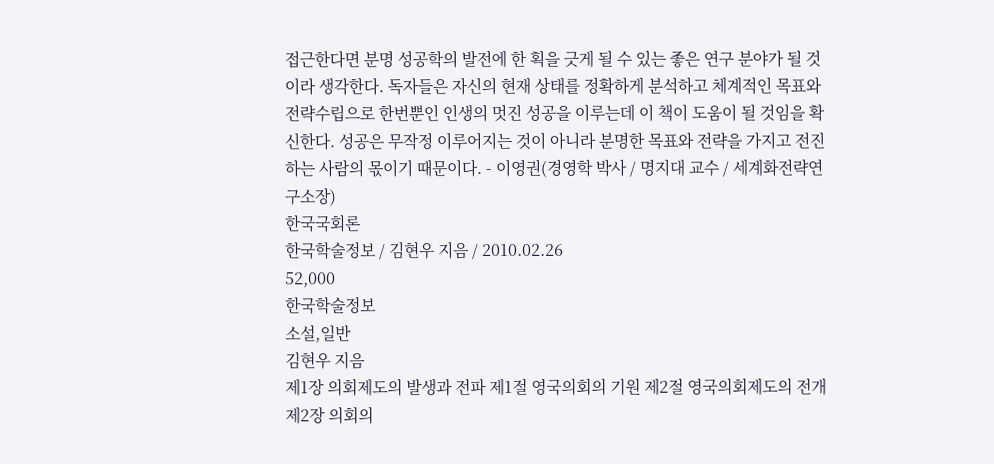접근한다면 분명 성공학의 발전에 한 획을 긋게 될 수 있는 좋은 연구 분야가 될 것이라 생각한다. 독자들은 자신의 현재 상태를 정확하게 분석하고 체계적인 목표와 전략수립으로 한번뿐인 인생의 멋진 성공을 이루는데 이 책이 도움이 될 것임을 확신한다. 성공은 무작정 이루어지는 것이 아니라 분명한 목표와 전략을 가지고 전진하는 사람의 몫이기 때문이다. - 이영권(경영학 박사 / 명지대 교수 / 세계화전략연구소장)
한국국회론
한국학술정보 / 김현우 지음 / 2010.02.26
52,000
한국학술정보
소설,일반
김현우 지음
제1장 의회제도의 발생과 전파 제1절 영국의회의 기원 제2절 영국의회제도의 전개 제2장 의회의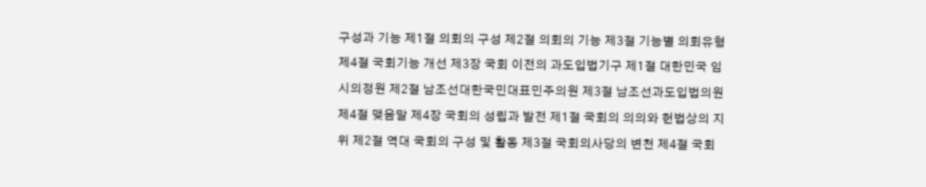구성과 기능 제1절 의회의 구성 제2절 의회의 기능 제3절 기능별 의회유형 제4절 국회기능 개선 제3장 국회 이전의 과도입법기구 제1절 대한민국 임시의정원 제2절 남조선대한국민대표민주의원 제3절 남조선과도입법의원 제4절 맺음말 제4장 국회의 성립과 발전 제1절 국회의 의의와 헌법상의 지위 제2절 역대 국회의 구성 및 활동 제3절 국회의사당의 변천 제4절 국회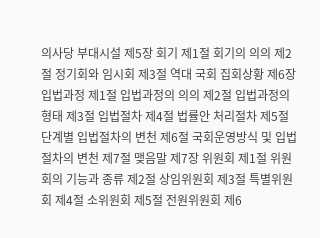의사당 부대시설 제5장 회기 제1절 회기의 의의 제2절 정기회와 임시회 제3절 역대 국회 집회상황 제6장 입법과정 제1절 입법과정의 의의 제2절 입법과정의 형태 제3절 입법절차 제4절 법률안 처리절차 제5절 단계별 입법절차의 변천 제6절 국회운영방식 및 입법절차의 변천 제7절 맺음말 제7장 위원회 제1절 위원회의 기능과 종류 제2절 상임위원회 제3절 특별위원회 제4절 소위원회 제5절 전원위원회 제6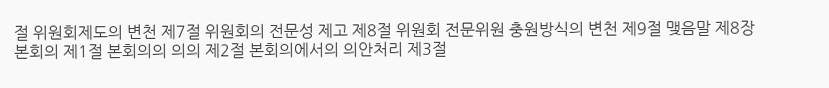절 위원회제도의 변천 제7절 위원회의 전문성 제고 제8절 위원회 전문위원 충원방식의 변천 제9절 맺음말 제8장 본회의 제1절 본회의의 의의 제2절 본회의에서의 의안처리 제3절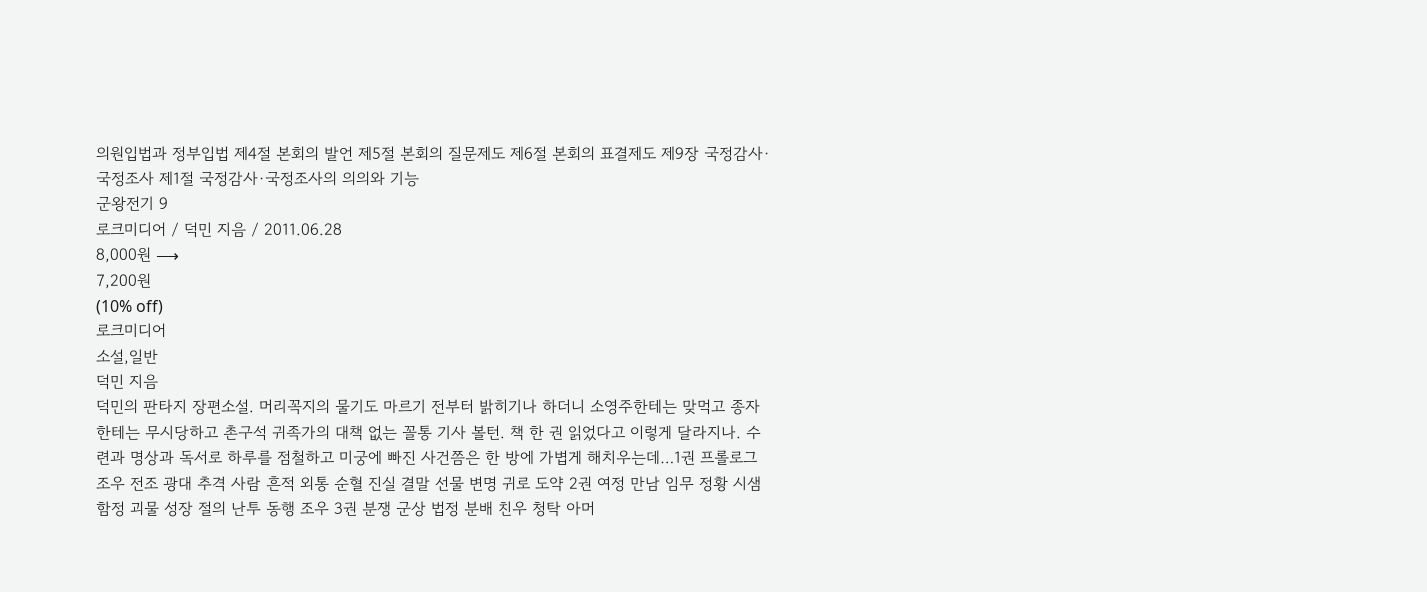의원입법과 정부입법 제4절 본회의 발언 제5절 본회의 질문제도 제6절 본회의 표결제도 제9장 국정감사·국정조사 제1절 국정감사·국정조사의 의의와 기능
군왕전기 9
로크미디어 / 덕민 지음 / 2011.06.28
8,000원 ⟶
7,200원
(10% off)
로크미디어
소설,일반
덕민 지음
덕민의 판타지 장편소설. 머리꼭지의 물기도 마르기 전부터 밝히기나 하더니 소영주한테는 맞먹고 종자한테는 무시당하고 촌구석 귀족가의 대책 없는 꼴통 기사 볼턴. 책 한 권 읽었다고 이렇게 달라지나. 수련과 명상과 독서로 하루를 점철하고 미궁에 빠진 사건쯤은 한 방에 가볍게 해치우는데…1권 프롤로그 조우 전조 광대 추격 사람 흔적 외통 순혈 진실 결말 선물 변명 귀로 도약 2권 여정 만남 임무 정황 시샘 함정 괴물 성장 절의 난투 동행 조우 3권 분쟁 군상 법정 분배 친우 청탁 아머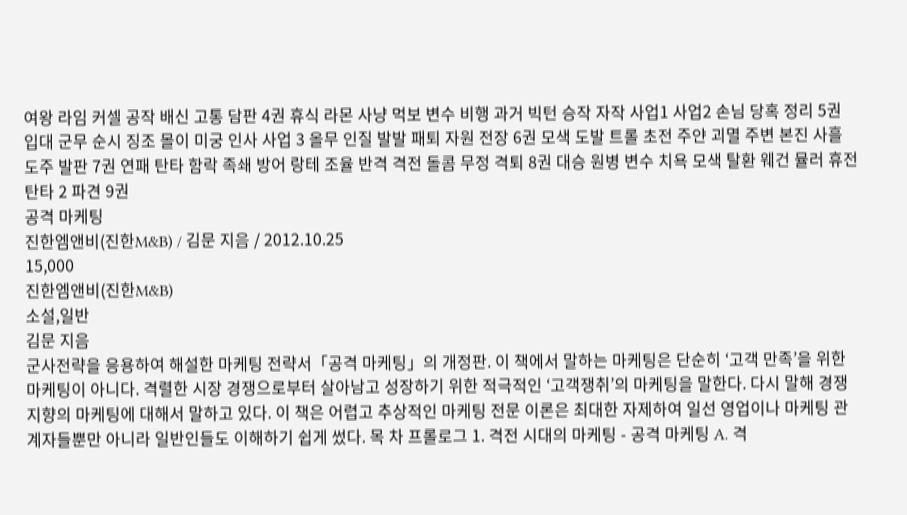여왕 라임 커셀 공작 배신 고통 담판 4권 휴식 라몬 사냥 먹보 변수 비행 과거 빅턴 승작 자작 사업1 사업2 손님 당혹 정리 5권 입대 군무 순시 징조 몰이 미궁 인사 사업 3 올무 인질 발발 패퇴 자원 전장 6권 모색 도발 트롤 초전 주얀 괴멸 주변 본진 사흘 도주 발판 7권 연패 탄타 함락 족쇄 방어 랑테 조율 반격 격전 돌콤 무정 격퇴 8권 대승 원병 변수 치욕 모색 탈환 웨건 뮬러 휴전 탄타 2 파견 9권
공격 마케팅
진한엠앤비(진한M&B) / 김문 지음 / 2012.10.25
15,000
진한엠앤비(진한M&B)
소설,일반
김문 지음
군사전략을 응용하여 해설한 마케팅 전략서「공격 마케팅」의 개정판. 이 책에서 말하는 마케팅은 단순히 ‘고객 만족’을 위한 마케팅이 아니다. 격렬한 시장 경쟁으로부터 살아남고 성장하기 위한 적극적인 ‘고객쟁취’의 마케팅을 말한다. 다시 말해 경쟁지향의 마케팅에 대해서 말하고 있다. 이 책은 어렵고 추상적인 마케팅 전문 이론은 최대한 자제하여 일선 영업이나 마케팅 관계자들뿐만 아니라 일반인들도 이해하기 쉽게 썼다. 목 차 프롤로그 1. 격전 시대의 마케팅 - 공격 마케팅 A. 격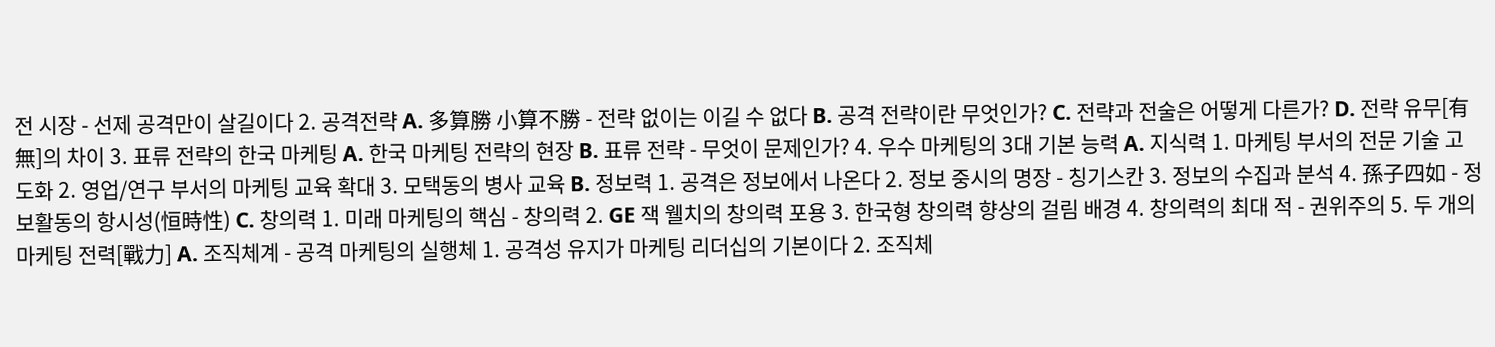전 시장 - 선제 공격만이 살길이다 2. 공격전략 A. 多算勝 小算不勝 - 전략 없이는 이길 수 없다 B. 공격 전략이란 무엇인가? C. 전략과 전술은 어떻게 다른가? D. 전략 유무[有無]의 차이 3. 표류 전략의 한국 마케팅 A. 한국 마케팅 전략의 현장 B. 표류 전략 - 무엇이 문제인가? 4. 우수 마케팅의 3대 기본 능력 A. 지식력 1. 마케팅 부서의 전문 기술 고도화 2. 영업/연구 부서의 마케팅 교육 확대 3. 모택동의 병사 교육 B. 정보력 1. 공격은 정보에서 나온다 2. 정보 중시의 명장 - 칭기스칸 3. 정보의 수집과 분석 4. 孫子四如 - 정보활동의 항시성(恒時性) C. 창의력 1. 미래 마케팅의 핵심 - 창의력 2. GE 잭 웰치의 창의력 포용 3. 한국형 창의력 향상의 걸림 배경 4. 창의력의 최대 적 - 권위주의 5. 두 개의 마케팅 전력[戰力] A. 조직체계 - 공격 마케팅의 실행체 1. 공격성 유지가 마케팅 리더십의 기본이다 2. 조직체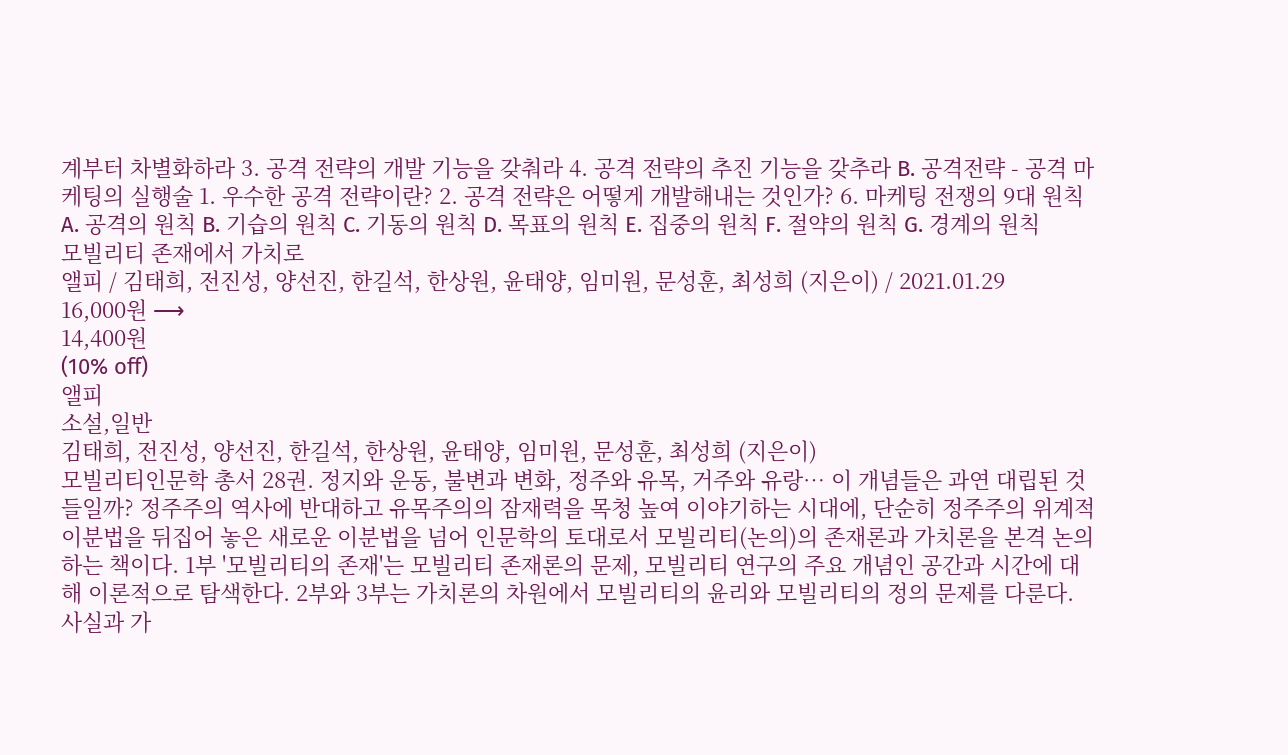계부터 차별화하라 3. 공격 전략의 개발 기능을 갖춰라 4. 공격 전략의 추진 기능을 갖추라 B. 공격전략 - 공격 마케팅의 실행술 1. 우수한 공격 전략이란? 2. 공격 전략은 어떻게 개발해내는 것인가? 6. 마케팅 전쟁의 9대 원칙 A. 공격의 원칙 B. 기습의 원칙 C. 기동의 원칙 D. 목표의 원칙 E. 집중의 원칙 F. 절약의 원칙 G. 경계의 원칙
모빌리티 존재에서 가치로
앨피 / 김태희, 전진성, 양선진, 한길석, 한상원, 윤태양, 임미원, 문성훈, 최성희 (지은이) / 2021.01.29
16,000원 ⟶
14,400원
(10% off)
앨피
소설,일반
김태희, 전진성, 양선진, 한길석, 한상원, 윤태양, 임미원, 문성훈, 최성희 (지은이)
모빌리티인문학 총서 28권. 정지와 운동, 불변과 변화, 정주와 유목, 거주와 유랑… 이 개념들은 과연 대립된 것들일까? 정주주의 역사에 반대하고 유목주의의 잠재력을 목청 높여 이야기하는 시대에, 단순히 정주주의 위계적 이분법을 뒤집어 놓은 새로운 이분법을 넘어 인문학의 토대로서 모빌리티(논의)의 존재론과 가치론을 본격 논의하는 책이다. 1부 '모빌리티의 존재'는 모빌리티 존재론의 문제, 모빌리티 연구의 주요 개념인 공간과 시간에 대해 이론적으로 탐색한다. 2부와 3부는 가치론의 차원에서 모빌리티의 윤리와 모빌리티의 정의 문제를 다룬다. 사실과 가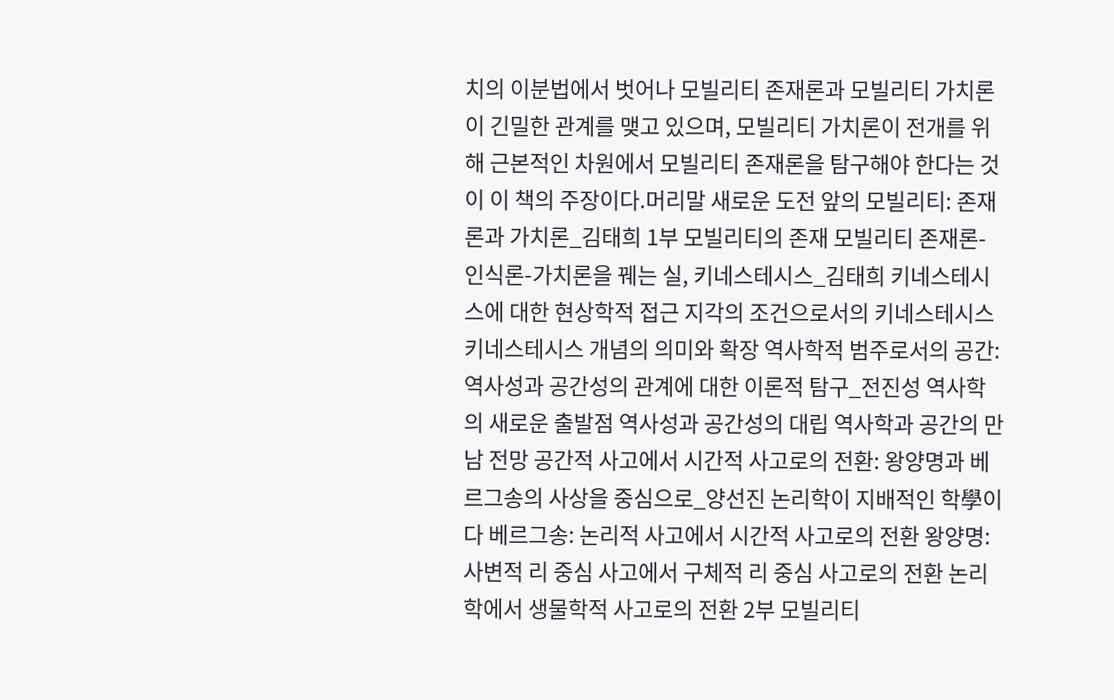치의 이분법에서 벗어나 모빌리티 존재론과 모빌리티 가치론이 긴밀한 관계를 맺고 있으며, 모빌리티 가치론이 전개를 위해 근본적인 차원에서 모빌리티 존재론을 탐구해야 한다는 것이 이 책의 주장이다.머리말 새로운 도전 앞의 모빌리티: 존재론과 가치론_김태희 1부 모빌리티의 존재 모빌리티 존재론-인식론-가치론을 꿰는 실, 키네스테시스_김태희 키네스테시스에 대한 현상학적 접근 지각의 조건으로서의 키네스테시스 키네스테시스 개념의 의미와 확장 역사학적 범주로서의 공간: 역사성과 공간성의 관계에 대한 이론적 탐구_전진성 역사학의 새로운 출발점 역사성과 공간성의 대립 역사학과 공간의 만남 전망 공간적 사고에서 시간적 사고로의 전환: 왕양명과 베르그송의 사상을 중심으로_양선진 논리학이 지배적인 학學이다 베르그송: 논리적 사고에서 시간적 사고로의 전환 왕양명: 사변적 리 중심 사고에서 구체적 리 중심 사고로의 전환 논리학에서 생물학적 사고로의 전환 2부 모빌리티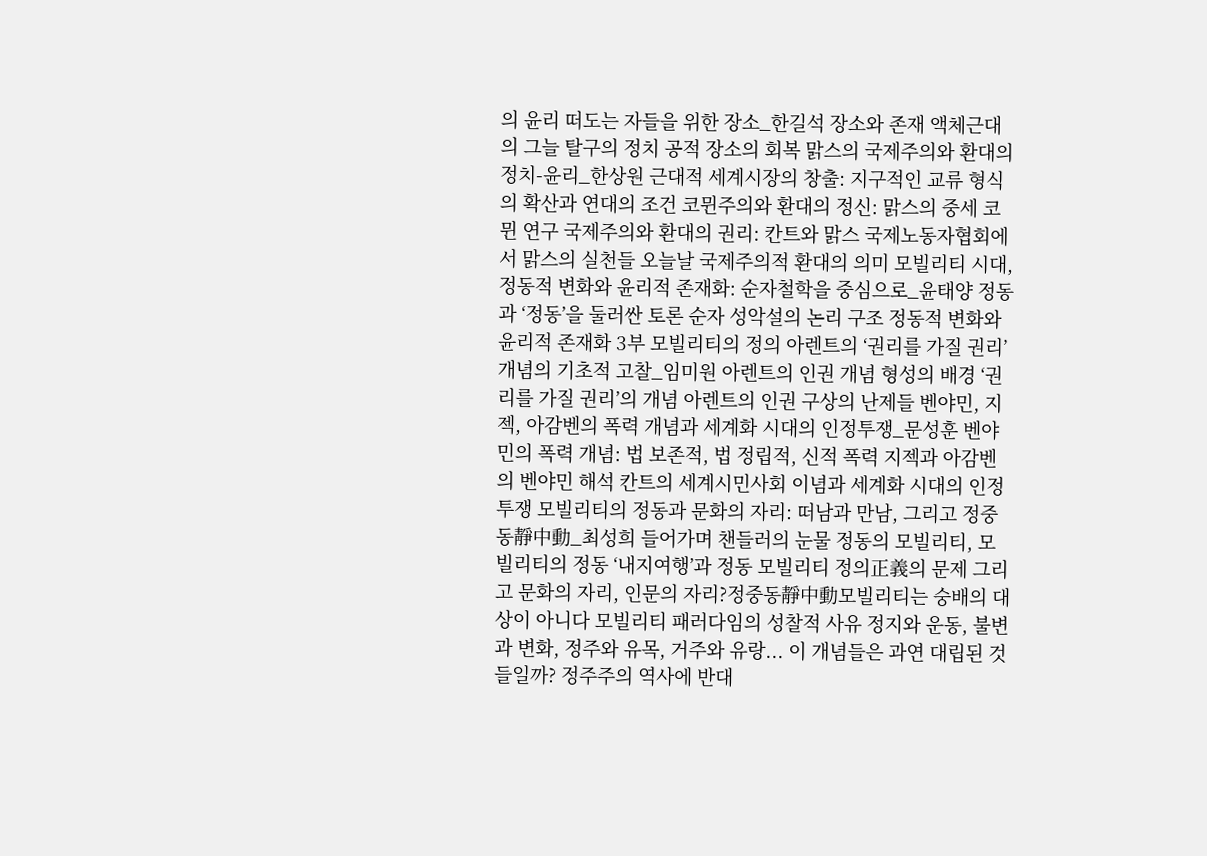의 윤리 떠도는 자들을 위한 장소_한길석 장소와 존재 액체근대의 그늘 탈구의 정치 공적 장소의 회복 맑스의 국제주의와 환대의 정치-윤리_한상원 근대적 세계시장의 창출: 지구적인 교류 형식의 확산과 연대의 조건 코뮌주의와 환대의 정신: 맑스의 중세 코뮌 연구 국제주의와 환대의 권리: 칸트와 맑스 국제노동자협회에서 맑스의 실천들 오늘날 국제주의적 환대의 의미 모빌리티 시대, 정동적 변화와 윤리적 존재화: 순자철학을 중심으로_윤태양 정동과 ‘정동’을 둘러싼 토론 순자 성악설의 논리 구조 정동적 변화와 윤리적 존재화 3부 모빌리티의 정의 아렌트의 ‘권리를 가질 권리’ 개념의 기초적 고찰_임미원 아렌트의 인권 개념 형성의 배경 ‘권리를 가질 권리’의 개념 아렌트의 인권 구상의 난제들 벤야민, 지젝, 아감벤의 폭력 개념과 세계화 시대의 인정투쟁_문성훈 벤야민의 폭력 개념: 법 보존적, 법 정립적, 신적 폭력 지젝과 아감벤의 벤야민 해석 칸트의 세계시민사회 이념과 세계화 시대의 인정투쟁 모빌리티의 정동과 문화의 자리: 떠남과 만남, 그리고 정중동靜中動_최성희 들어가며 챈들러의 눈물 정동의 모빌리티, 모빌리티의 정동 ‘내지여행’과 정동 모빌리티 정의正義의 문제 그리고 문화의 자리, 인문의 자리?정중동靜中動모빌리티는 숭배의 대상이 아니다 모빌리티 패러다임의 성찰적 사유 정지와 운동, 불변과 변화, 정주와 유목, 거주와 유랑... 이 개념들은 과연 대립된 것들일까? 정주주의 역사에 반대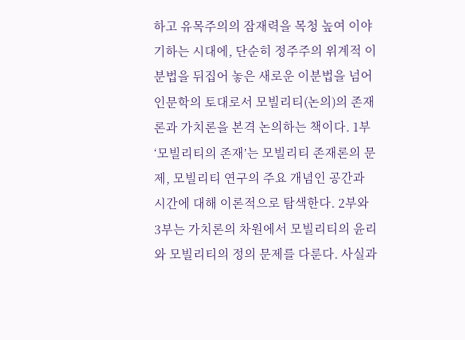하고 유목주의의 잠재력을 목청 높여 이야기하는 시대에, 단순히 정주주의 위계적 이분법을 뒤집어 놓은 새로운 이분법을 넘어 인문학의 토대로서 모빌리티(논의)의 존재론과 가치론을 본격 논의하는 책이다. 1부 ‘모빌리티의 존재’는 모빌리티 존재론의 문제, 모빌리티 연구의 주요 개념인 공간과 시간에 대해 이론적으로 탐색한다. 2부와 3부는 가치론의 차원에서 모빌리티의 윤리와 모빌리티의 정의 문제를 다룬다. 사실과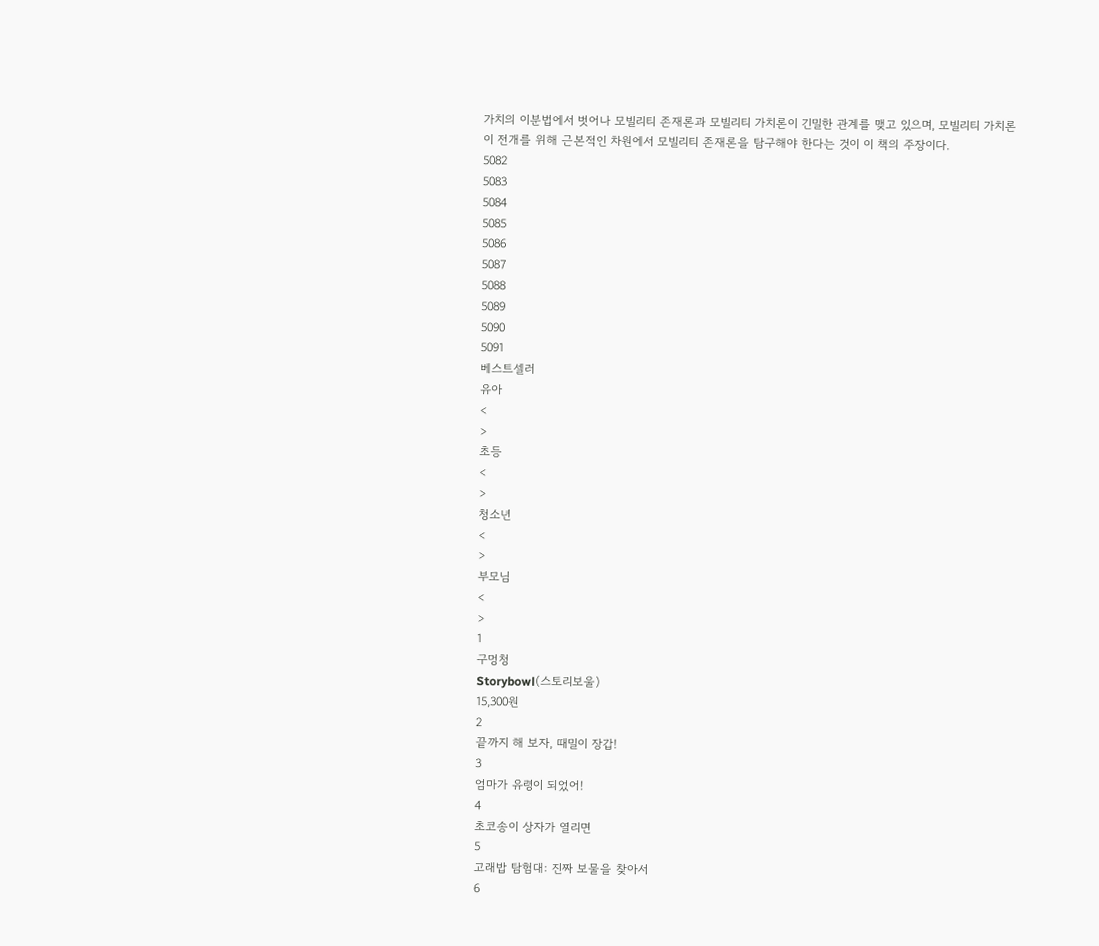가치의 이분법에서 벗어나 모빌리티 존재론과 모빌리티 가치론이 긴밀한 관계를 맺고 있으며, 모빌리티 가치론이 전개를 위해 근본적인 차원에서 모빌리티 존재론을 탐구해야 한다는 것이 이 책의 주장이다.
5082
5083
5084
5085
5086
5087
5088
5089
5090
5091
베스트셀러
유아
<
>
초등
<
>
청소년
<
>
부모님
<
>
1
구멍청
Storybowl(스토리보울)
15,300원
2
끝까지 해 보자, 때밀이 장갑!
3
엄마가 유령이 되었어!
4
초코송이 상자가 열리면
5
고래밥 탐험대: 진짜 보물을 찾아서
6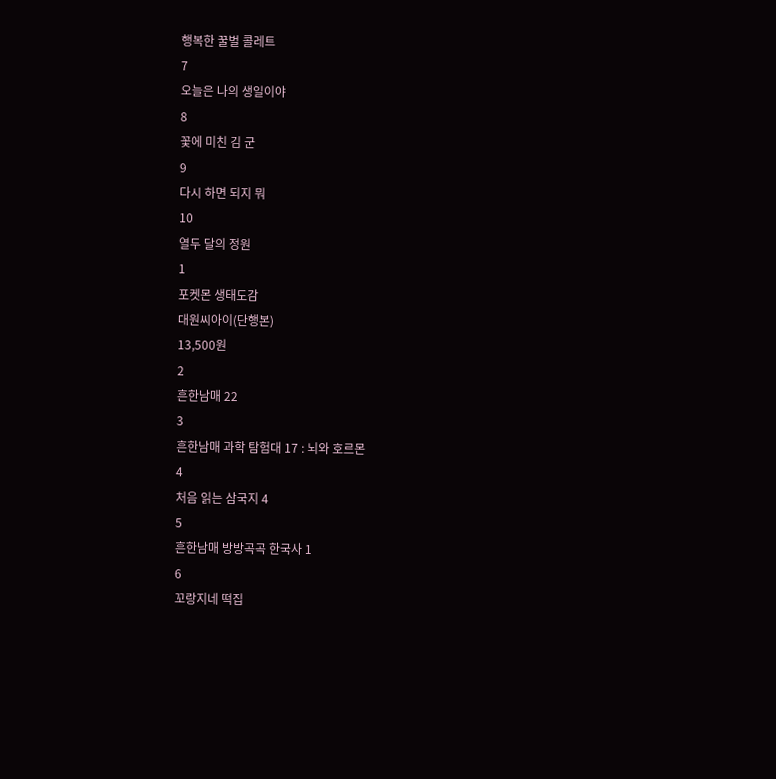행복한 꿀벌 콜레트
7
오늘은 나의 생일이야
8
꽃에 미친 김 군
9
다시 하면 되지 뭐
10
열두 달의 정원
1
포켓몬 생태도감
대원씨아이(단행본)
13,500원
2
흔한남매 22
3
흔한남매 과학 탐험대 17 : 뇌와 호르몬
4
처음 읽는 삼국지 4
5
흔한남매 방방곡곡 한국사 1
6
꼬랑지네 떡집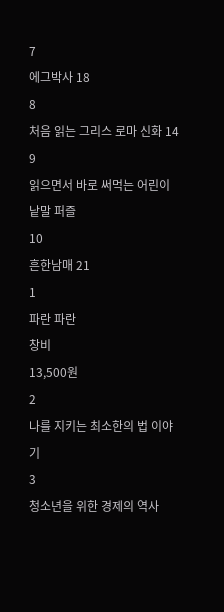7
에그박사 18
8
처음 읽는 그리스 로마 신화 14
9
읽으면서 바로 써먹는 어린이 낱말 퍼즐
10
흔한남매 21
1
파란 파란
창비
13,500원
2
나를 지키는 최소한의 법 이야기
3
청소년을 위한 경제의 역사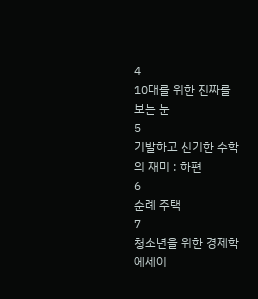4
10대를 위한 진짜를 보는 눈
5
기발하고 신기한 수학의 재미 : 하편
6
순례 주택
7
청소년을 위한 경제학 에세이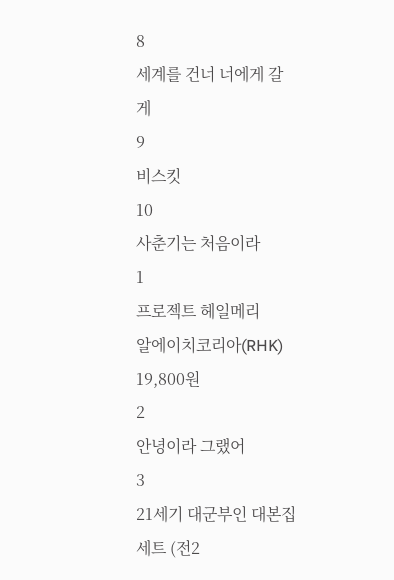8
세계를 건너 너에게 갈게
9
비스킷
10
사춘기는 처음이라
1
프로젝트 헤일메리
알에이치코리아(RHK)
19,800원
2
안녕이라 그랬어
3
21세기 대군부인 대본집 세트 (전2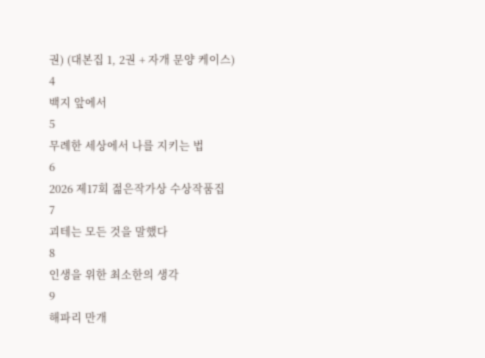권) (대본집 1, 2권 + 자개 문양 케이스)
4
백지 앞에서
5
무례한 세상에서 나를 지키는 법
6
2026 제17회 젊은작가상 수상작품집
7
괴테는 모든 것을 말했다
8
인생을 위한 최소한의 생각
9
해파리 만개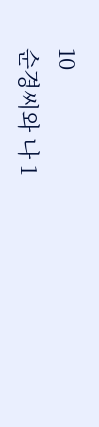10
순경씨와 나 1